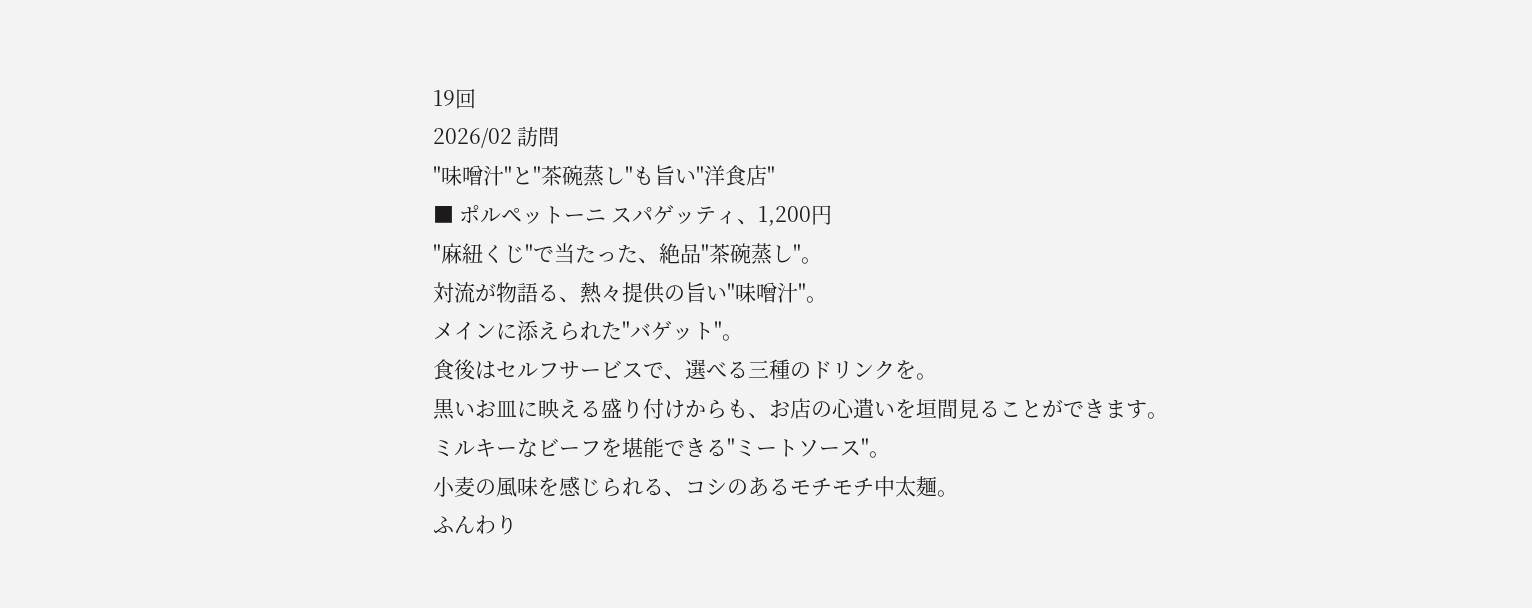19回
2026/02 訪問
"味噌汁"と"茶碗蒸し"も旨い"洋食店"
■ ポルペットーニ スパゲッティ、1,200円
"麻紐くじ"で当たった、絶品"茶碗蒸し"。
対流が物語る、熱々提供の旨い"味噌汁"。
メインに添えられた"バゲット"。
食後はセルフサービスで、選べる三種のドリンクを。
黒いお皿に映える盛り付けからも、お店の心遣いを垣間見ることができます。
ミルキーなビーフを堪能できる"ミートソース"。
小麦の風味を感じられる、コシのあるモチモチ中太麺。
ふんわり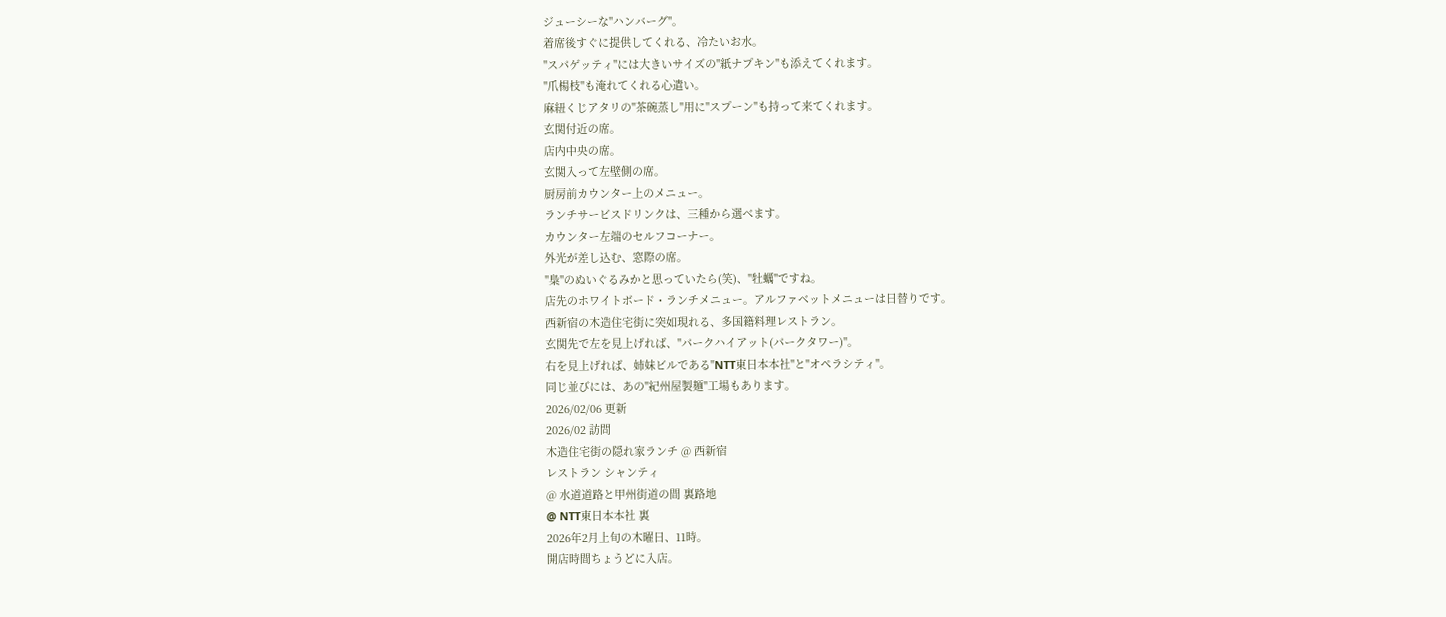ジューシーな"ハンバーグ"。
着席後すぐに提供してくれる、冷たいお水。
"スパゲッティ"には大きいサイズの"紙ナプキン"も添えてくれます。
"爪楊枝"も淹れてくれる心遣い。
麻紐くじアタリの"茶碗蒸し"用に"スプーン"も持って来てくれます。
玄関付近の席。
店内中央の席。
玄関入って左壁側の席。
厨房前カウンター上のメニュー。
ランチサービスドリンクは、三種から選べます。
カウンター左端のセルフコーナー。
外光が差し込む、窓際の席。
"梟"のぬいぐるみかと思っていたら(笑)、"牡蠣"ですね。
店先のホワイトボード・ランチメニュー。アルファベットメニューは日替りです。
西新宿の木造住宅街に突如現れる、多国籍料理レストラン。
玄関先で左を見上げれば、"パークハイアット(パークタワー)"。
右を見上げれば、姉妹ビルである"NTT東日本本社"と"オペラシティ"。
同じ並びには、あの"紀州屋製麺"工場もあります。
2026/02/06 更新
2026/02 訪問
木造住宅街の隠れ家ランチ @ 西新宿
レストラン シャンティ
@ 水道道路と甲州街道の間 裏路地
@ NTT東日本本社 裏
2026年2月上旬の木曜日、11時。
開店時間ちょうどに入店。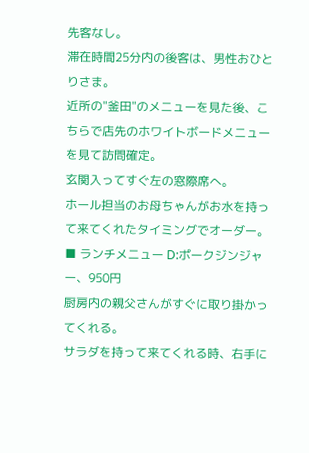先客なし。
滞在時間25分内の後客は、男性おひとりさま。
近所の"釜田"のメニューを見た後、こちらで店先のホワイトボードメニューを見て訪問確定。
玄関入ってすぐ左の窓際席へ。
ホール担当のお母ちゃんがお水を持って来てくれたタイミングでオーダー。
■ ランチメニュー D:ポークジンジャー、950円
厨房内の親父さんがすぐに取り掛かってくれる。
サラダを持って来てくれる時、右手に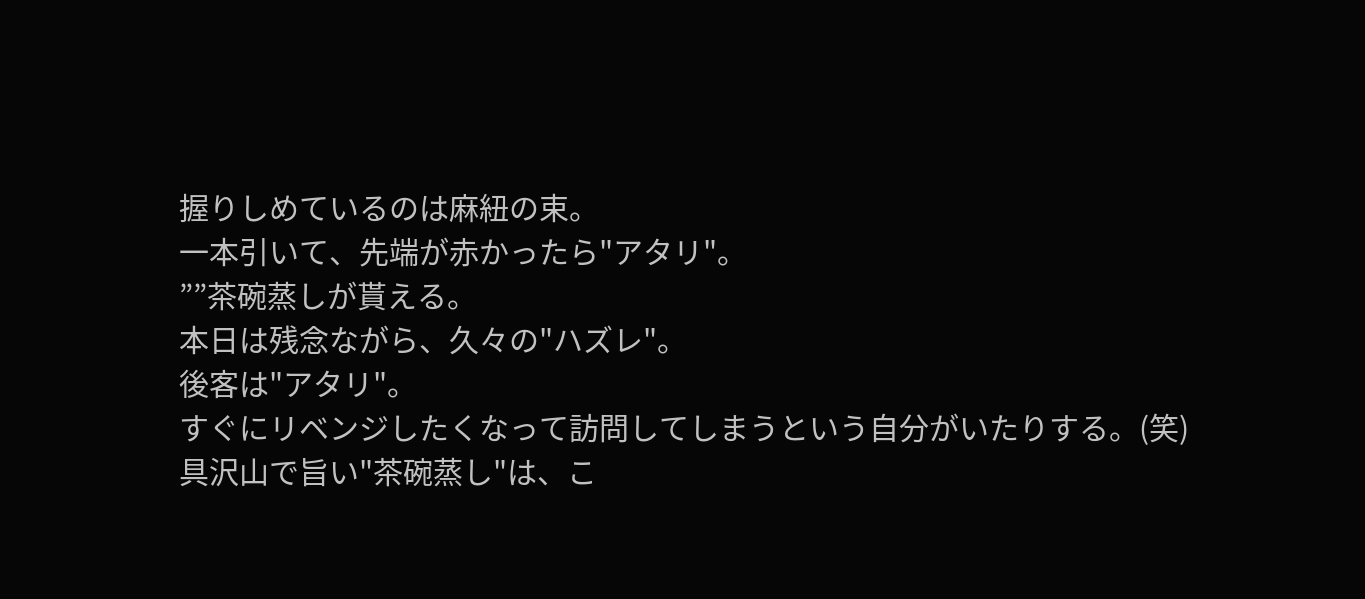握りしめているのは麻紐の束。
一本引いて、先端が赤かったら"アタリ"。
””茶碗蒸しが貰える。
本日は残念ながら、久々の"ハズレ"。
後客は"アタリ"。
すぐにリベンジしたくなって訪問してしまうという自分がいたりする。(笑)
具沢山で旨い"茶碗蒸し"は、こ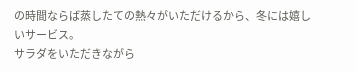の時間ならば蒸したての熱々がいただけるから、冬には嬉しいサービス。
サラダをいただきながら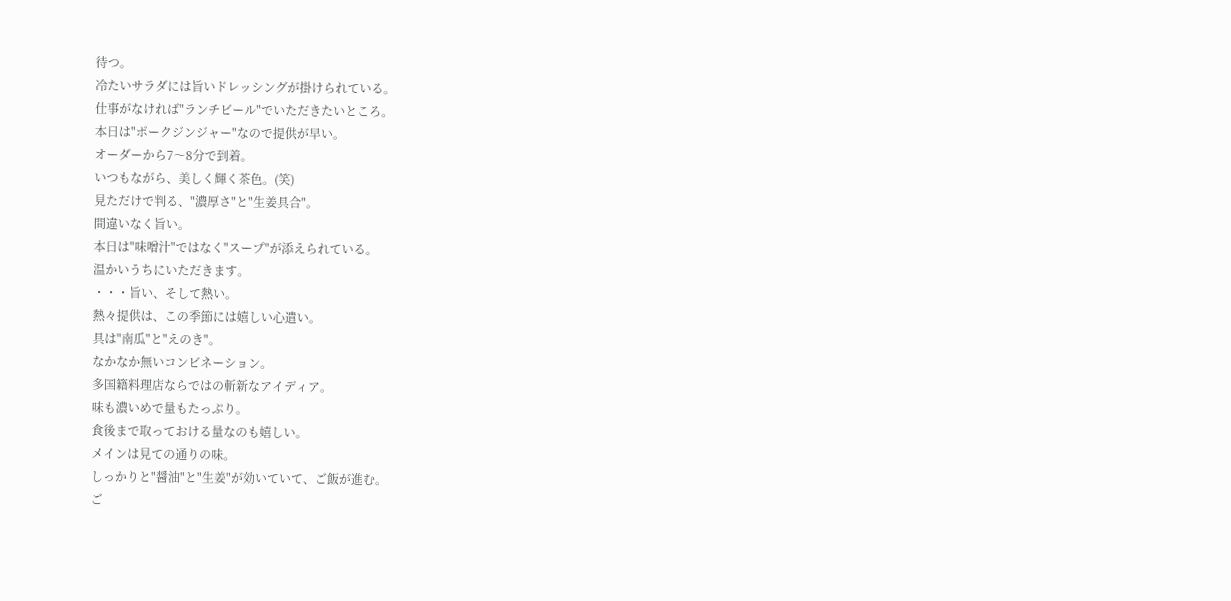待つ。
冷たいサラダには旨いドレッシングが掛けられている。
仕事がなければ"ランチビール"でいただきたいところ。
本日は"ポークジンジャー"なので提供が早い。
オーダーから7〜8分で到着。
いつもながら、美しく輝く茶色。(笑)
見ただけで判る、"濃厚さ"と"生姜具合"。
間違いなく旨い。
本日は"味噌汁"ではなく"スープ"が添えられている。
温かいうちにいただきます。
・・・旨い、そして熱い。
熱々提供は、この季節には嬉しい心遣い。
具は"南瓜"と"えのき"。
なかなか無いコンビネーション。
多国籍料理店ならではの斬新なアイディア。
味も濃いめで量もたっぷり。
食後まで取っておける量なのも嬉しい。
メインは見ての通りの味。
しっかりと"醤油"と"生姜"が効いていて、ご飯が進む。
ご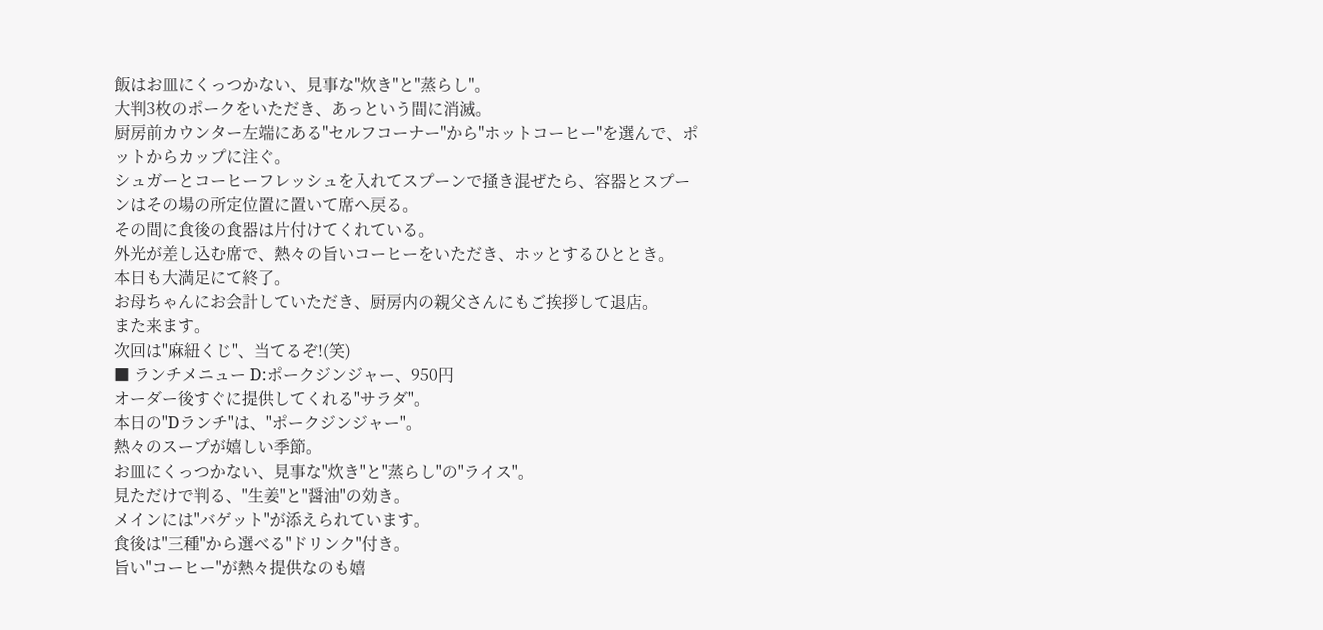飯はお皿にくっつかない、見事な"炊き"と"蒸らし"。
大判3枚のポークをいただき、あっという間に消滅。
厨房前カウンター左端にある"セルフコーナー"から"ホットコーヒー"を選んで、ポットからカップに注ぐ。
シュガーとコーヒーフレッシュを入れてスプーンで掻き混ぜたら、容器とスプーンはその場の所定位置に置いて席へ戻る。
その間に食後の食器は片付けてくれている。
外光が差し込む席で、熱々の旨いコーヒーをいただき、ホッとするひととき。
本日も大満足にて終了。
お母ちゃんにお会計していただき、厨房内の親父さんにもご挨拶して退店。
また来ます。
次回は"麻紐くじ"、当てるぞ!(笑)
■ ランチメニュー D:ポークジンジャー、950円
オーダー後すぐに提供してくれる"サラダ"。
本日の"Dランチ"は、"ポークジンジャー"。
熱々のスープが嬉しい季節。
お皿にくっつかない、見事な"炊き"と"蒸らし"の"ライス"。
見ただけで判る、"生姜"と"醤油"の効き。
メインには"バゲット"が添えられています。
食後は"三種"から選べる"ドリンク"付き。
旨い"コーヒー"が熱々提供なのも嬉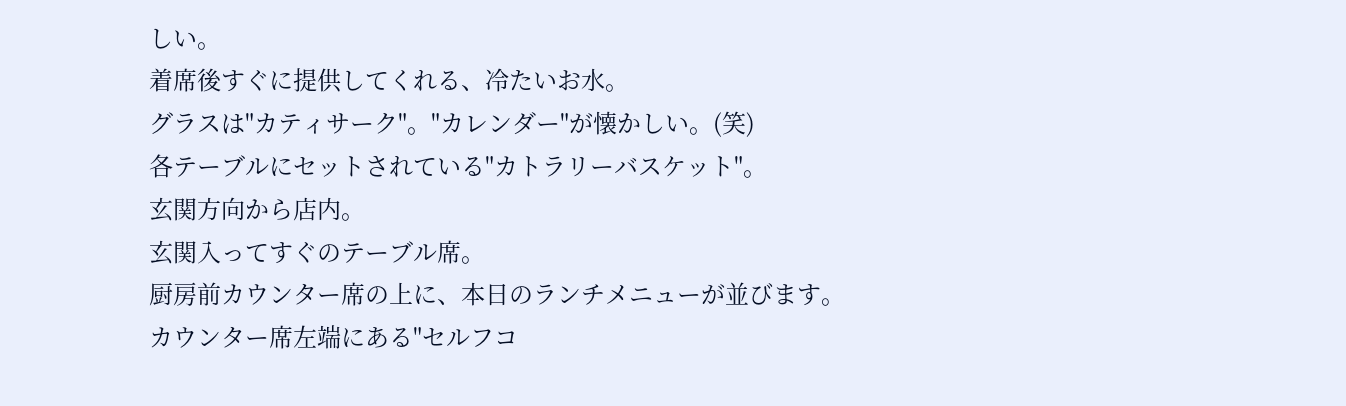しい。
着席後すぐに提供してくれる、冷たいお水。
グラスは"カティサーク"。"カレンダー"が懐かしい。(笑)
各テーブルにセットされている"カトラリーバスケット"。
玄関方向から店内。
玄関入ってすぐのテーブル席。
厨房前カウンター席の上に、本日のランチメニューが並びます。
カウンター席左端にある"セルフコ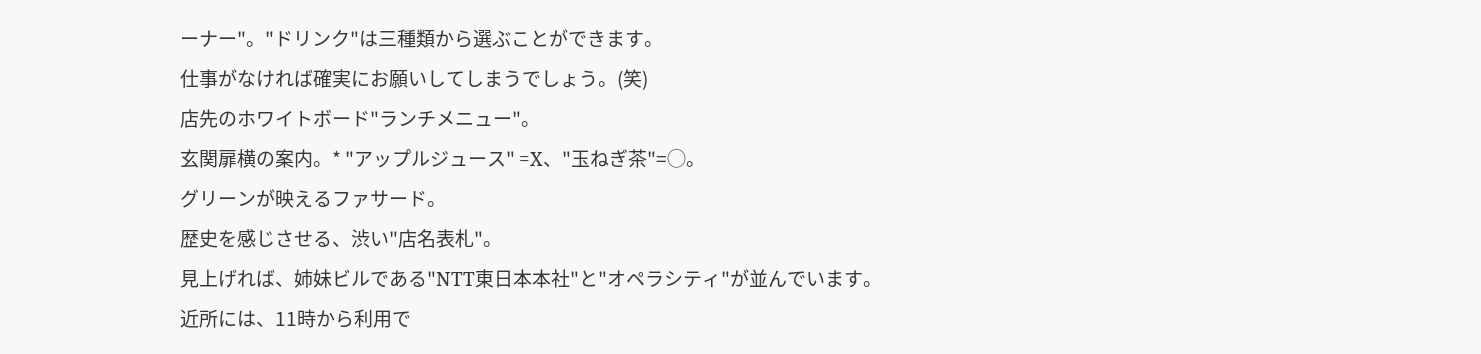ーナー"。"ドリンク"は三種類から選ぶことができます。
仕事がなければ確実にお願いしてしまうでしょう。(笑)
店先のホワイトボード"ランチメニュー"。
玄関扉横の案内。* "アップルジュース" =X、"玉ねぎ茶"=◯。
グリーンが映えるファサード。
歴史を感じさせる、渋い"店名表札"。
見上げれば、姉妹ビルである"NTT東日本本社"と"オペラシティ"が並んでいます。
近所には、11時から利用で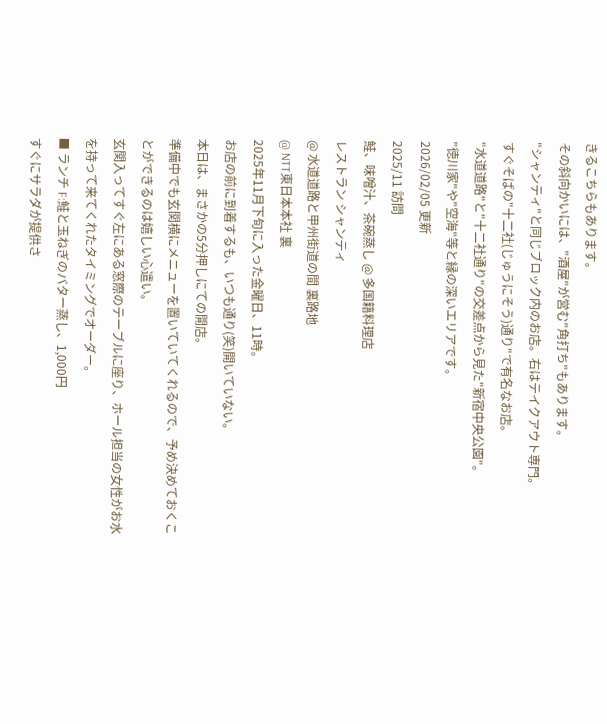きるこちらもあります。
その斜向かいには、"酒屋"が営む"角打ち"もあります。
"シャンティ"と同じブロック内のお店。右はテイクアウト専門。
すぐそばの"十二社(じゅうにそう)通り"で有名なお店。
"水道道路"と"十二社通り"の交差点から見た"新宿中央公園"。
"徳川家"や"空海"等と縁の深いエリアです。
2026/02/05 更新
2025/11 訪問
鮭、味噌汁、茶碗蒸し @ 多国籍料理店
レストラン シャンティ
@ 水道道路と甲州街道の間 裏路地
@ NTT東日本本社 裏
2025年11月下旬に入った金曜日、11時。
お店の前に到着するも、いつも通り(笑)開いていない。
本日は、まさかの5分押しにての開店。
準備中でも玄関横にメニューを置いていてくれるので、予め決めておくことができるのは嬉しい心遣い。
玄関入ってすぐ左にある窓際のテーブルに座り、ホール担当の女性がお水を持って来てくれたタイミングでオーダー。
■ ランチ F:鮭と玉ねぎのバター蒸し、1,000円
すぐにサラダが提供さ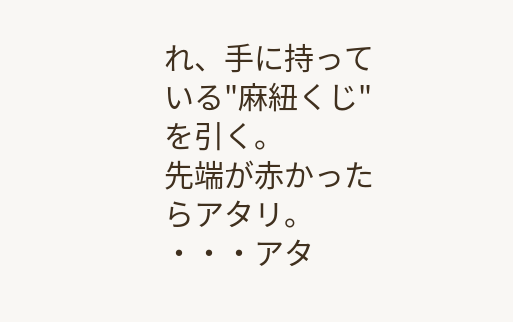れ、手に持っている"麻紐くじ"を引く。
先端が赤かったらアタリ。
・・・アタ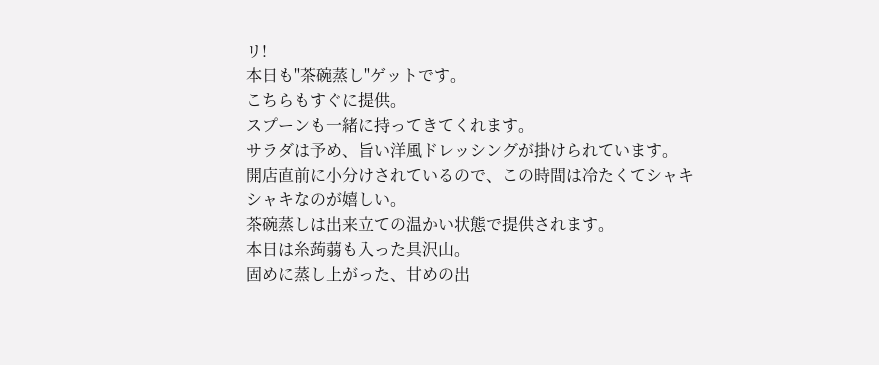リ!
本日も"茶碗蒸し"ゲットです。
こちらもすぐに提供。
スプーンも一緒に持ってきてくれます。
サラダは予め、旨い洋風ドレッシングが掛けられています。
開店直前に小分けされているので、この時間は冷たくてシャキシャキなのが嬉しい。
茶碗蒸しは出来立ての温かい状態で提供されます。
本日は糸蒟蒻も入った具沢山。
固めに蒸し上がった、甘めの出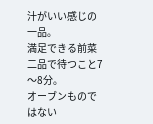汁がいい感じの一品。
満足できる前菜二品で待つこと7〜8分。
オーブンものではない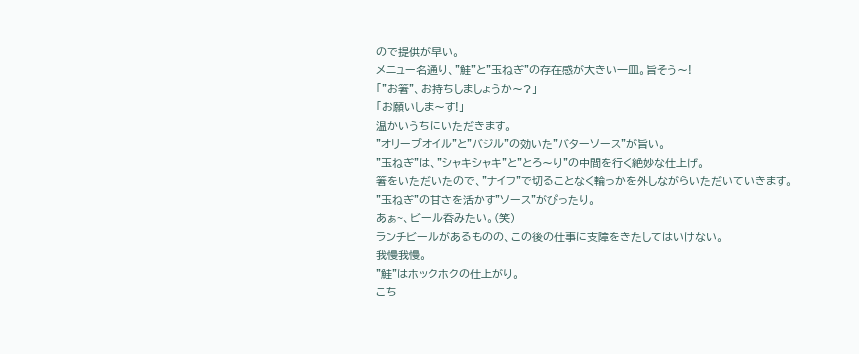ので提供が早い。
メニュー名通り、"鮭"と"玉ねぎ"の存在感が大きい一皿。旨そう〜!
「"お箸"、お持ちしましょうか〜?」
「お願いしま〜す!」
温かいうちにいただきます。
"オリーブオイル"と"バジル"の効いた"バターソース"が旨い。
"玉ねぎ"は、"シャキシャキ"と"とろ〜り"の中間を行く絶妙な仕上げ。
箸をいただいたので、"ナイフ"で切ることなく輪っかを外しながらいただいていきます。
"玉ねぎ"の甘さを活かす"ソース"がぴったり。
あぁ~、ビール呑みたい。(笑)
ランチビールがあるものの、この後の仕事に支障をきたしてはいけない。
我慢我慢。
"鮭"はホックホクの仕上がり。
こち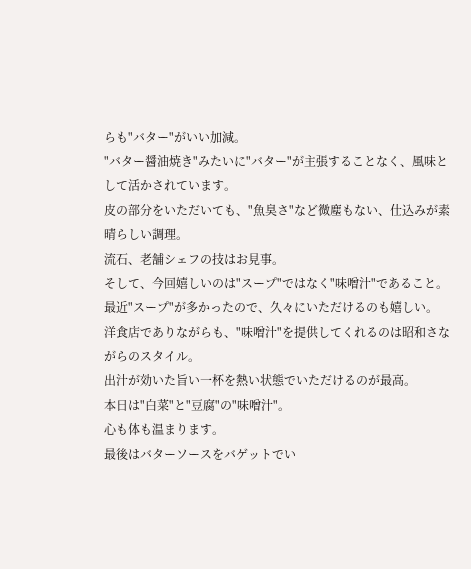らも"バター"がいい加減。
"バター醤油焼き"みたいに"バター"が主張することなく、風味として活かされています。
皮の部分をいただいても、"魚臭さ"など微塵もない、仕込みが素晴らしい調理。
流石、老舗シェフの技はお見事。
そして、今回嬉しいのは"スープ"ではなく"味噌汁"であること。
最近"スープ"が多かったので、久々にいただけるのも嬉しい。
洋食店でありながらも、"味噌汁"を提供してくれるのは昭和さながらのスタイル。
出汁が効いた旨い一杯を熱い状態でいただけるのが最高。
本日は"白菜"と"豆腐"の"味噌汁"。
心も体も温まります。
最後はバターソースをバゲットでい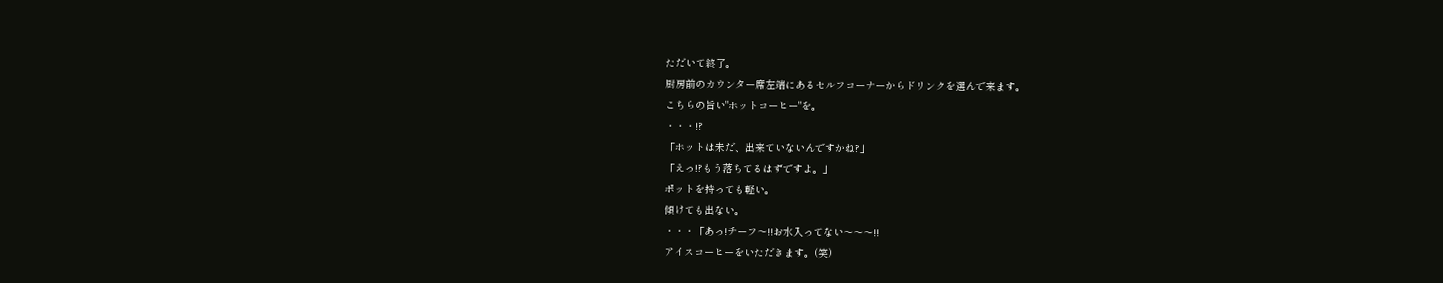ただいて終了。
厨房前のカウンター席左端にあるセルフコーナーからドリンクを選んで来ます。
こちらの旨い"ホットコーヒー"を。
・・・!?
「ホットは未だ、出来ていないんですかね?」
「えっ!?もう落ちてるはずですよ。」
ポットを持っても軽い。
傾けても出ない。
・・・「あっ!チーフ〜!!お水入ってない〜〜〜!!
アイスコーヒーをいただきます。(笑)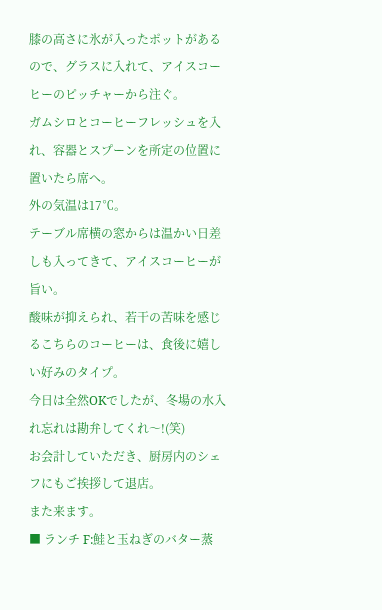膝の高さに氷が入ったポットがあるので、グラスに入れて、アイスコーヒーのピッチャーから注ぐ。
ガムシロとコーヒーフレッシュを入れ、容器とスプーンを所定の位置に置いたら席へ。
外の気温は17℃。
テーブル席横の窓からは温かい日差しも入ってきて、アイスコーヒーが旨い。
酸味が抑えられ、若干の苦味を感じるこちらのコーヒーは、食後に嬉しい好みのタイプ。
今日は全然OKでしたが、冬場の水入れ忘れは勘弁してくれ〜!(笑)
お会計していただき、厨房内のシェフにもご挨拶して退店。
また来ます。
■ ランチ F:鮭と玉ねぎのバター蒸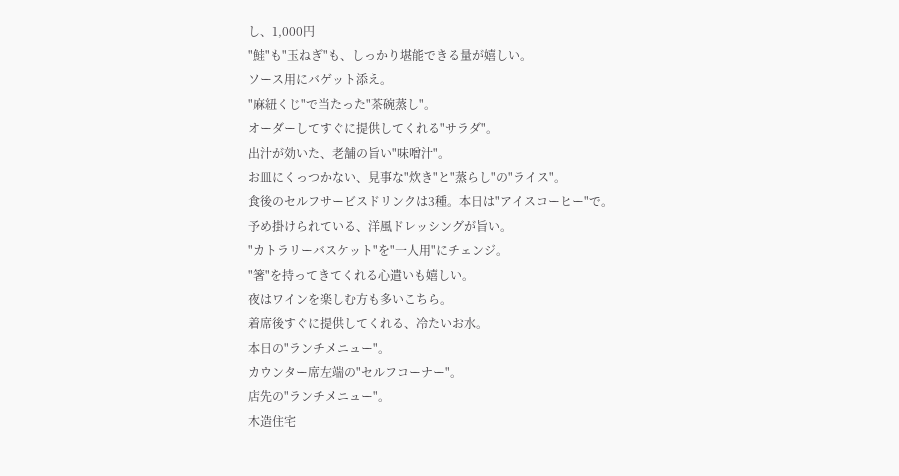し、1,000円
"鮭"も"玉ねぎ"も、しっかり堪能できる量が嬉しい。
ソース用にバゲット添え。
"麻紐くじ"で当たった"茶碗蒸し"。
オーダーしてすぐに提供してくれる"サラダ"。
出汁が効いた、老舗の旨い"味噌汁"。
お皿にくっつかない、見事な"炊き"と"蒸らし"の"ライス"。
食後のセルフサービスドリンクは3種。本日は"アイスコーヒー"で。
予め掛けられている、洋風ドレッシングが旨い。
"カトラリーバスケット"を"一人用"にチェンジ。
"箸"を持ってきてくれる心遣いも嬉しい。
夜はワインを楽しむ方も多いこちら。
着席後すぐに提供してくれる、冷たいお水。
本日の"ランチメニュー"。
カウンター席左端の"セルフコーナー"。
店先の"ランチメニュー"。
木造住宅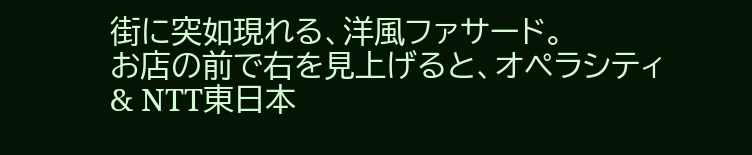街に突如現れる、洋風ファサード。
お店の前で右を見上げると、オペラシティ & NTT東日本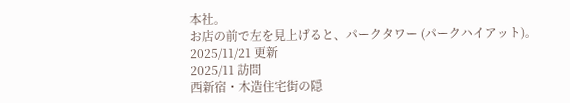本社。
お店の前で左を見上げると、パークタワー (パークハイアット)。
2025/11/21 更新
2025/11 訪問
西新宿・木造住宅街の隠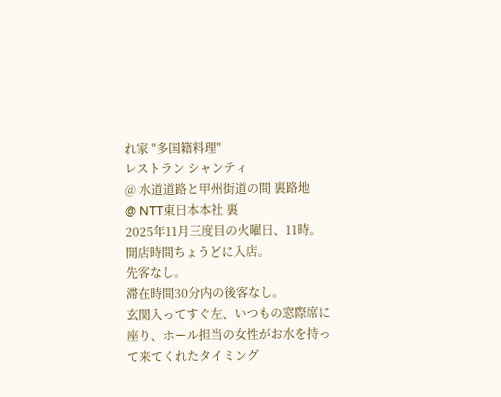れ家 "多国籍料理"
レストラン シャンティ
@ 水道道路と甲州街道の間 裏路地
@ NTT東日本本社 裏
2025年11月三度目の火曜日、11時。
開店時間ちょうどに入店。
先客なし。
滞在時間30分内の後客なし。
玄関入ってすぐ左、いつもの窓際席に座り、ホール担当の女性がお水を持って来てくれたタイミング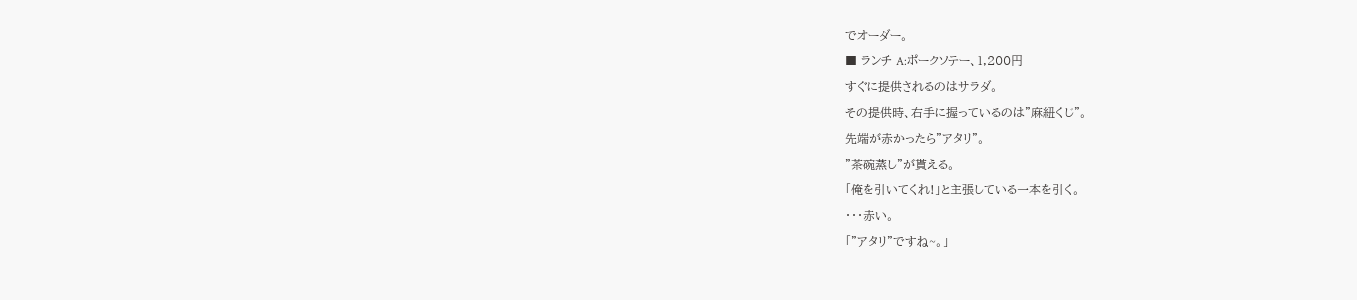でオーダー。
■ ランチ A:ポークソテー、1,200円
すぐに提供されるのはサラダ。
その提供時、右手に握っているのは"麻紐くじ"。
先端が赤かったら”アタリ”。
"茶碗蒸し"が貰える。
「俺を引いてくれ!」と主張している一本を引く。
・・・赤い。
「"アタリ"ですね~。」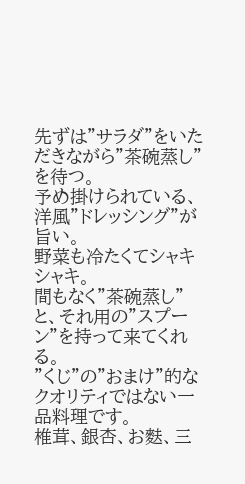先ずは"サラダ"をいただきながら"茶碗蒸し"を待つ。
予め掛けられている、洋風"ドレッシング"が旨い。
野菜も冷たくてシャキシャキ。
間もなく"茶碗蒸し"と、それ用の"スプーン"を持って来てくれる。
"くじ"の"おまけ"的なクオリティではない一品料理です。
椎茸、銀杏、お麩、三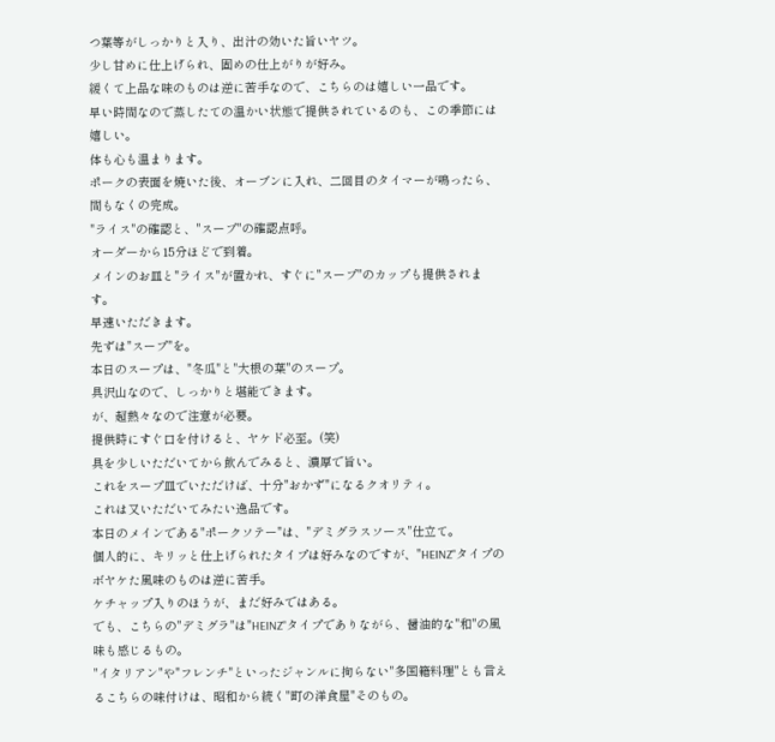つ葉等がしっかりと入り、出汁の効いた旨いヤツ。
少し甘めに仕上げられ、固めの仕上がりが好み。
緩くて上品な味のものは逆に苦手なので、こちらのは嬉しい一品です。
早い時間なので蒸したての温かい状態で提供されているのも、この季節には嬉しい。
体も心も温まります。
ポークの表面を焼いた後、オーブンに入れ、二回目のタイマーが鳴ったら、間もなくの完成。
"ライス"の確認と、"スープ"の確認点呼。
オーダーから15分ほどで到着。
メインのお皿と"ライス"が置かれ、すぐに"スープ"のカップも提供されます。
早速いただきます。
先ずは"スープ"を。
本日のスープは、"冬瓜"と"大根の葉"のスープ。
具沢山なので、しっかりと堪能できます。
が、超熱々なので注意が必要。
提供時にすぐ口を付けると、ヤケド必至。(笑)
具を少しいただいてから飲んでみると、濃厚で旨い。
これをスープ皿でいただけば、十分"おかず"になるクオリティ。
これは又いただいてみたい逸品です。
本日のメインである"ポークソテー"は、"デミグラスソース"仕立て。
個人的に、キリッと仕上げられたタイプは好みなのですが、"HEINZ"タイプのボヤケた風味のものは逆に苦手。
ケチャップ入りのほうが、まだ好みではある。
でも、こちらの"デミグラ"は"HEINZ"タイプでありながら、醤油的な"和"の風味も感じるもの。
"イタリアン"や"フレンチ"といったジャンルに拘らない"多国籍料理"とも言えるこちらの味付けは、昭和から続く"町の洋食屋"そのもの。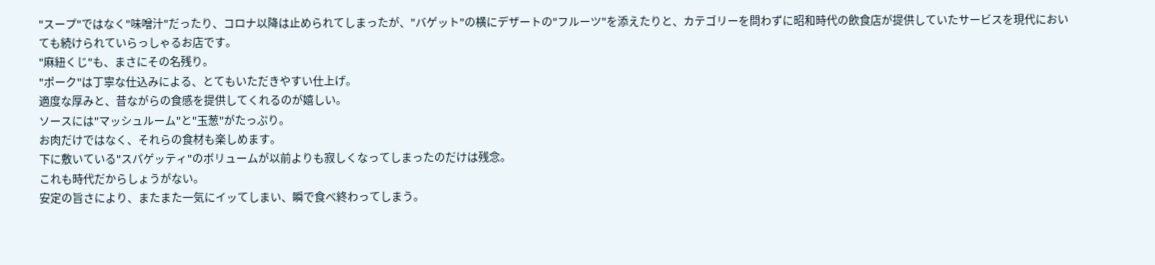"スープ"ではなく"味噌汁"だったり、コロナ以降は止められてしまったが、"バゲット"の横にデザートの"フルーツ"を添えたりと、カテゴリーを問わずに昭和時代の飲食店が提供していたサービスを現代においても続けられていらっしゃるお店です。
"麻紐くじ"も、まさにその名残り。
"ポーク"は丁寧な仕込みによる、とてもいただきやすい仕上げ。
適度な厚みと、昔ながらの食感を提供してくれるのが嬉しい。
ソースには"マッシュルーム"と"玉葱"がたっぷり。
お肉だけではなく、それらの食材も楽しめます。
下に敷いている"スパゲッティ"のボリュームが以前よりも寂しくなってしまったのだけは残念。
これも時代だからしょうがない。
安定の旨さにより、またまた一気にイッてしまい、瞬で食べ終わってしまう。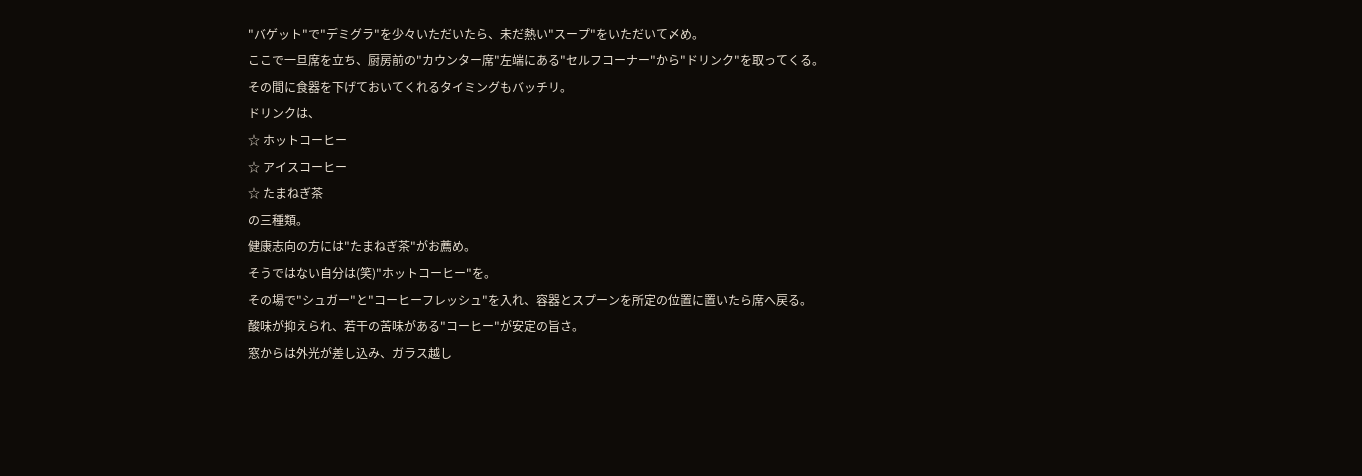"バゲット"で"デミグラ"を少々いただいたら、未だ熱い"スープ"をいただいて〆め。
ここで一旦席を立ち、厨房前の"カウンター席"左端にある"セルフコーナー"から"ドリンク"を取ってくる。
その間に食器を下げておいてくれるタイミングもバッチリ。
ドリンクは、
☆ ホットコーヒー
☆ アイスコーヒー
☆ たまねぎ茶
の三種類。
健康志向の方には"たまねぎ茶"がお薦め。
そうではない自分は(笑)"ホットコーヒー"を。
その場で"シュガー"と"コーヒーフレッシュ"を入れ、容器とスプーンを所定の位置に置いたら席へ戻る。
酸味が抑えられ、若干の苦味がある"コーヒー"が安定の旨さ。
窓からは外光が差し込み、ガラス越し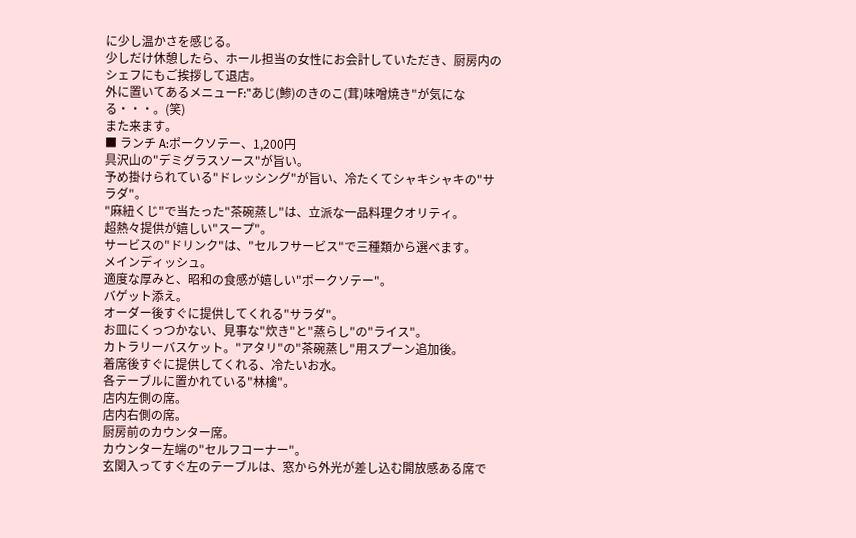に少し温かさを感じる。
少しだけ休憩したら、ホール担当の女性にお会計していただき、厨房内のシェフにもご挨拶して退店。
外に置いてあるメニューF:"あじ(鯵)のきのこ(茸)味噌焼き"が気になる・・・。(笑)
また来ます。
■ ランチ A:ポークソテー、1,200円
具沢山の"デミグラスソース"が旨い。
予め掛けられている"ドレッシング"が旨い、冷たくてシャキシャキの"サラダ"。
"麻紐くじ"で当たった"茶碗蒸し"は、立派な一品料理クオリティ。
超熱々提供が嬉しい"スープ"。
サービスの"ドリンク"は、"セルフサービス"で三種類から選べます。
メインディッシュ。
適度な厚みと、昭和の食感が嬉しい"ポークソテー"。
バゲット添え。
オーダー後すぐに提供してくれる"サラダ"。
お皿にくっつかない、見事な"炊き"と"蒸らし"の"ライス"。
カトラリーバスケット。"アタリ"の"茶碗蒸し"用スプーン追加後。
着席後すぐに提供してくれる、冷たいお水。
各テーブルに置かれている"林檎"。
店内左側の席。
店内右側の席。
厨房前のカウンター席。
カウンター左端の"セルフコーナー"。
玄関入ってすぐ左のテーブルは、窓から外光が差し込む開放感ある席で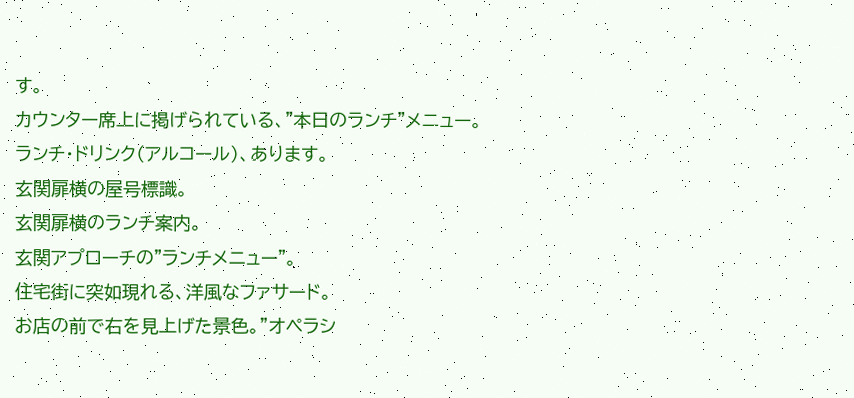す。
カウンター席上に掲げられている、"本日のランチ"メニュー。
ランチ・ドリンク(アルコール)、あります。
玄関扉横の屋号標識。
玄関扉横のランチ案内。
玄関アプローチの"ランチメニュー"。
住宅街に突如現れる、洋風なファサード。
お店の前で右を見上げた景色。”オペラシ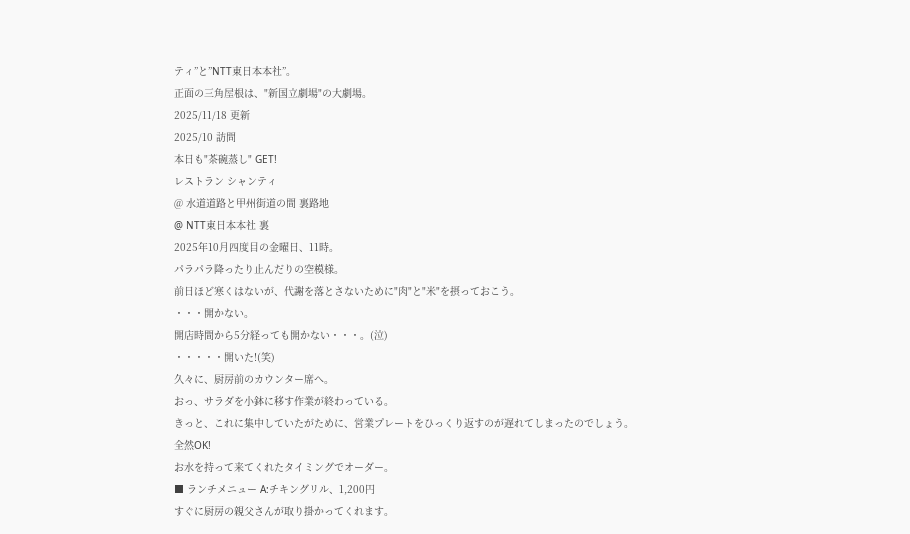ティ”と”NTT東日本本社”。
正面の三角屋根は、"新国立劇場"の大劇場。
2025/11/18 更新
2025/10 訪問
本日も"茶碗蒸し" GET!
レストラン シャンティ
@ 水道道路と甲州街道の間 裏路地
@ NTT東日本本社 裏
2025年10月四度目の金曜日、11時。
パラパラ降ったり止んだりの空模様。
前日ほど寒くはないが、代謝を落とさないために"肉"と"米"を摂っておこう。
・・・開かない。
開店時間から5分経っても開かない・・・。(泣)
・・・・・開いた!(笑)
久々に、厨房前のカウンター席へ。
おっ、サラダを小鉢に移す作業が終わっている。
きっと、これに集中していたがために、営業プレートをひっくり返すのが遅れてしまったのでしょう。
全然OK!
お水を持って来てくれたタイミングでオーダー。
■ ランチメニュー A:チキングリル、1,200円
すぐに厨房の親父さんが取り掛かってくれます。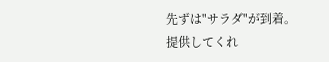先ずは"サラダ"が到着。
提供してくれ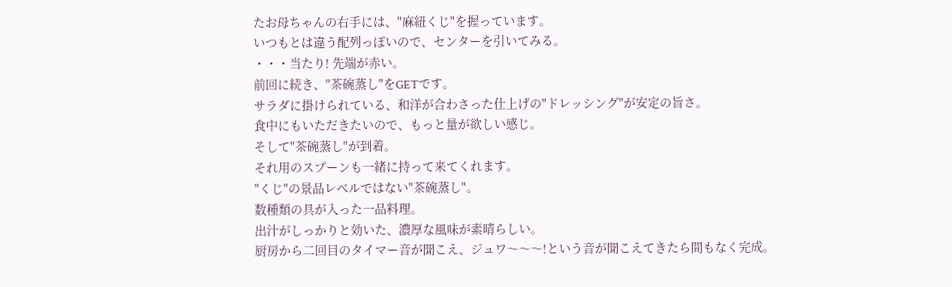たお母ちゃんの右手には、"麻紐くじ"を握っています。
いつもとは違う配列っぽいので、センターを引いてみる。
・・・当たり! 先端が赤い。
前回に続き、"茶碗蒸し"をGETです。
サラダに掛けられている、和洋が合わさった仕上げの"ドレッシング"が安定の旨さ。
食中にもいただきたいので、もっと量が欲しい感じ。
そして"茶碗蒸し"が到着。
それ用のスプーンも一緒に持って来てくれます。
"くじ"の景品レベルではない"茶碗蒸し"。
数種類の具が入った一品料理。
出汁がしっかりと効いた、濃厚な風味が素晴らしい。
厨房から二回目のタイマー音が聞こえ、ジュワ〜〜〜!という音が聞こえてきたら間もなく完成。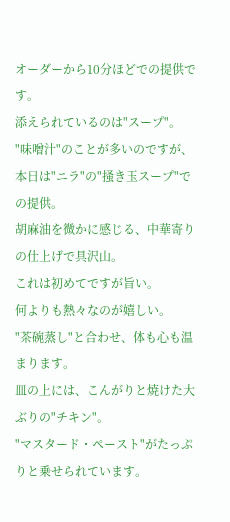オーダーから10分ほどでの提供です。
添えられているのは"スープ"。
"味噌汁"のことが多いのですが、本日は"ニラ"の"掻き玉スープ"での提供。
胡麻油を微かに感じる、中華寄りの仕上げで具沢山。
これは初めてですが旨い。
何よりも熱々なのが嬉しい。
"茶碗蒸し"と合わせ、体も心も温まります。
皿の上には、こんがりと焼けた大ぶりの"チキン"。
"マスタード・ペースト"がたっぷりと乗せられています。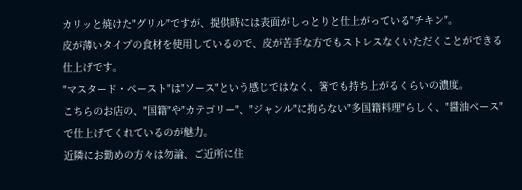カリッと焼けた"グリル"ですが、提供時には表面がしっとりと仕上がっている"チキン"。
皮が薄いタイプの食材を使用しているので、皮が苦手な方でもストレスなくいただくことができる仕上げです。
"マスタード・ペースト"は"ソース"という感じではなく、箸でも持ち上がるくらいの濃度。
こちらのお店の、"国籍"や"カテゴリー"、"ジャンル"に拘らない"多国籍料理"らしく、"醤油ベース"で仕上げてくれているのが魅力。
近隣にお勤めの方々は勿論、ご近所に住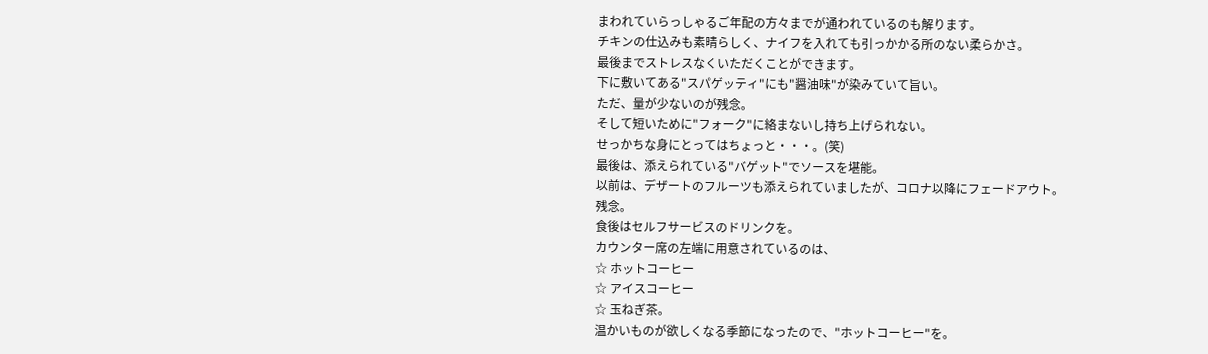まわれていらっしゃるご年配の方々までが通われているのも解ります。
チキンの仕込みも素晴らしく、ナイフを入れても引っかかる所のない柔らかさ。
最後までストレスなくいただくことができます。
下に敷いてある"スパゲッティ"にも"醤油味"が染みていて旨い。
ただ、量が少ないのが残念。
そして短いために"フォーク"に絡まないし持ち上げられない。
せっかちな身にとってはちょっと・・・。(笑)
最後は、添えられている"バゲット"でソースを堪能。
以前は、デザートのフルーツも添えられていましたが、コロナ以降にフェードアウト。
残念。
食後はセルフサービスのドリンクを。
カウンター席の左端に用意されているのは、
☆ ホットコーヒー
☆ アイスコーヒー
☆ 玉ねぎ茶。
温かいものが欲しくなる季節になったので、"ホットコーヒー"を。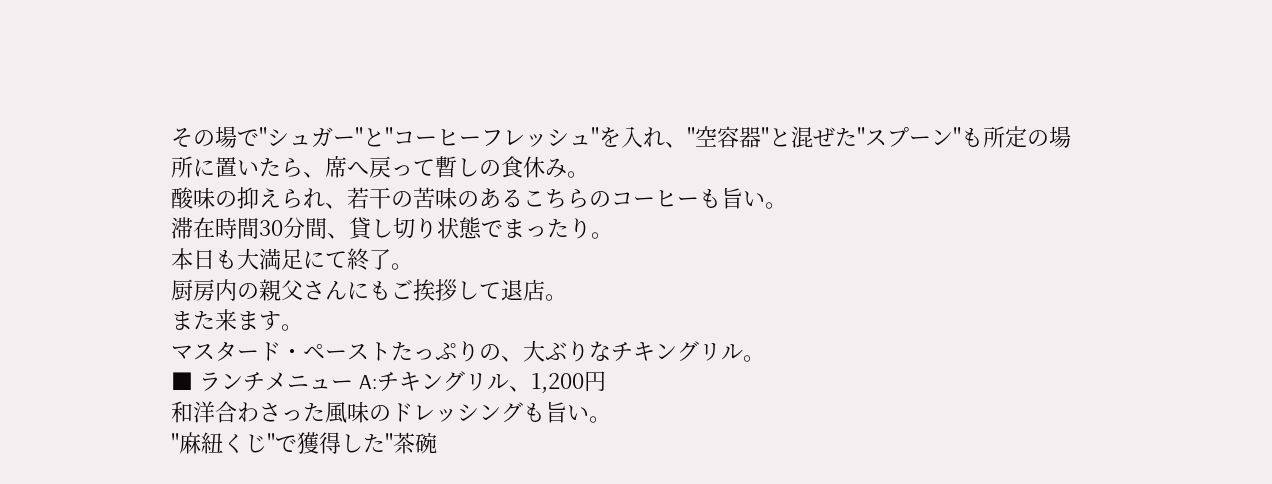その場で"シュガー"と"コーヒーフレッシュ"を入れ、"空容器"と混ぜた"スプーン"も所定の場所に置いたら、席へ戻って暫しの食休み。
酸味の抑えられ、若干の苦味のあるこちらのコーヒーも旨い。
滞在時間30分間、貸し切り状態でまったり。
本日も大満足にて終了。
厨房内の親父さんにもご挨拶して退店。
また来ます。
マスタード・ペーストたっぷりの、大ぶりなチキングリル。
■ ランチメニュー A:チキングリル、1,200円
和洋合わさった風味のドレッシングも旨い。
"麻紐くじ"で獲得した"茶碗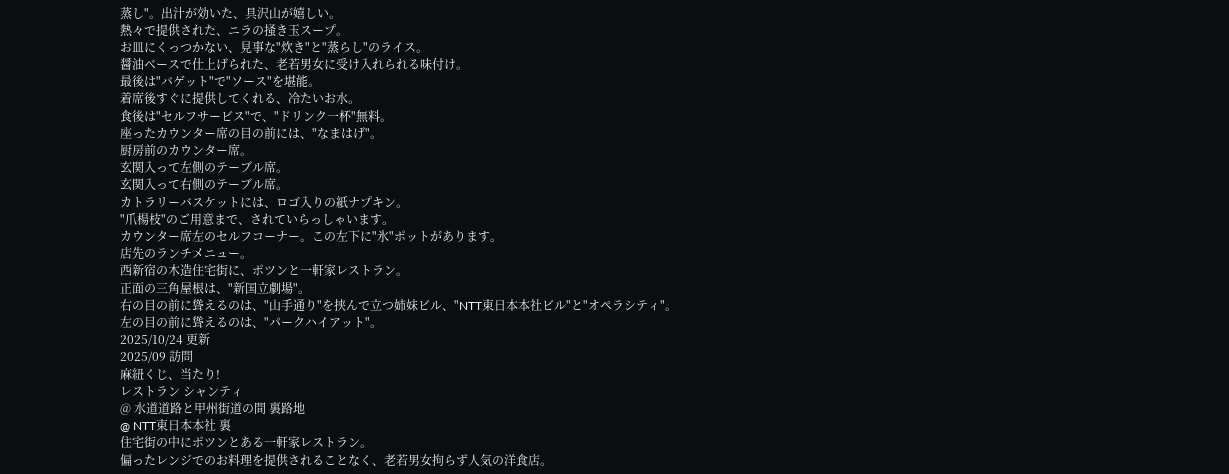蒸し"。出汁が効いた、具沢山が嬉しい。
熱々で提供された、ニラの掻き玉スープ。
お皿にくっつかない、見事な"炊き"と"蒸らし"のライス。
醤油ベースで仕上げられた、老若男女に受け入れられる味付け。
最後は"バゲット"で"ソース"を堪能。
着席後すぐに提供してくれる、冷たいお水。
食後は"セルフサービス"で、"ドリンク一杯"無料。
座ったカウンター席の目の前には、"なまはげ"。
厨房前のカウンター席。
玄関入って左側のテーブル席。
玄関入って右側のテーブル席。
カトラリーバスケットには、ロゴ入りの紙ナプキン。
"爪楊枝"のご用意まで、されていらっしゃいます。
カウンター席左のセルフコーナー。この左下に"氷"ポットがあります。
店先のランチメニュー。
西新宿の木造住宅街に、ポツンと一軒家レストラン。
正面の三角屋根は、"新国立劇場"。
右の目の前に聳えるのは、"山手通り"を挟んで立つ姉妹ビル、"NTT東日本本社ビル"と"オペラシティ"。
左の目の前に聳えるのは、"パークハイアット"。
2025/10/24 更新
2025/09 訪問
麻紐くじ、当たり!
レストラン シャンティ
@ 水道道路と甲州街道の間 裏路地
@ NTT東日本本社 裏
住宅街の中にポツンとある一軒家レストラン。
偏ったレンジでのお料理を提供されることなく、老若男女拘らず人気の洋食店。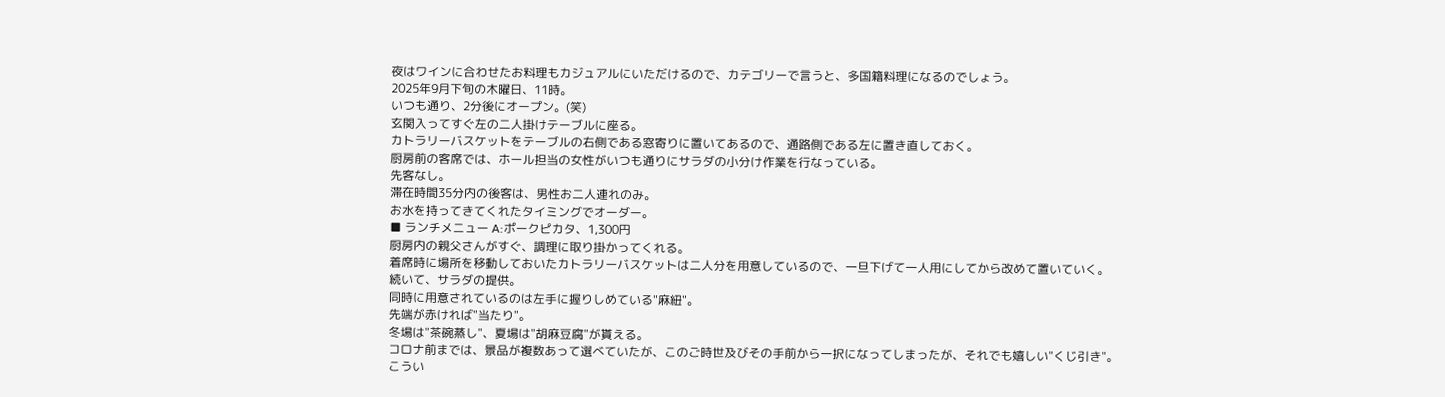夜はワインに合わせたお料理もカジュアルにいただけるので、カテゴリーで言うと、多国籍料理になるのでしょう。
2025年9月下旬の木曜日、11時。
いつも通り、2分後にオープン。(笑)
玄関入ってすぐ左の二人掛けテーブルに座る。
カトラリーバスケットをテーブルの右側である窓寄りに置いてあるので、通路側である左に置き直しておく。
厨房前の客席では、ホール担当の女性がいつも通りにサラダの小分け作業を行なっている。
先客なし。
滞在時間35分内の後客は、男性お二人連れのみ。
お水を持ってきてくれたタイミングでオーダー。
■ ランチメニュー A:ポークピカタ、1,300円
厨房内の親父さんがすぐ、調理に取り掛かってくれる。
着席時に場所を移動しておいたカトラリーバスケットは二人分を用意しているので、一旦下げて一人用にしてから改めて置いていく。
続いて、サラダの提供。
同時に用意されているのは左手に握りしめている"麻紐"。
先端が赤ければ"当たり"。
冬場は"茶碗蒸し"、夏場は"胡麻豆腐"が貰える。
コロナ前までは、景品が複数あって選べていたが、このご時世及びその手前から一択になってしまったが、それでも嬉しい"くじ引き"。
こうい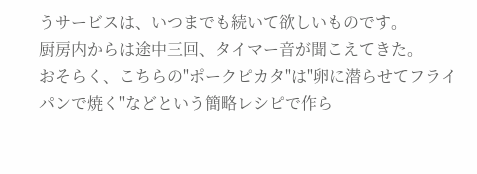うサービスは、いつまでも続いて欲しいものです。
厨房内からは途中三回、タイマー音が聞こえてきた。
おそらく、こちらの"ポークピカタ"は"卵に潜らせてフライパンで焼く"などという簡略レシピで作ら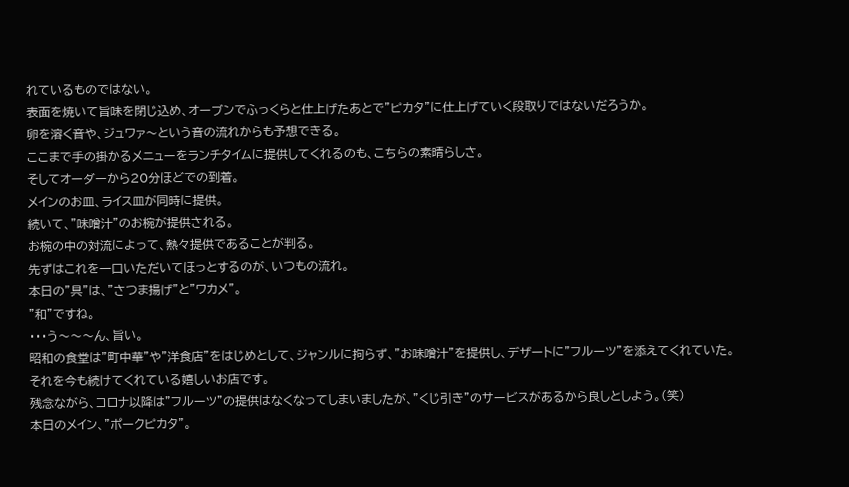れているものではない。
表面を焼いて旨味を閉じ込め、オーブンでふっくらと仕上げたあとで"ピカタ"に仕上げていく段取りではないだろうか。
卵を溶く音や、ジュワァ〜という音の流れからも予想できる。
ここまで手の掛かるメニューをランチタイムに提供してくれるのも、こちらの素晴らしさ。
そしてオーダーから20分ほどでの到着。
メインのお皿、ライス皿が同時に提供。
続いて、"味噌汁"のお椀が提供される。
お椀の中の対流によって、熱々提供であることが判る。
先ずはこれを一口いただいてほっとするのが、いつもの流れ。
本日の"具"は、"さつま揚げ"と"ワカメ"。
"和"ですね。
・・・う〜〜〜ん、旨い。
昭和の食堂は"町中華"や"洋食店"をはじめとして、ジャンルに拘らず、"お味噌汁"を提供し、デザートに"フルーツ"を添えてくれていた。
それを今も続けてくれている嬉しいお店です。
残念ながら、コロナ以降は"フルーツ"の提供はなくなってしまいましたが、"くじ引き"のサービスがあるから良しとしよう。(笑)
本日のメイン、"ポークピカタ"。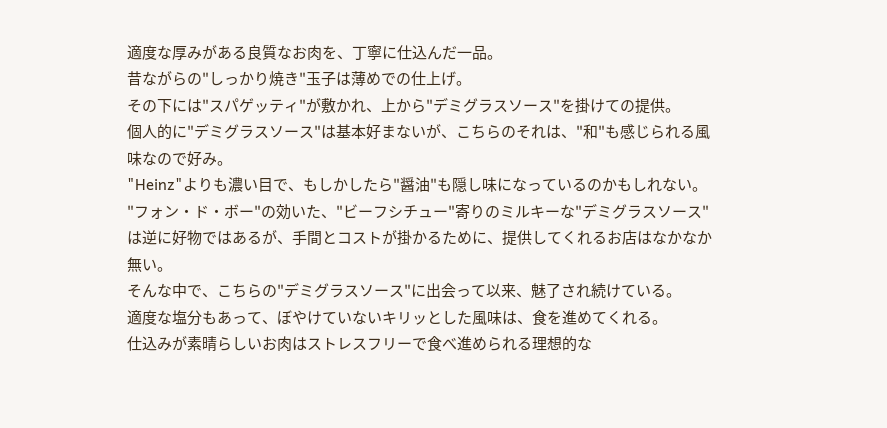適度な厚みがある良質なお肉を、丁寧に仕込んだ一品。
昔ながらの"しっかり焼き"玉子は薄めでの仕上げ。
その下には"スパゲッティ"が敷かれ、上から"デミグラスソース"を掛けての提供。
個人的に"デミグラスソース"は基本好まないが、こちらのそれは、"和"も感じられる風味なので好み。
"Heinz"よりも濃い目で、もしかしたら"醤油"も隠し味になっているのかもしれない。
"フォン・ド・ボー"の効いた、"ビーフシチュー"寄りのミルキーな"デミグラスソース"は逆に好物ではあるが、手間とコストが掛かるために、提供してくれるお店はなかなか無い。
そんな中で、こちらの"デミグラスソース"に出会って以来、魅了され続けている。
適度な塩分もあって、ぼやけていないキリッとした風味は、食を進めてくれる。
仕込みが素晴らしいお肉はストレスフリーで食べ進められる理想的な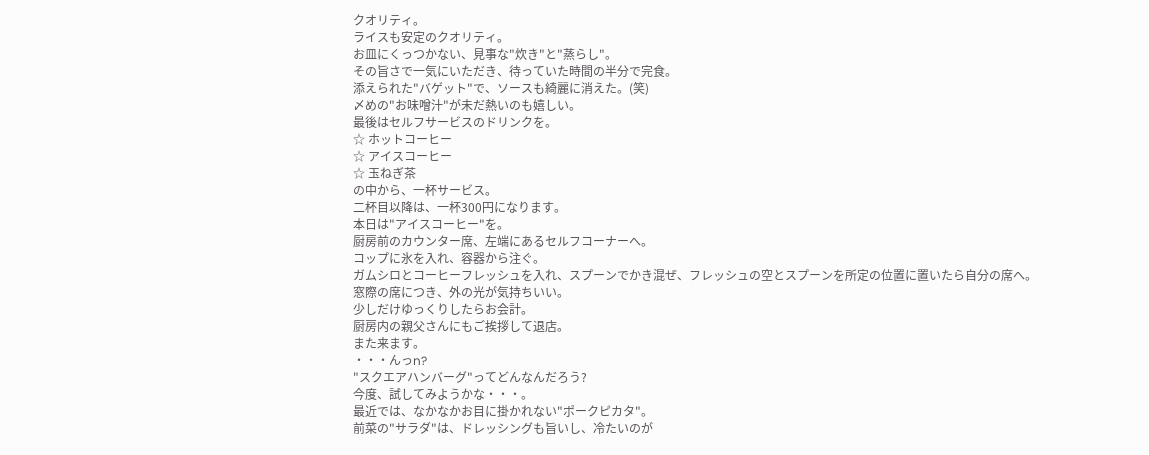クオリティ。
ライスも安定のクオリティ。
お皿にくっつかない、見事な"炊き"と"蒸らし"。
その旨さで一気にいただき、待っていた時間の半分で完食。
添えられた"バゲット"で、ソースも綺麗に消えた。(笑)
〆めの"お味噌汁"が未だ熱いのも嬉しい。
最後はセルフサービスのドリンクを。
☆ ホットコーヒー
☆ アイスコーヒー
☆ 玉ねぎ茶
の中から、一杯サービス。
二杯目以降は、一杯300円になります。
本日は"アイスコーヒー"を。
厨房前のカウンター席、左端にあるセルフコーナーへ。
コップに氷を入れ、容器から注ぐ。
ガムシロとコーヒーフレッシュを入れ、スプーンでかき混ぜ、フレッシュの空とスプーンを所定の位置に置いたら自分の席へ。
窓際の席につき、外の光が気持ちいい。
少しだけゆっくりしたらお会計。
厨房内の親父さんにもご挨拶して退店。
また来ます。
・・・んっn?
"スクエアハンバーグ"ってどんなんだろう?
今度、試してみようかな・・・。
最近では、なかなかお目に掛かれない"ポークピカタ"。
前菜の"サラダ"は、ドレッシングも旨いし、冷たいのが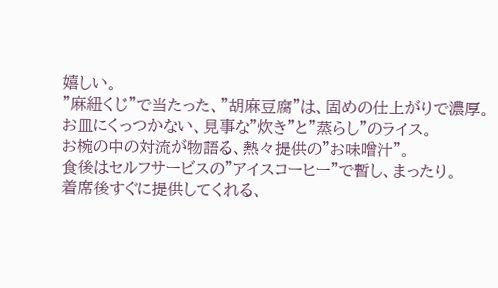嬉しい。
"麻紐くじ"で当たった、"胡麻豆腐"は、固めの仕上がりで濃厚。
お皿にくっつかない、見事な"炊き"と"蒸らし"のライス。
お椀の中の対流が物語る、熱々提供の"お味噌汁"。
食後はセルフサービスの"アイスコーヒー"で暫し、まったり。
着席後すぐに提供してくれる、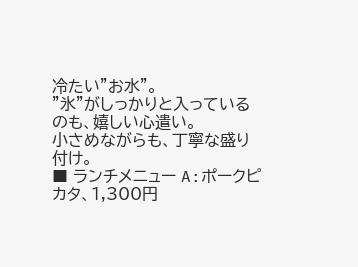冷たい"お水"。
"氷"がしっかりと入っているのも、嬉しい心遣い。
小さめながらも、丁寧な盛り付け。
■ ランチメニュー A:ポークピカタ、1,300円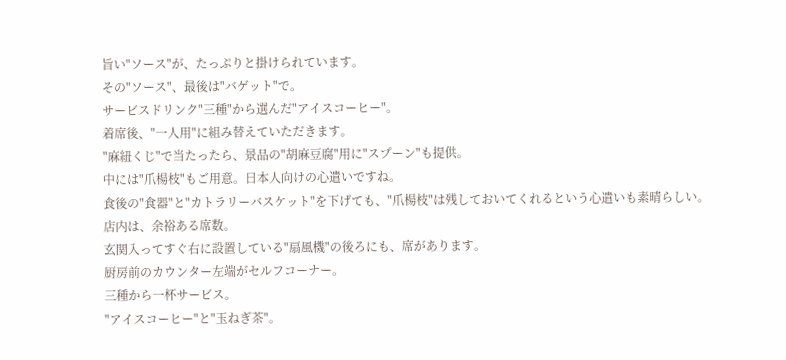旨い"ソース"が、たっぷりと掛けられています。
その"ソース"、最後は"バゲット"で。
サービスドリンク"三種"から選んだ"アイスコーヒー"。
着席後、"一人用"に組み替えていただきます。
"麻紐くじ"で当たったら、景品の"胡麻豆腐"用に"スプーン"も提供。
中には"爪楊枝"もご用意。日本人向けの心遣いですね。
食後の"食器"と"カトラリーバスケット"を下げても、"爪楊枝"は残しておいてくれるという心遣いも素晴らしい。
店内は、余裕ある席数。
玄関入ってすぐ右に設置している"扇風機"の後ろにも、席があります。
厨房前のカウンター左端がセルフコーナー。
三種から一杯サービス。
"アイスコーヒー"と"玉ねぎ茶"。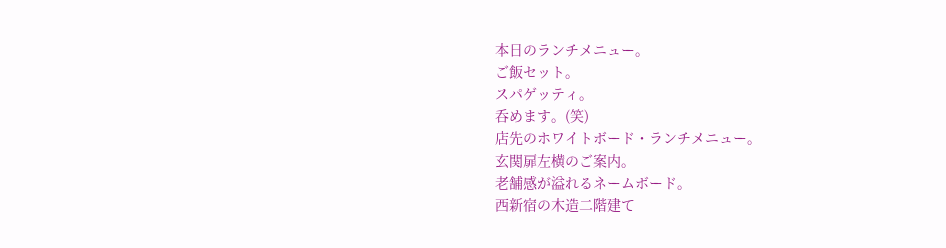本日のランチメニュー。
ご飯セット。
スパゲッティ。
呑めます。(笑)
店先のホワイトボード・ランチメニュー。
玄関扉左横のご案内。
老舗感が溢れるネームボード。
西新宿の木造二階建て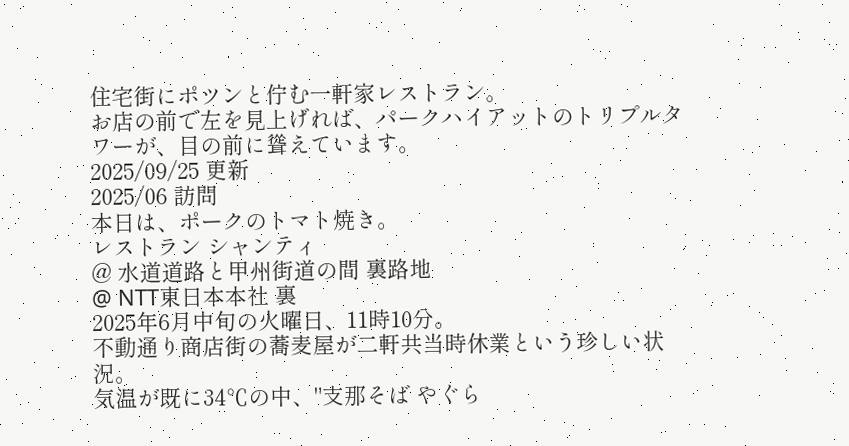住宅街にポツンと佇む一軒家レストラン。
お店の前で左を見上げれば、パークハイアットのトリプルタワーが、目の前に聳えています。
2025/09/25 更新
2025/06 訪問
本日は、ポークのトマト焼き。
レストラン シャンティ
@ 水道道路と甲州街道の間 裏路地
@ NTT東日本本社 裏
2025年6月中旬の火曜日、11時10分。
不動通り商店街の蕎麦屋が二軒共当時休業という珍しい状況。
気温が既に34℃の中、"支那そば やぐら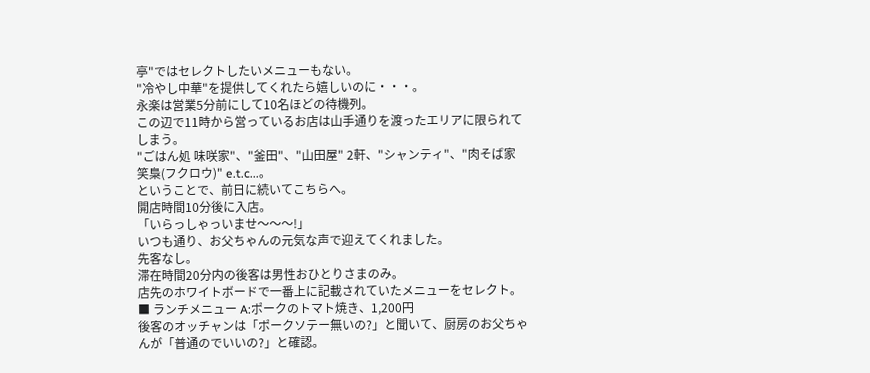亭"ではセレクトしたいメニューもない。
"冷やし中華"を提供してくれたら嬉しいのに・・・。
永楽は営業5分前にして10名ほどの待機列。
この辺で11時から営っているお店は山手通りを渡ったエリアに限られてしまう。
"ごはん処 味咲家"、"釜田"、"山田屋" 2軒、"シャンティ"、"肉そば家 笑梟(フクロウ)" e.t.c...。
ということで、前日に続いてこちらへ。
開店時間10分後に入店。
「いらっしゃっいませ〜〜〜!」
いつも通り、お父ちゃんの元気な声で迎えてくれました。
先客なし。
滞在時間20分内の後客は男性おひとりさまのみ。
店先のホワイトボードで一番上に記載されていたメニューをセレクト。
■ ランチメニュー A:ポークのトマト焼き、1,200円
後客のオッチャンは「ポークソテー無いの?」と聞いて、厨房のお父ちゃんが「普通のでいいの?」と確認。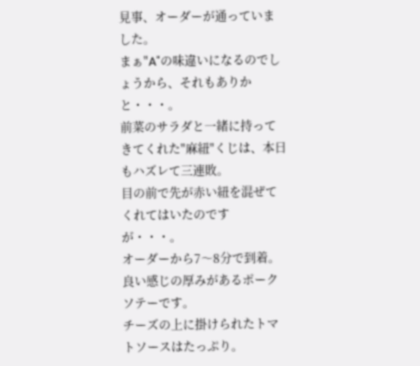見事、オーダーが通っていました。
まぁ"A"の味違いになるのでしょうから、それもありかと・・・。
前菜のサラダと一緒に持ってきてくれた"麻紐"くじは、本日もハズレて三連敗。
目の前で先が赤い紐を混ぜてくれてはいたのですが・・・。
オーダーから7〜8分で到着。
良い感じの厚みがあるポークソテーです。
チーズの上に掛けられたトマトソースはたっぷり。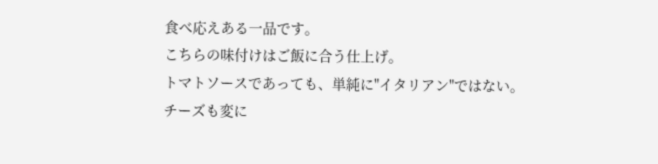食べ応えある一品です。
こちらの味付けはご飯に合う仕上げ。
トマトソースであっても、単純に"イタリアン"ではない。
チーズも変に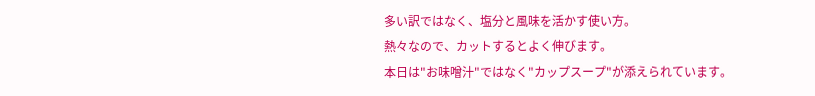多い訳ではなく、塩分と風味を活かす使い方。
熱々なので、カットするとよく伸びます。
本日は"お味噌汁"ではなく"カップスープ"が添えられています。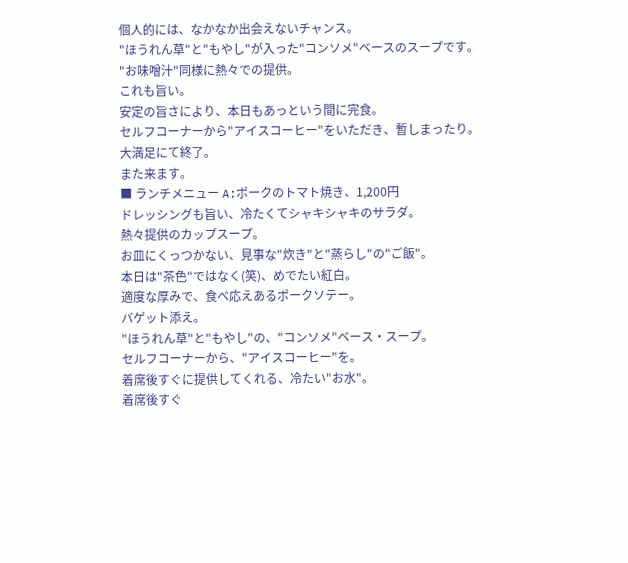個人的には、なかなか出会えないチャンス。
"ほうれん草"と"もやし"が入った"コンソメ"ベースのスープです。
"お味噌汁"同様に熱々での提供。
これも旨い。
安定の旨さにより、本日もあっという間に完食。
セルフコーナーから"アイスコーヒー"をいただき、暫しまったり。
大満足にて終了。
また来ます。
■ ランチメニュー A:ポークのトマト焼き、1,200円
ドレッシングも旨い、冷たくてシャキシャキのサラダ。
熱々提供のカップスープ。
お皿にくっつかない、見事な"炊き"と"蒸らし"の"ご飯"。
本日は"茶色"ではなく(笑)、めでたい紅白。
適度な厚みで、食べ応えあるポークソテー。
バゲット添え。
"ほうれん草"と"もやし"の、"コンソメ"ベース・スープ。
セルフコーナーから、"アイスコーヒー"を。
着席後すぐに提供してくれる、冷たい"お水"。
着席後すぐ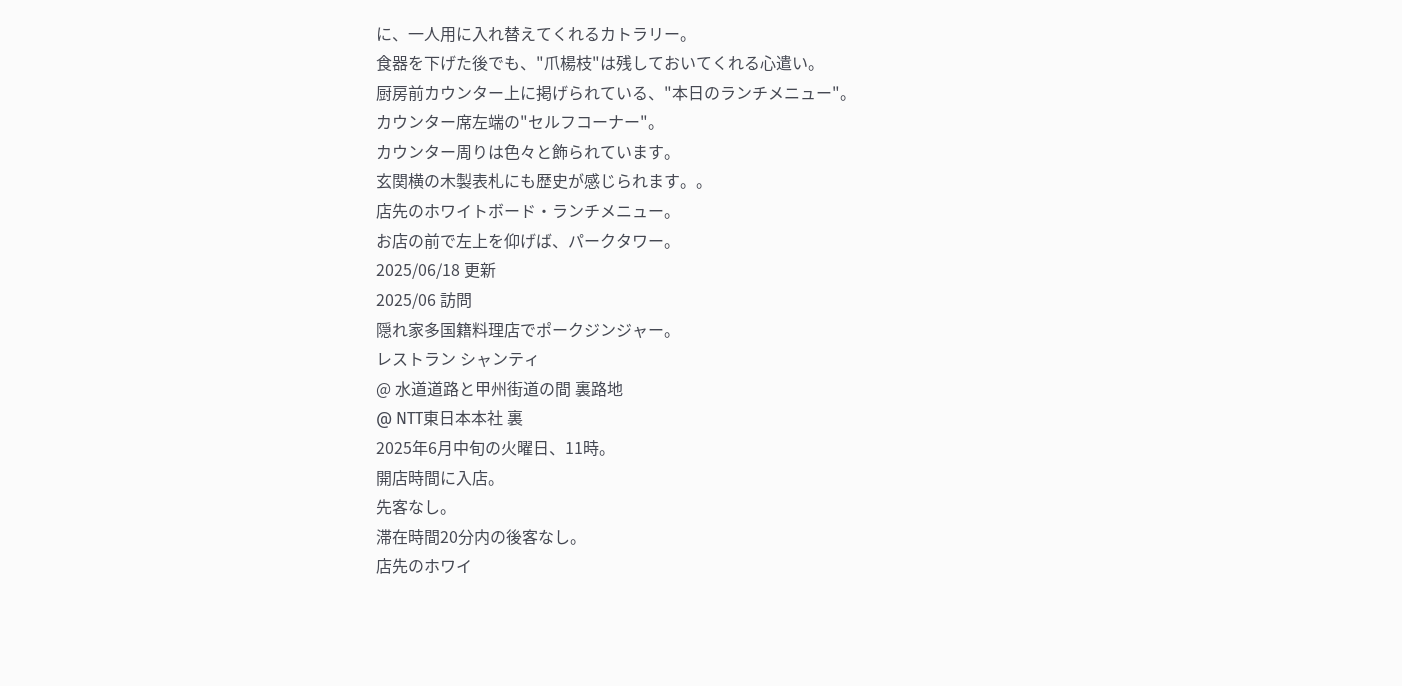に、一人用に入れ替えてくれるカトラリー。
食器を下げた後でも、"爪楊枝"は残しておいてくれる心遣い。
厨房前カウンター上に掲げられている、"本日のランチメニュー"。
カウンター席左端の"セルフコーナー"。
カウンター周りは色々と飾られています。
玄関横の木製表札にも歴史が感じられます。。
店先のホワイトボード・ランチメニュー。
お店の前で左上を仰げば、パークタワー。
2025/06/18 更新
2025/06 訪問
隠れ家多国籍料理店でポークジンジャー。
レストラン シャンティ
@ 水道道路と甲州街道の間 裏路地
@ NTT東日本本社 裏
2025年6月中旬の火曜日、11時。
開店時間に入店。
先客なし。
滞在時間20分内の後客なし。
店先のホワイ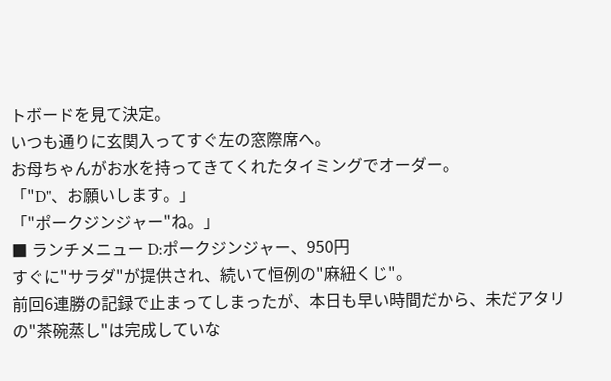トボードを見て決定。
いつも通りに玄関入ってすぐ左の窓際席へ。
お母ちゃんがお水を持ってきてくれたタイミングでオーダー。
「"D"、お願いします。」
「"ポークジンジャー"ね。」
■ ランチメニュー D:ポークジンジャー、950円
すぐに"サラダ"が提供され、続いて恒例の"麻紐くじ"。
前回6連勝の記録で止まってしまったが、本日も早い時間だから、未だアタリの"茶碗蒸し"は完成していな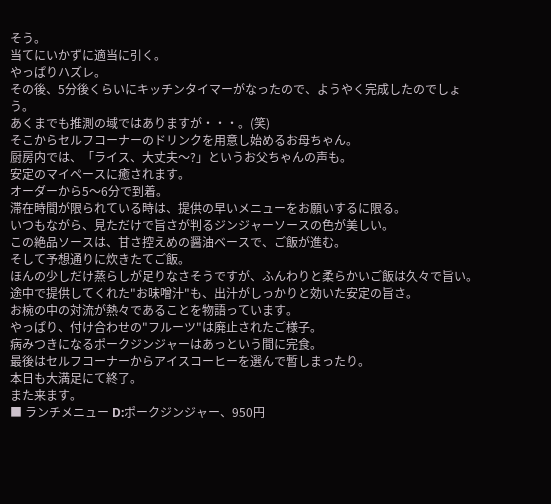そう。
当てにいかずに適当に引く。
やっぱりハズレ。
その後、5分後くらいにキッチンタイマーがなったので、ようやく完成したのでしょう。
あくまでも推測の域ではありますが・・・。(笑)
そこからセルフコーナーのドリンクを用意し始めるお母ちゃん。
厨房内では、「ライス、大丈夫〜?」というお父ちゃんの声も。
安定のマイペースに癒されます。
オーダーから5〜6分で到着。
滞在時間が限られている時は、提供の早いメニューをお願いするに限る。
いつもながら、見ただけで旨さが判るジンジャーソースの色が美しい。
この絶品ソースは、甘さ控えめの醤油ベースで、ご飯が進む。
そして予想通りに炊きたてご飯。
ほんの少しだけ蒸らしが足りなさそうですが、ふんわりと柔らかいご飯は久々で旨い。
途中で提供してくれた"お味噌汁"も、出汁がしっかりと効いた安定の旨さ。
お椀の中の対流が熱々であることを物語っています。
やっぱり、付け合わせの"フルーツ"は廃止されたご様子。
病みつきになるポークジンジャーはあっという間に完食。
最後はセルフコーナーからアイスコーヒーを選んで暫しまったり。
本日も大満足にて終了。
また来ます。
■ ランチメニュー D:ポークジンジャー、950円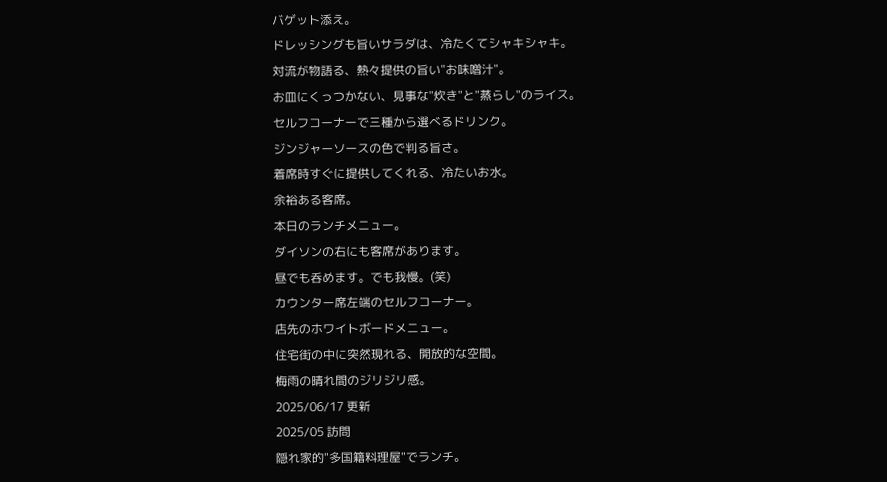バゲット添え。
ドレッシングも旨いサラダは、冷たくてシャキシャキ。
対流が物語る、熱々提供の旨い"お味噌汁"。
お皿にくっつかない、見事な"炊き"と"蒸らし"のライス。
セルフコーナーで三種から選べるドリンク。
ジンジャーソースの色で判る旨さ。
着席時すぐに提供してくれる、冷たいお水。
余裕ある客席。
本日のランチメニュー。
ダイソンの右にも客席があります。
昼でも呑めます。でも我慢。(笑)
カウンター席左端のセルフコーナー。
店先のホワイトボードメニュー。
住宅街の中に突然現れる、開放的な空間。
梅雨の晴れ間のジリジリ感。
2025/06/17 更新
2025/05 訪問
隠れ家的"多国籍料理屋"でランチ。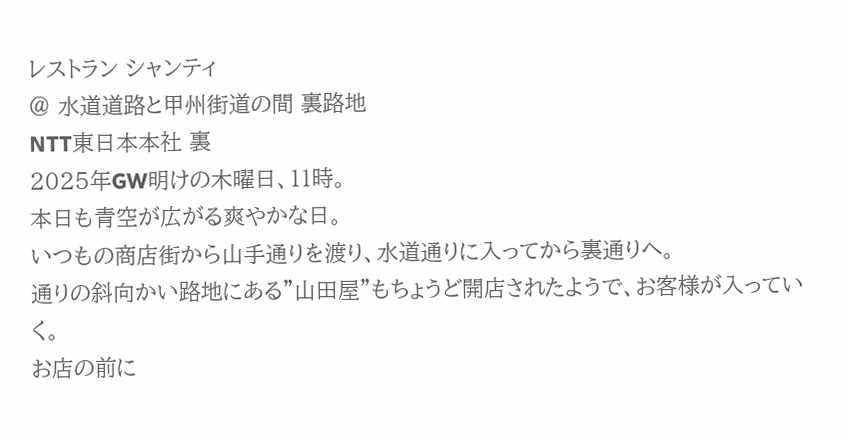レストラン シャンティ
@ 水道道路と甲州街道の間 裏路地
NTT東日本本社 裏
2025年GW明けの木曜日、11時。
本日も青空が広がる爽やかな日。
いつもの商店街から山手通りを渡り、水道通りに入ってから裏通りへ。
通りの斜向かい路地にある"山田屋"もちょうど開店されたようで、お客様が入っていく。
お店の前に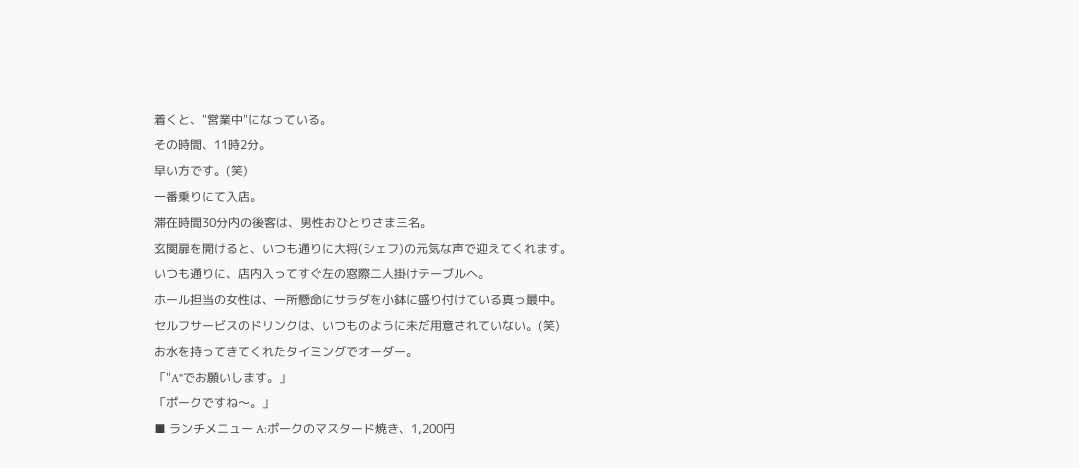着くと、"営業中"になっている。
その時間、11時2分。
早い方です。(笑)
一番乗りにて入店。
滞在時間30分内の後客は、男性おひとりさま三名。
玄関扉を開けると、いつも通りに大将(シェフ)の元気な声で迎えてくれます。
いつも通りに、店内入ってすぐ左の窓際二人掛けテーブルへ。
ホール担当の女性は、一所懸命にサラダを小鉢に盛り付けている真っ最中。
セルフサービスのドリンクは、いつものように未だ用意されていない。(笑)
お水を持ってきてくれたタイミングでオーダー。
「"A"でお願いします。」
「ポークですね〜。」
■ ランチメニュー A:ポークのマスタード焼き、1,200円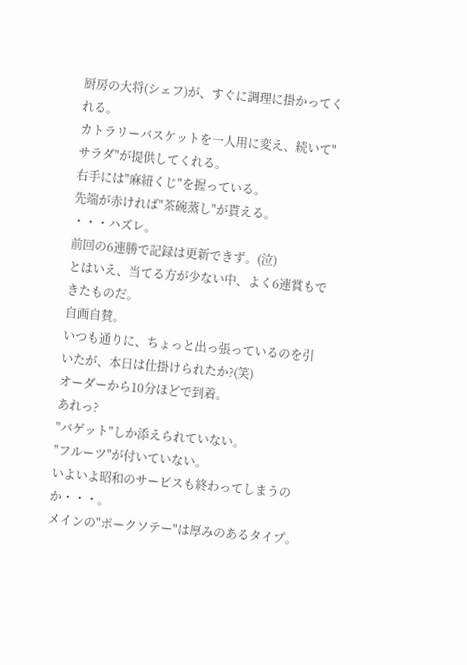厨房の大将(シェフ)が、すぐに調理に掛かってくれる。
カトラリーバスケットを一人用に変え、続いて"サラダ"が提供してくれる。
右手には"麻紐くじ"を握っている。
先端が赤ければ"茶碗蒸し"が貰える。
・・・ハズレ。
前回の6連勝で記録は更新できず。(泣)
とはいえ、当てる方が少ない中、よく6連賞もできたものだ。
自画自賛。
いつも通りに、ちょっと出っ張っているのを引いたが、本日は仕掛けられたか?(笑)
オーダーから10分ほどで到着。
あれっ?
"バゲット"しか添えられていない。
"フルーツ"が付いていない。
いよいよ昭和のサービスも終わってしまうのか・・・。
メインの"ポークソテー"は厚みのあるタイプ。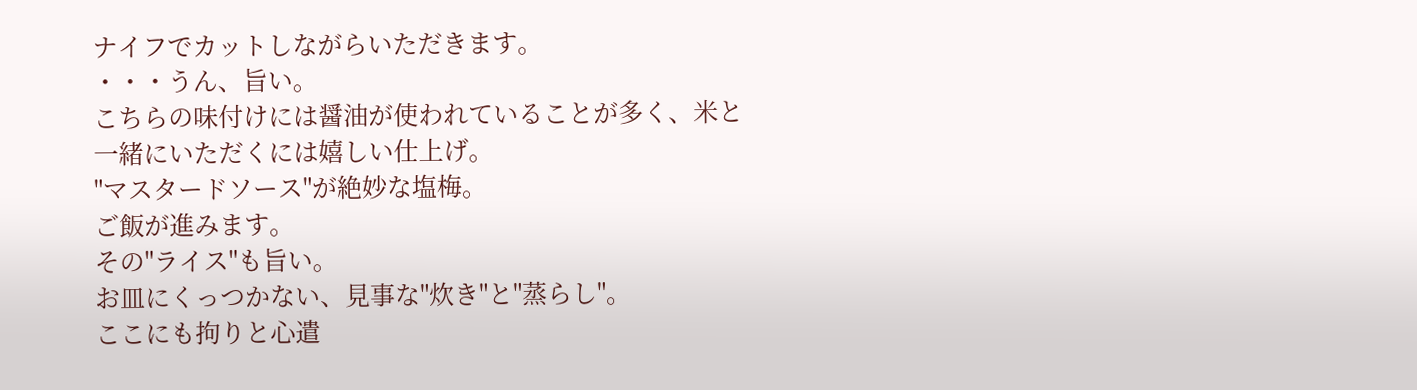ナイフでカットしながらいただきます。
・・・うん、旨い。
こちらの味付けには醤油が使われていることが多く、米と一緒にいただくには嬉しい仕上げ。
"マスタードソース"が絶妙な塩梅。
ご飯が進みます。
その"ライス"も旨い。
お皿にくっつかない、見事な"炊き"と"蒸らし"。
ここにも拘りと心遣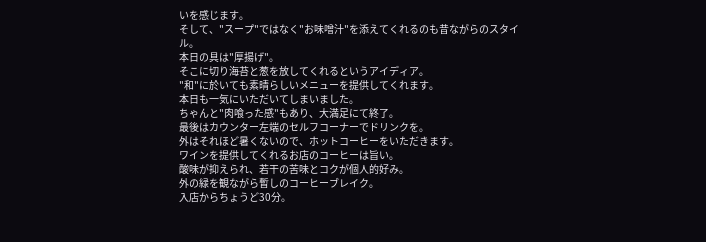いを感じます。
そして、"スープ"ではなく"お味噌汁"を添えてくれるのも昔ながらのスタイル。
本日の具は"厚揚げ"。
そこに切り海苔と葱を放してくれるというアイディア。
"和"に於いても素晴らしいメニューを提供してくれます。
本日も一気にいただいてしまいました。
ちゃんと"肉喰った感"もあり、大満足にて終了。
最後はカウンター左端のセルフコーナーでドリンクを。
外はそれほど暑くないので、ホットコーヒーをいただきます。
ワインを提供してくれるお店のコーヒーは旨い。
酸味が抑えられ、若干の苦味とコクが個人的好み。
外の緑を観ながら暫しのコーヒーブレイク。
入店からちょうど30分。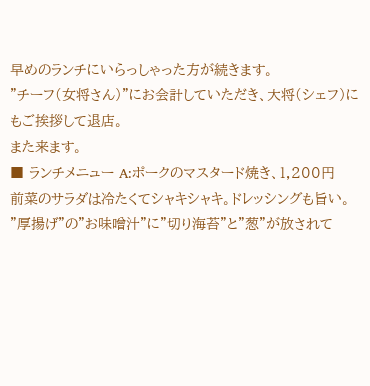早めのランチにいらっしゃった方が続きます。
"チーフ(女将さん)"にお会計していただき、大将(シェフ)にもご挨拶して退店。
また来ます。
■ ランチメニュー A:ポークのマスタード焼き、1,200円
前菜のサラダは冷たくてシャキシャキ。ドレッシングも旨い。
"厚揚げ"の"お味噌汁"に"切り海苔"と"葱"が放されて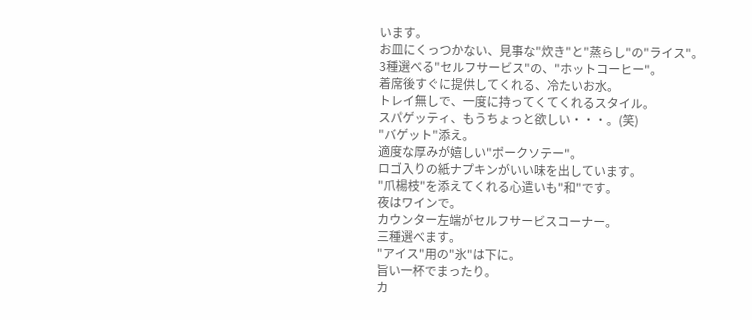います。
お皿にくっつかない、見事な"炊き"と"蒸らし"の"ライス"。
3種選べる"セルフサービス"の、"ホットコーヒー"。
着席後すぐに提供してくれる、冷たいお水。
トレイ無しで、一度に持ってくてくれるスタイル。
スパゲッティ、もうちょっと欲しい・・・。(笑)
"バゲット"添え。
適度な厚みが嬉しい"ポークソテー"。
ロゴ入りの紙ナプキンがいい味を出しています。
"爪楊枝"を添えてくれる心遣いも"和"です。
夜はワインで。
カウンター左端がセルフサービスコーナー。
三種選べます。
"アイス"用の"氷"は下に。
旨い一杯でまったり。
カ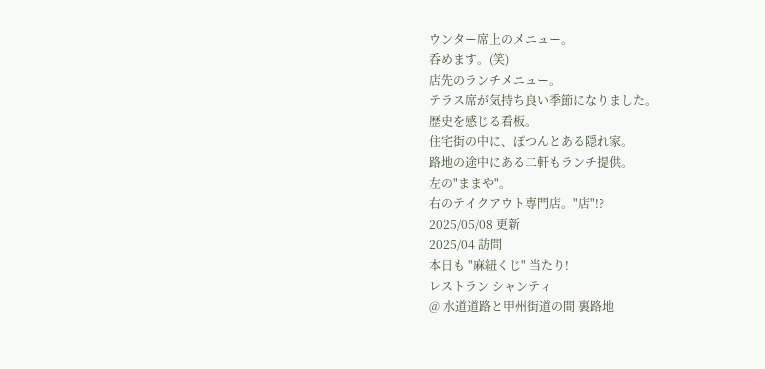ウンター席上のメニュー。
呑めます。(笑)
店先のランチメニュー。
テラス席が気持ち良い季節になりました。
歴史を感じる看板。
住宅街の中に、ぽつんとある隠れ家。
路地の途中にある二軒もランチ提供。
左の"ままや"。
右のテイクアウト専門店。"店"!?
2025/05/08 更新
2025/04 訪問
本日も "麻紐くじ" 当たり!
レストラン シャンティ
@ 水道道路と甲州街道の間 裏路地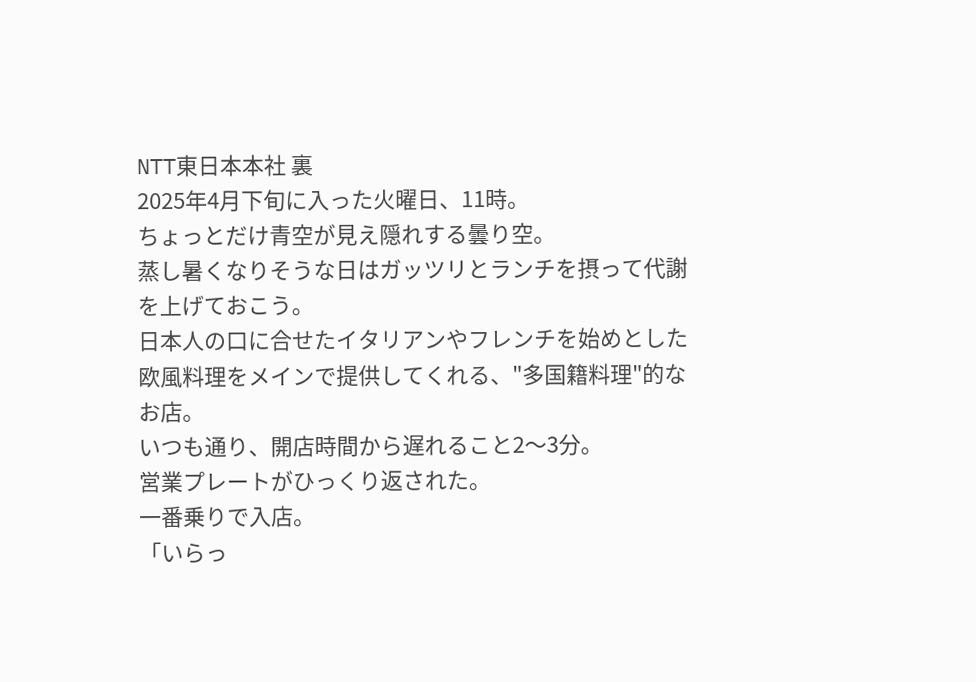NTT東日本本社 裏
2025年4月下旬に入った火曜日、11時。
ちょっとだけ青空が見え隠れする曇り空。
蒸し暑くなりそうな日はガッツリとランチを摂って代謝を上げておこう。
日本人の口に合せたイタリアンやフレンチを始めとした欧風料理をメインで提供してくれる、"多国籍料理"的なお店。
いつも通り、開店時間から遅れること2〜3分。
営業プレートがひっくり返された。
一番乗りで入店。
「いらっ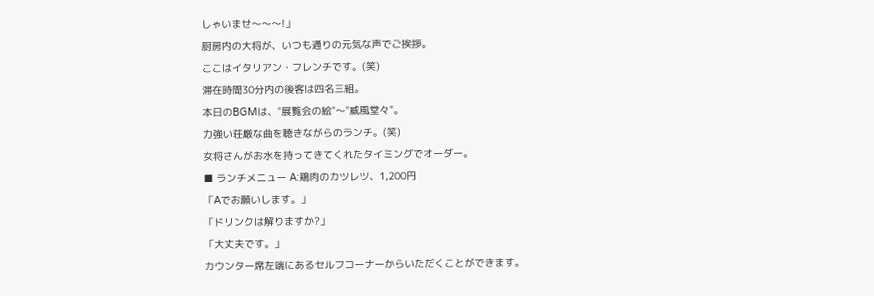しゃいませ〜〜〜!」
厨房内の大将が、いつも通りの元気な声でご挨拶。
ここはイタリアン・フレンチです。(笑)
滞在時間30分内の後客は四名三組。
本日のBGMは、"展覧会の絵"〜"威風堂々"。
力強い荘厳な曲を聴きながらのランチ。(笑)
女将さんがお水を持ってきてくれたタイミングでオーダー。
■ ランチメニュー A:鶏肉のカツレツ、1,200円
「Aでお願いします。」
「ドリンクは解りますか?」
「大丈夫です。」
カウンター席左端にあるセルフコーナーからいただくことができます。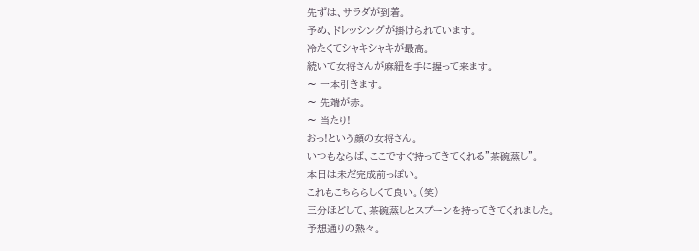先ずは、サラダが到着。
予め、ドレッシングが掛けられています。
冷たくてシャキシャキが最高。
続いて女将さんが麻紐を手に握って来ます。
〜 一本引きます。
〜 先端が赤。
〜 当たり!
おっ!という顔の女将さん。
いつもならば、ここですぐ持ってきてくれる"茶碗蒸し"。
本日は未だ完成前っぽい。
これもこちららしくて良い。(笑)
三分ほどして、茶碗蒸しとスプーンを持ってきてくれました。
予想通りの熱々。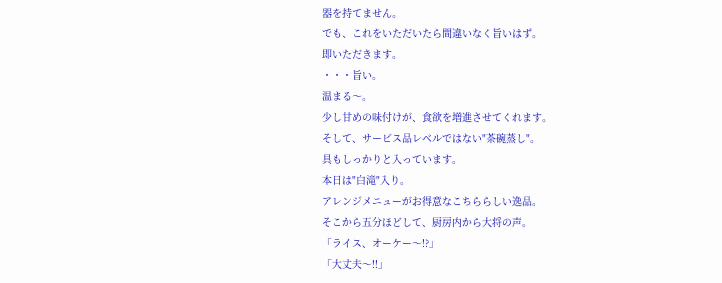器を持てません。
でも、これをいただいたら間違いなく旨いはず。
即いただきます。
・・・旨い。
温まる〜。
少し甘めの味付けが、食欲を増進させてくれます。
そして、サービス品レベルではない"茶碗蒸し"。
具もしっかりと入っています。
本日は"白滝"入り。
アレンジメニューがお得意なこちららしい逸品。
そこから五分ほどして、厨房内から大将の声。
「ライス、オーケー〜!?」
「大丈夫〜!!」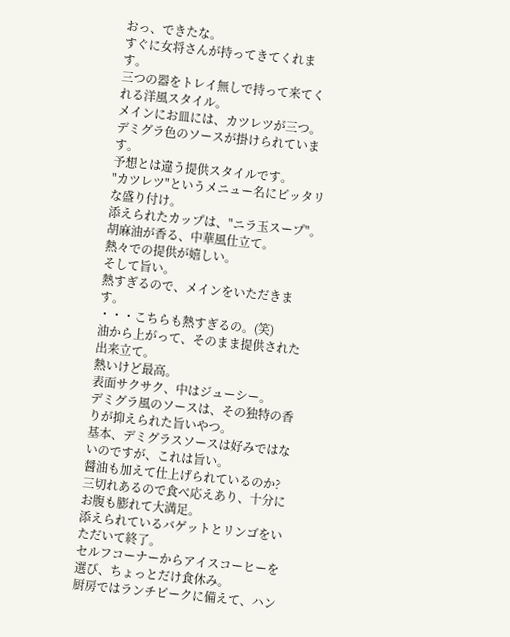おっ、できたな。
すぐに女将さんが持ってきてくれます。
三つの器をトレイ無しで持って来てくれる洋風スタイル。
メインにお皿には、カツレツが三つ。
デミグラ色のソースが掛けられています。
予想とは違う提供スタイルです。
"カツレツ"というメニュー名にピッタリな盛り付け。
添えられたカップは、"ニラ玉スープ"。
胡麻油が香る、中華風仕立て。
熱々での提供が嬉しい。
そして旨い。
熱すぎるので、メインをいただきます。
・・・こちらも熱すぎるの。(笑)
油から上がって、そのまま提供された出来立て。
熱いけど最高。
表面サクサク、中はジューシー。
デミグラ風のソースは、その独特の香りが抑えられた旨いやつ。
基本、デミグラスソースは好みではないのですが、これは旨い。
醤油も加えて仕上げられているのか?
三切れあるので食べ応えあり、十分にお腹も膨れて大満足。
添えられているバゲットとリンゴをいただいて終了。
セルフコーナーからアイスコーヒーを選び、ちょっとだけ食休み。
厨房ではランチピークに備えて、ハン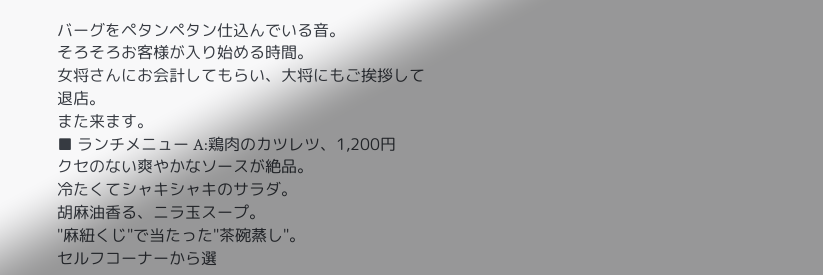バーグをペタンペタン仕込んでいる音。
そろそろお客様が入り始める時間。
女将さんにお会計してもらい、大将にもご挨拶して退店。
また来ます。
■ ランチメニュー A:鶏肉のカツレツ、1,200円
クセのない爽やかなソースが絶品。
冷たくてシャキシャキのサラダ。
胡麻油香る、ニラ玉スープ。
"麻紐くじ"で当たった"茶碗蒸し"。
セルフコーナーから選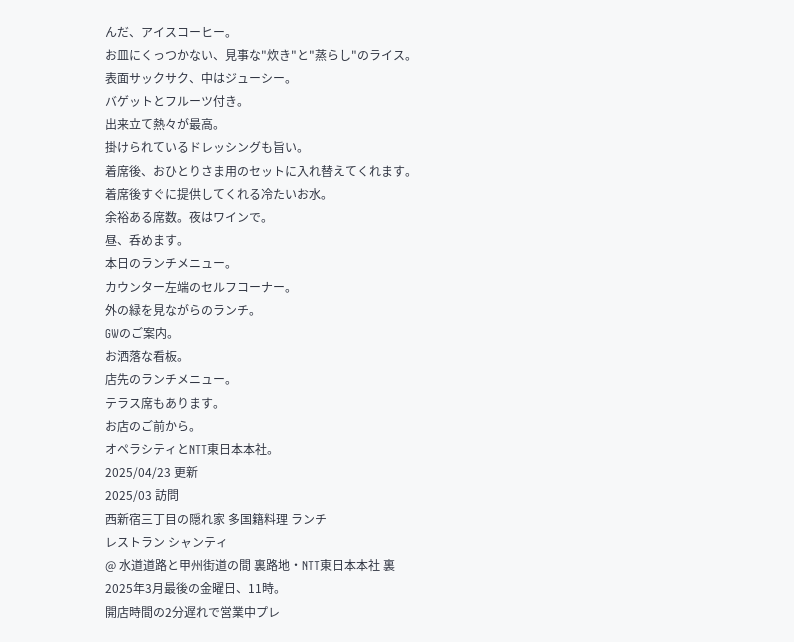んだ、アイスコーヒー。
お皿にくっつかない、見事な"炊き"と"蒸らし"のライス。
表面サックサク、中はジューシー。
バゲットとフルーツ付き。
出来立て熱々が最高。
掛けられているドレッシングも旨い。
着席後、おひとりさま用のセットに入れ替えてくれます。
着席後すぐに提供してくれる冷たいお水。
余裕ある席数。夜はワインで。
昼、呑めます。
本日のランチメニュー。
カウンター左端のセルフコーナー。
外の緑を見ながらのランチ。
GWのご案内。
お洒落な看板。
店先のランチメニュー。
テラス席もあります。
お店のご前から。
オペラシティとNTT東日本本社。
2025/04/23 更新
2025/03 訪問
西新宿三丁目の隠れ家 多国籍料理 ランチ
レストラン シャンティ
@ 水道道路と甲州街道の間 裏路地・NTT東日本本社 裏
2025年3月最後の金曜日、11時。
開店時間の2分遅れで営業中プレ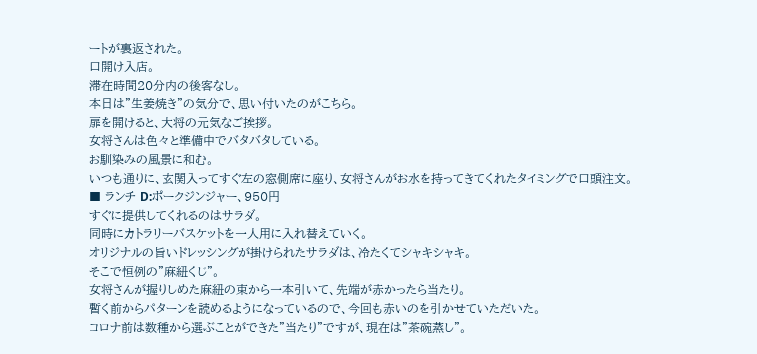ートが裏返された。
口開け入店。
滞在時間20分内の後客なし。
本日は"生姜焼き"の気分で、思い付いたのがこちら。
扉を開けると、大将の元気なご挨拶。
女将さんは色々と準備中でバタバタしている。
お馴染みの風景に和む。
いつも通りに、玄関入ってすぐ左の窓側席に座り、女将さんがお水を持ってきてくれたタイミングで口頭注文。
■ ランチ D:ポークジンジャー、950円
すぐに提供してくれるのはサラダ。
同時にカトラリーバスケットを一人用に入れ替えていく。
オリジナルの旨いドレッシングが掛けられたサラダは、冷たくてシャキシャキ。
そこで恒例の"麻紐くじ"。
女将さんが握りしめた麻紐の束から一本引いて、先端が赤かったら当たり。
暫く前からパターンを読めるようになっているので、今回も赤いのを引かせていただいた。
コロナ前は数種から選ぶことができた"当たり"ですが、現在は"茶碗蒸し"。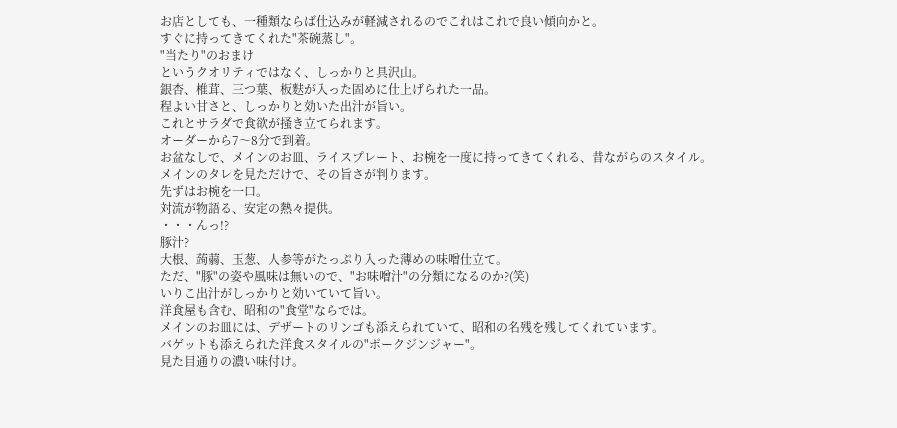お店としても、一種類ならば仕込みが軽減されるのでこれはこれで良い傾向かと。
すぐに持ってきてくれた"茶碗蒸し"。
"当たり"のおまけ
というクオリティではなく、しっかりと具沢山。
銀杏、椎茸、三つ葉、板麩が入った固めに仕上げられた一品。
程よい甘さと、しっかりと効いた出汁が旨い。
これとサラダで食欲が掻き立てられます。
オーダーから7〜8分で到着。
お盆なしで、メインのお皿、ライスプレート、お椀を一度に持ってきてくれる、昔ながらのスタイル。
メインのタレを見ただけで、その旨さが判ります。
先ずはお椀を一口。
対流が物語る、安定の熱々提供。
・・・んっ!?
豚汁?
大根、蒟蒻、玉葱、人参等がたっぷり入った薄めの味噌仕立て。
ただ、"豚"の姿や風味は無いので、"お味噌汁"の分類になるのか?(笑)
いりこ出汁がしっかりと効いていて旨い。
洋食屋も含む、昭和の"食堂"ならでは。
メインのお皿には、デザートのリンゴも添えられていて、昭和の名残を残してくれています。
バゲットも添えられた洋食スタイルの"ポークジンジャー"。
見た目通りの濃い味付け。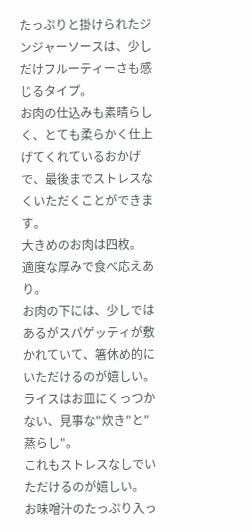たっぷりと掛けられたジンジャーソースは、少しだけフルーティーさも感じるタイプ。
お肉の仕込みも素晴らしく、とても柔らかく仕上げてくれているおかげで、最後までストレスなくいただくことができます。
大きめのお肉は四枚。
適度な厚みで食べ応えあり。
お肉の下には、少しではあるがスパゲッティが敷かれていて、箸休め的にいただけるのが嬉しい。
ライスはお皿にくっつかない、見事な"炊き"と"蒸らし"。
これもストレスなしでいただけるのが嬉しい。
お味噌汁のたっぷり入っ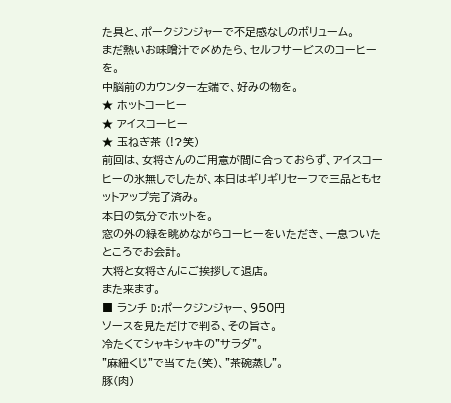た具と、ポークジンジャーで不足感なしのボリューム。
まだ熱いお味噌汁で〆めたら、セルフサービスのコーヒーを。
中脳前のカウンター左端で、好みの物を。
★ ホットコーヒー
★ アイスコーヒー
★ 玉ねぎ茶 (!?笑)
前回は、女将さんのご用意が間に合っておらず、アイスコーヒーの氷無しでしたが、本日はギリギリセーフで三品ともセットアップ完了済み。
本日の気分でホットを。
窓の外の緑を眺めながらコーヒーをいただき、一息ついたところでお会計。
大将と女将さんにご挨拶して退店。
また来ます。
■ ランチ D:ポークジンジャー、950円
ソースを見ただけで判る、その旨さ。
冷たくてシャキシャキの"サラダ"。
"麻紐くじ"で当てた(笑)、"茶碗蒸し"。
豚(肉)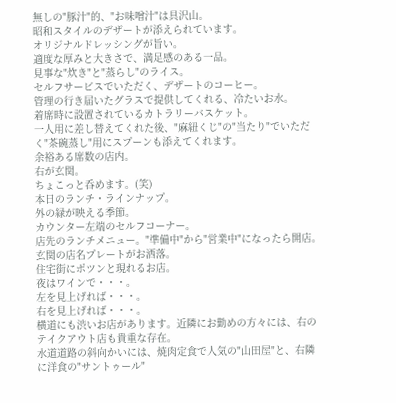無しの"豚汁"的、"お味噌汁"は具沢山。
昭和スタイルのデザートが添えられています。
オリジナルドレッシングが旨い。
適度な厚みと大きさで、満足感のある一品。
見事な"炊き"と"蒸らし"のライス。
セルフサービスでいただく、デザートのコーヒー。
管理の行き届いたグラスで提供してくれる、冷たいお水。
着席時に設置されているカトラリーバスケット。
一人用に差し替えてくれた後、"麻紐くじ"の"当たり"でいただく"茶碗蒸し"用にスプーンも添えてくれます。
余裕ある席数の店内。
右が玄関。
ちょこっと呑めます。(笑)
本日のランチ・ラインナップ。
外の緑が映える季節。
カウンター左端のセルフコーナー。
店先のランチメニュー。"準備中"から"営業中"になったら開店。
玄関の店名プレートがお洒落。
住宅街にポツンと現れるお店。
夜はワインで・・・。
左を見上げれば・・・。
右を見上げれば・・・。
横道にも渋いお店があります。近隣にお勤めの方々には、右のテイクアウト店も貴重な存在。
水道道路の斜向かいには、焼肉定食で人気の"山田屋"と、右隣に洋食の"サントゥール"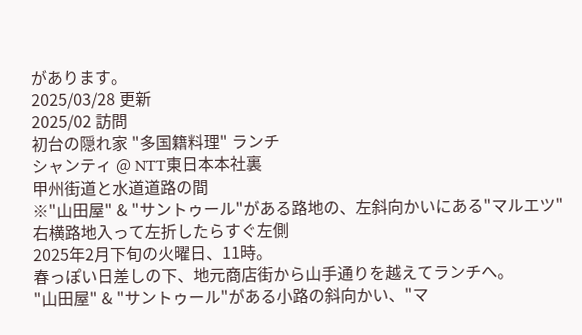があります。
2025/03/28 更新
2025/02 訪問
初台の隠れ家 "多国籍料理" ランチ
シャンティ @ NTT東日本本社裏
甲州街道と水道道路の間
※"山田屋" & "サントゥール"がある路地の、左斜向かいにある"マルエツ"右横路地入って左折したらすぐ左側
2025年2月下旬の火曜日、11時。
春っぽい日差しの下、地元商店街から山手通りを越えてランチへ。
"山田屋" & "サントゥール"がある小路の斜向かい、"マ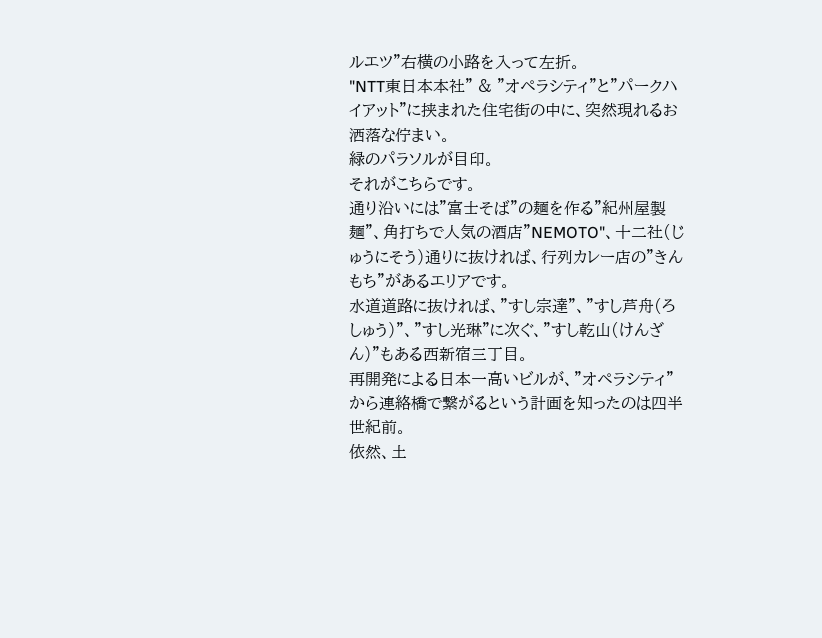ルエツ"右横の小路を入って左折。
"NTT東日本本社" & "オペラシティ"と"パークハイアット"に挟まれた住宅街の中に、突然現れるお洒落な佇まい。
緑のパラソルが目印。
それがこちらです。
通り沿いには"富士そば"の麺を作る"紀州屋製麺"、角打ちで人気の酒店"NEMOTO"、十二社(じゅうにそう)通りに抜ければ、行列カレー店の"きんもち"があるエリアです。
水道道路に抜ければ、"すし宗達"、"すし芦舟(ろしゅう)"、"すし光琳"に次ぐ、"すし乾山(けんざん)"もある西新宿三丁目。
再開発による日本一高いビルが、"オペラシティ"から連絡橋で繋がるという計画を知ったのは四半世紀前。
依然、土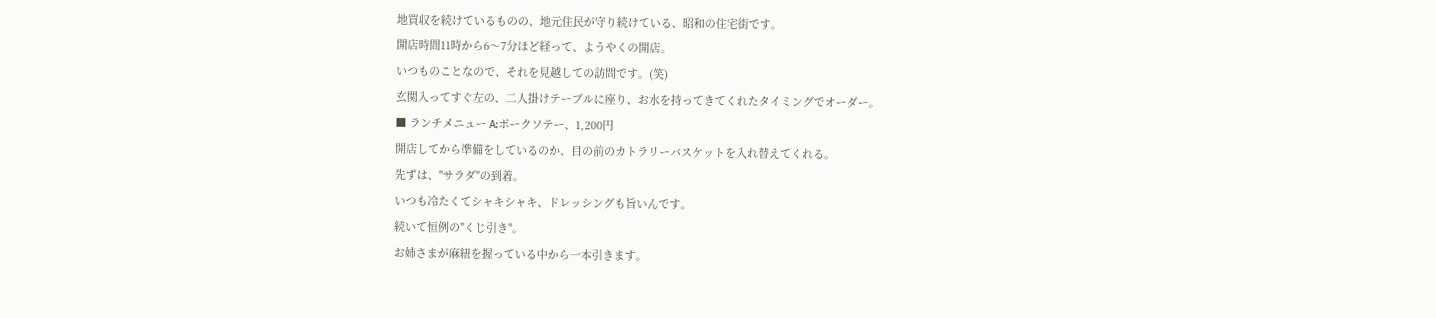地買収を続けているものの、地元住民が守り続けている、昭和の住宅街です。
開店時間11時から6〜7分ほど経って、ようやくの開店。
いつものことなので、それを見越しての訪問です。(笑)
玄関入ってすぐ左の、二人掛けテーブルに座り、お水を持ってきてくれたタイミングでオーダー。
■ ランチメニュー A:ポークソテー、1,200円
開店してから準備をしているのか、目の前のカトラリーバスケットを入れ替えてくれる。
先ずは、"サラダ"の到着。
いつも冷たくてシャキシャキ、ドレッシングも旨いんです。
続いて恒例の"くじ引き"。
お姉さまが麻紐を握っている中から一本引きます。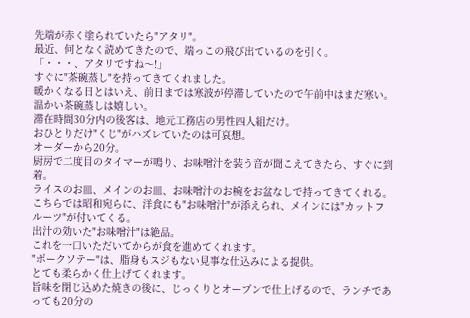先端が赤く塗られていたら"アタリ"。
最近、何となく読めてきたので、端っこの飛び出ているのを引く。
「・・・、アタリですね〜!」
すぐに"茶碗蒸し"を持ってきてくれました。
暖かくなる日とはいえ、前日までは寒波が停滞していたので午前中はまだ寒い。
温かい茶碗蒸しは嬉しい。
滞在時間30分内の後客は、地元工務店の男性四人組だけ。
おひとりだけ"くじ"がハズレていたのは可哀想。
オーダーから20分。
厨房で二度目のタイマーが鳴り、お味噌汁を装う音が聞こえてきたら、すぐに到着。
ライスのお皿、メインのお皿、お味噌汁のお椀をお盆なしで持ってきてくれる。
こちらでは昭和宛らに、洋食にも"お味噌汁"が添えられ、メインには"カットフルーツ"が付いてくる。
出汁の効いた"お味噌汁"は絶品。
これを一口いただいてからが食を進めてくれます。
"ポークソテー"は、脂身もスジもない見事な仕込みによる提供。
とても柔らかく仕上げてくれます。
旨味を閉じ込めた焼きの後に、じっくりとオープンで仕上げるので、ランチであっても20分の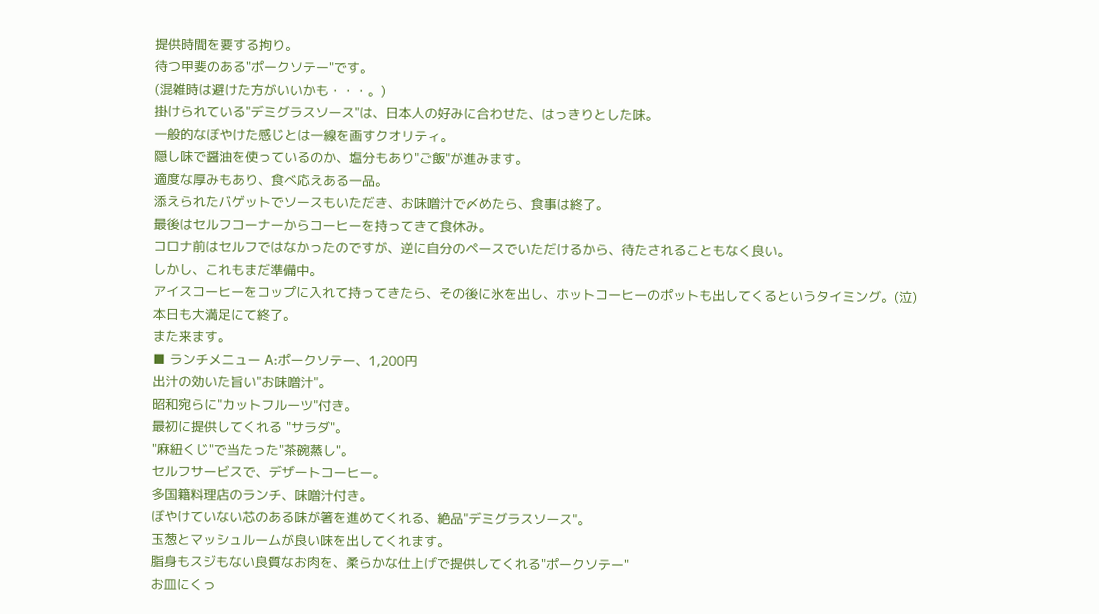提供時間を要する拘り。
待つ甲斐のある"ポークソテー"です。
(混雑時は避けた方がいいかも・・・。)
掛けられている"デミグラスソース"は、日本人の好みに合わせた、はっきりとした味。
一般的なぼやけた感じとは一線を画すクオリティ。
隠し味で醤油を使っているのか、塩分もあり"ご飯"が進みます。
適度な厚みもあり、食べ応えある一品。
添えられたバゲットでソースもいただき、お味噌汁で〆めたら、食事は終了。
最後はセルフコーナーからコーヒーを持ってきて食休み。
コロナ前はセルフではなかったのですが、逆に自分のペースでいただけるから、待たされることもなく良い。
しかし、これもまだ準備中。
アイスコーヒーをコップに入れて持ってきたら、その後に氷を出し、ホットコーヒーのポットも出してくるというタイミング。(泣)
本日も大満足にて終了。
また来ます。
■ ランチメニュー A:ポークソテー、1,200円
出汁の効いた旨い"お味噌汁"。
昭和宛らに"カットフルーツ"付き。
最初に提供してくれる "サラダ"。
"麻紐くじ"で当たった"茶碗蒸し"。
セルフサービスで、デザートコーヒー。
多国籍料理店のランチ、味噌汁付き。
ぼやけていない芯のある味が箸を進めてくれる、絶品"デミグラスソース"。
玉葱とマッシュルームが良い味を出してくれます。
脂身もスジもない良質なお肉を、柔らかな仕上げで提供してくれる"ポークソテー"
お皿にくっ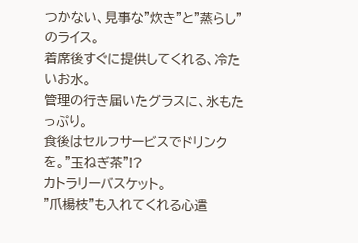つかない、見事な"炊き"と"蒸らし"のライス。
着席後すぐに提供してくれる、冷たいお水。
管理の行き届いたグラスに、氷もたっぷり。
食後はセルフサービスでドリンクを。"玉ねぎ茶"!?
カトラリーバスケット。
"爪楊枝"も入れてくれる心遣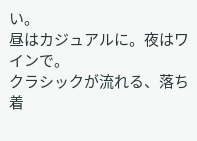い。
昼はカジュアルに。夜はワインで。
クラシックが流れる、落ち着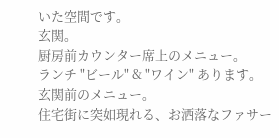いた空間です。
玄関。
厨房前カウンター席上のメニュー。
ランチ "ビール" & "ワイン" あります。
玄関前のメニュー。
住宅街に突如現れる、お洒落なファサー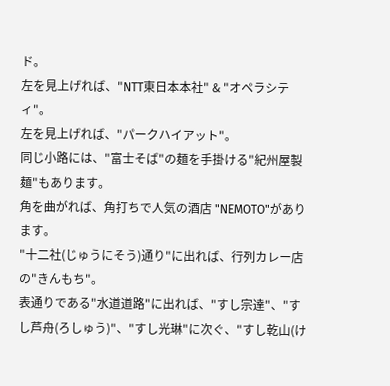ド。
左を見上げれば、"NTT東日本本社" & "オペラシティ"。
左を見上げれば、"パークハイアット"。
同じ小路には、"富士そば"の麺を手掛ける"紀州屋製麺"もあります。
角を曲がれば、角打ちで人気の酒店 "NEMOTO"があります。
"十二社(じゅうにそう)通り"に出れば、行列カレー店の"きんもち"。
表通りである"水道道路"に出れば、"すし宗達"、"すし芦舟(ろしゅう)"、"すし光琳"に次ぐ、"すし乾山(け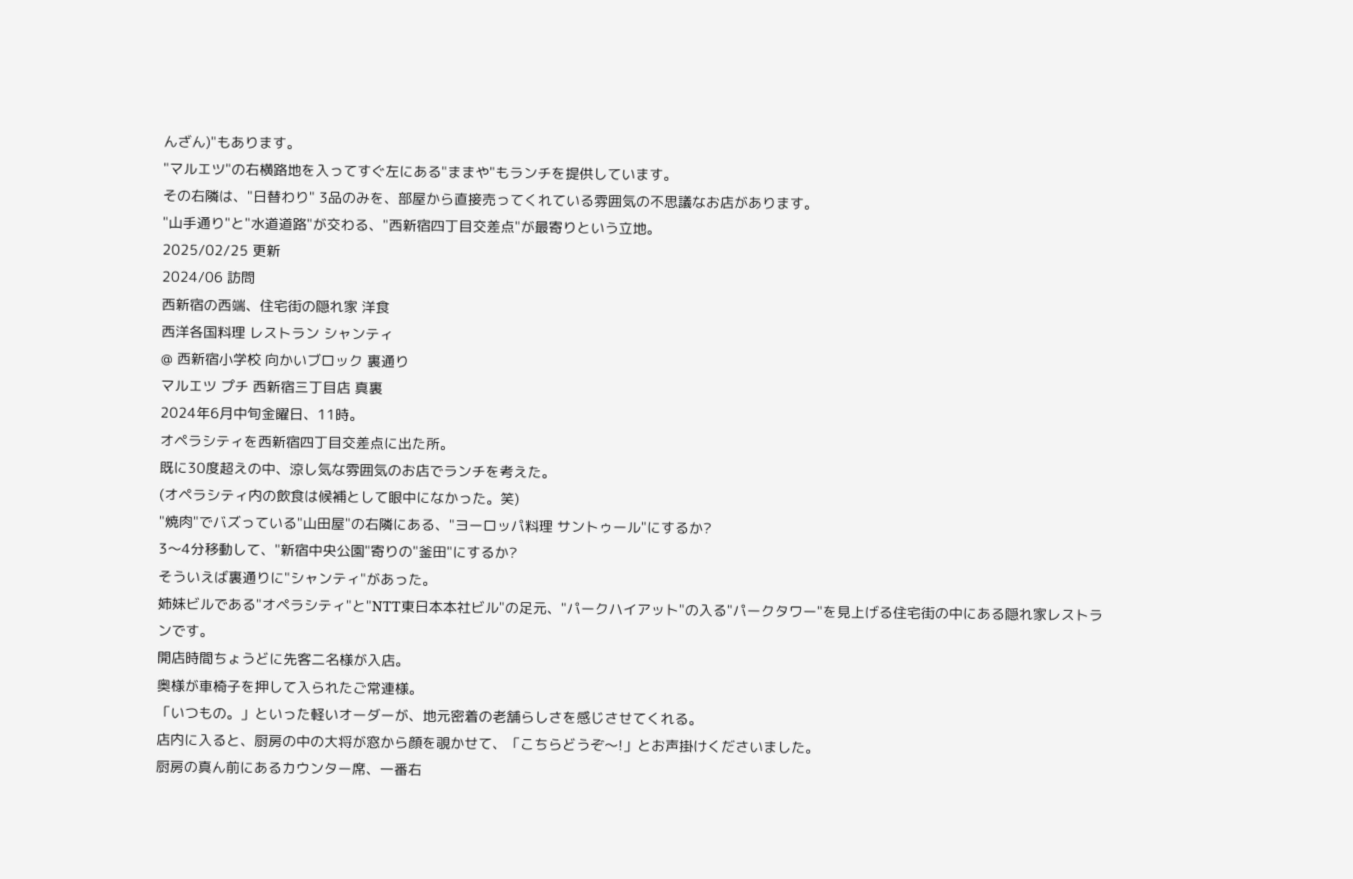んざん)"もあります。
"マルエツ"の右横路地を入ってすぐ左にある"ままや"もランチを提供しています。
その右隣は、"日替わり" 3品のみを、部屋から直接売ってくれている雰囲気の不思議なお店があります。
"山手通り"と"水道道路"が交わる、"西新宿四丁目交差点"が最寄りという立地。
2025/02/25 更新
2024/06 訪問
西新宿の西端、住宅街の隠れ家 洋食
西洋各国料理 レストラン シャンティ
@ 西新宿小学校 向かいブロック 裏通り
マルエツ プチ 西新宿三丁目店 真裏
2024年6月中旬金曜日、11時。
オペラシティを西新宿四丁目交差点に出た所。
既に30度超えの中、涼し気な雰囲気のお店でランチを考えた。
(オペラシティ内の飲食は候補として眼中になかった。笑)
"焼肉"でバズっている"山田屋"の右隣にある、"ヨーロッパ料理 サントゥール"にするか?
3〜4分移動して、"新宿中央公園"寄りの"釜田"にするか?
そういえば裏通りに"シャンティ"があった。
姉妹ビルである"オペラシティ"と"NTT東日本本社ビル"の足元、"パークハイアット"の入る"パークタワー"を見上げる住宅街の中にある隠れ家レストランです。
開店時間ちょうどに先客二名様が入店。
奥様が車椅子を押して入られたご常連様。
「いつもの。」といった軽いオーダーが、地元密着の老舗らしさを感じさせてくれる。
店内に入ると、厨房の中の大将が窓から顔を覗かせて、「こちらどうぞ〜!」とお声掛けくださいました。
厨房の真ん前にあるカウンター席、一番右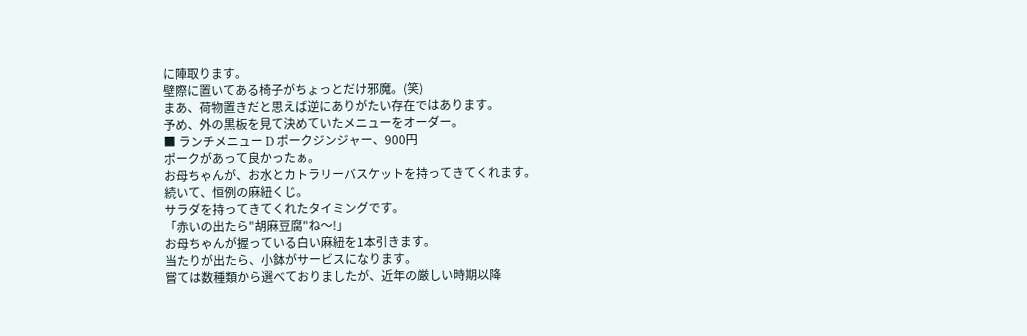に陣取ります。
壁際に置いてある椅子がちょっとだけ邪魔。(笑)
まあ、荷物置きだと思えば逆にありがたい存在ではあります。
予め、外の黒板を見て決めていたメニューをオーダー。
■ ランチメニュー D ポークジンジャー、900円
ポークがあって良かったぁ。
お母ちゃんが、お水とカトラリーバスケットを持ってきてくれます。
続いて、恒例の麻紐くじ。
サラダを持ってきてくれたタイミングです。
「赤いの出たら"胡麻豆腐"ね〜!」
お母ちゃんが握っている白い麻紐を1本引きます。
当たりが出たら、小鉢がサービスになります。
嘗ては数種類から選べておりましたが、近年の厳しい時期以降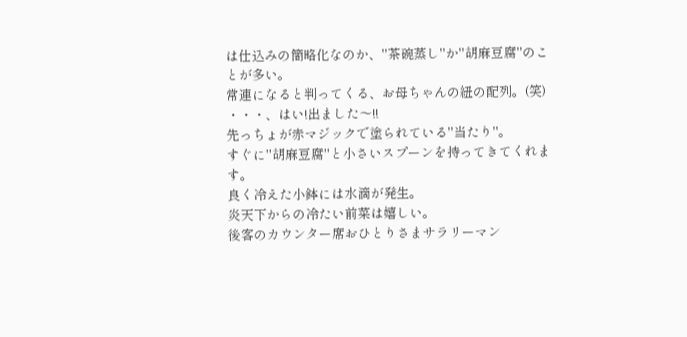は仕込みの簡略化なのか、"茶碗蒸し"か"胡麻豆腐"のことが多い。
常連になると判ってくる、お母ちゃんの紐の配列。(笑)
・・・、はい!出ました〜!!
先っちょが赤マジックで塗られている"当たり"。
すぐに"胡麻豆腐"と小さいスプーンを持ってきてくれます。
良く冷えた小鉢には水滴が発生。
炎天下からの冷たい前菜は嬉しい。
後客のカウンター席おひとりさまサラリーマン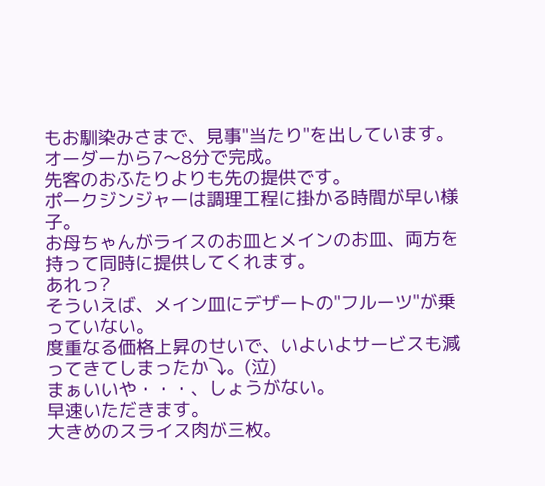もお馴染みさまで、見事"当たり"を出しています。
オーダーから7〜8分で完成。
先客のおふたりよりも先の提供です。
ポークジンジャーは調理工程に掛かる時間が早い様子。
お母ちゃんがライスのお皿とメインのお皿、両方を持って同時に提供してくれます。
あれっ?
そういえば、メイン皿にデザートの"フルーツ"が乗っていない。
度重なる価格上昇のせいで、いよいよサービスも減ってきてしまったか⤵。(泣)
まぁいいや・・・、しょうがない。
早速いただきます。
大きめのスライス肉が三枚。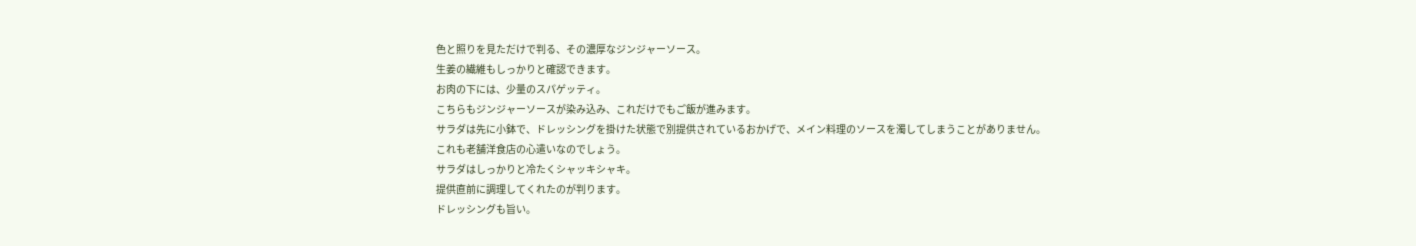色と照りを見ただけで判る、その濃厚なジンジャーソース。
生姜の繊維もしっかりと確認できます。
お肉の下には、少量のスパゲッティ。
こちらもジンジャーソースが染み込み、これだけでもご飯が進みます。
サラダは先に小鉢で、ドレッシングを掛けた状態で別提供されているおかげで、メイン料理のソースを濁してしまうことがありません。
これも老舗洋食店の心遣いなのでしょう。
サラダはしっかりと冷たくシャッキシャキ。
提供直前に調理してくれたのが判ります。
ドレッシングも旨い。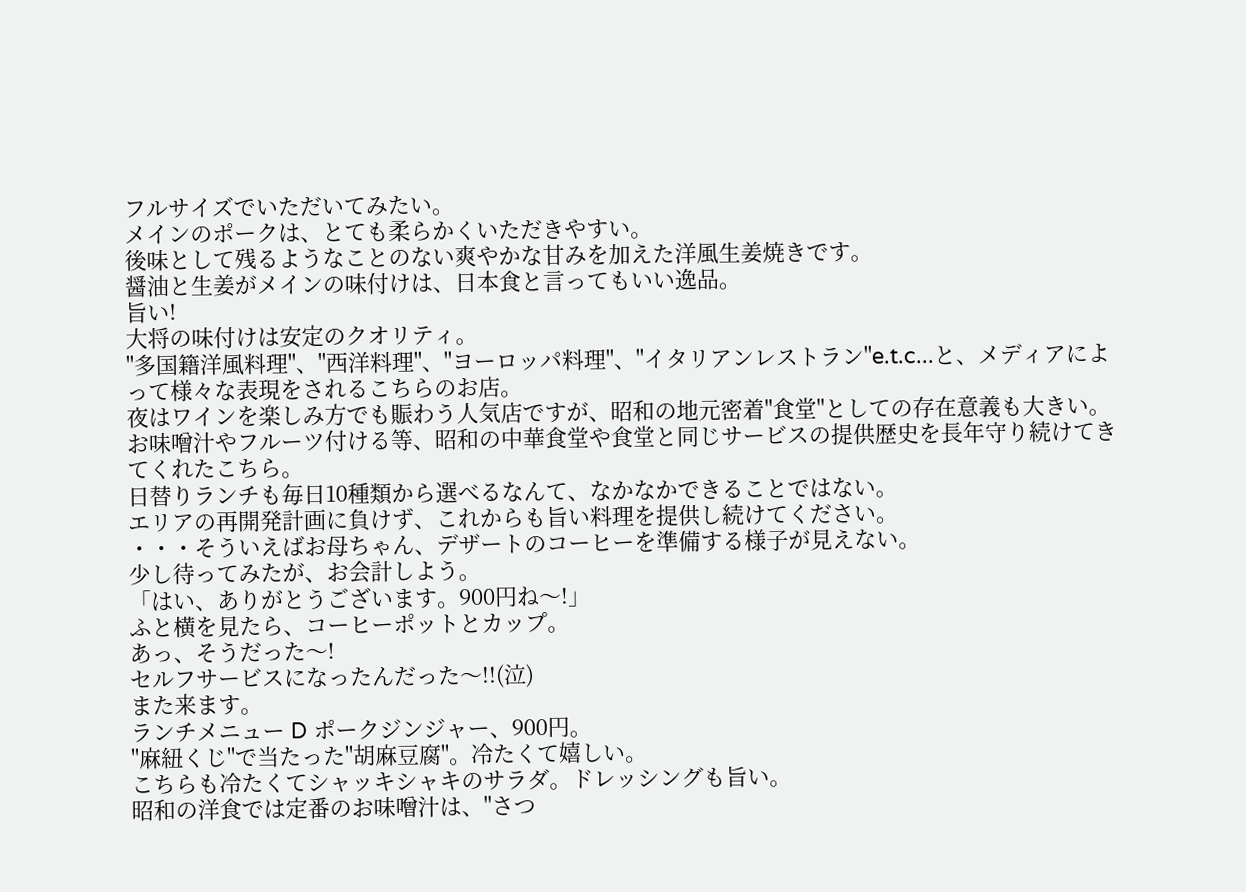フルサイズでいただいてみたい。
メインのポークは、とても柔らかくいただきやすい。
後味として残るようなことのない爽やかな甘みを加えた洋風生姜焼きです。
醤油と生姜がメインの味付けは、日本食と言ってもいい逸品。
旨い!
大将の味付けは安定のクオリティ。
"多国籍洋風料理"、"西洋料理"、"ヨーロッパ料理"、"イタリアンレストラン"e.t.c...と、メディアによって様々な表現をされるこちらのお店。
夜はワインを楽しみ方でも賑わう人気店ですが、昭和の地元密着"食堂"としての存在意義も大きい。
お味噌汁やフルーツ付ける等、昭和の中華食堂や食堂と同じサービスの提供歴史を長年守り続けてきてくれたこちら。
日替りランチも毎日10種類から選べるなんて、なかなかできることではない。
エリアの再開発計画に負けず、これからも旨い料理を提供し続けてください。
・・・そういえばお母ちゃん、デザートのコーヒーを準備する様子が見えない。
少し待ってみたが、お会計しよう。
「はい、ありがとうございます。900円ね〜!」
ふと横を見たら、コーヒーポットとカップ。
あっ、そうだった〜!
セルフサービスになったんだった〜!!(泣)
また来ます。
ランチメニュー D ポークジンジャー、900円。
"麻紐くじ"で当たった"胡麻豆腐"。冷たくて嬉しい。
こちらも冷たくてシャッキシャキのサラダ。ドレッシングも旨い。
昭和の洋食では定番のお味噌汁は、"さつ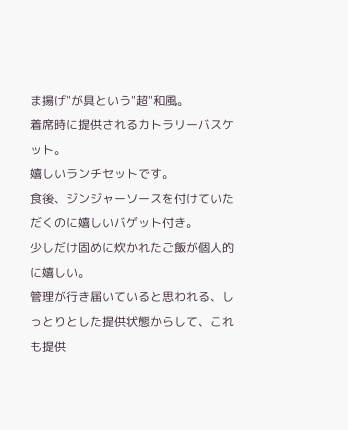ま揚げ"が具という"超"和風。
着席時に提供されるカトラリーバスケット。
嬉しいランチセットです。
食後、ジンジャーソースを付けていただくのに嬉しいバゲット付き。
少しだけ固めに炊かれたご飯が個人的に嬉しい。
管理が行き届いていると思われる、しっとりとした提供状態からして、これも提供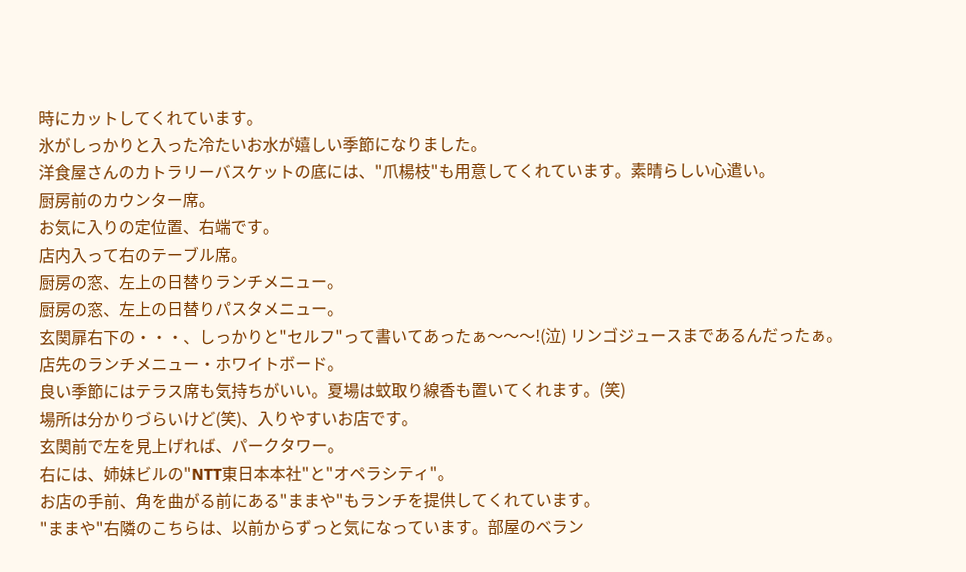時にカットしてくれています。
氷がしっかりと入った冷たいお水が嬉しい季節になりました。
洋食屋さんのカトラリーバスケットの底には、"爪楊枝"も用意してくれています。素晴らしい心遣い。
厨房前のカウンター席。
お気に入りの定位置、右端です。
店内入って右のテーブル席。
厨房の窓、左上の日替りランチメニュー。
厨房の窓、左上の日替りパスタメニュー。
玄関扉右下の・・・、しっかりと"セルフ"って書いてあったぁ〜〜〜!(泣) リンゴジュースまであるんだったぁ。
店先のランチメニュー・ホワイトボード。
良い季節にはテラス席も気持ちがいい。夏場は蚊取り線香も置いてくれます。(笑)
場所は分かりづらいけど(笑)、入りやすいお店です。
玄関前で左を見上げれば、パークタワー。
右には、姉妹ビルの"NTT東日本本社"と"オペラシティ"。
お店の手前、角を曲がる前にある"ままや"もランチを提供してくれています。
"ままや"右隣のこちらは、以前からずっと気になっています。部屋のベラン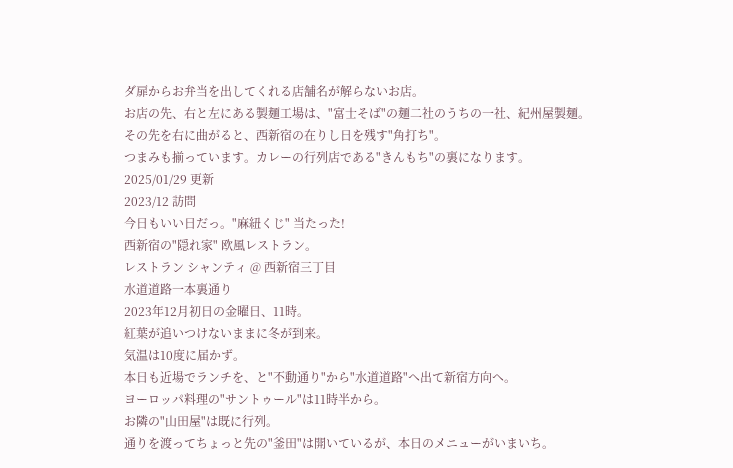ダ扉からお弁当を出してくれる店舗名が解らないお店。
お店の先、右と左にある製麺工場は、"富士そば"の麺二社のうちの一社、紀州屋製麺。
その先を右に曲がると、西新宿の在りし日を残す"角打ち"。
つまみも揃っています。カレーの行列店である"きんもち"の裏になります。
2025/01/29 更新
2023/12 訪問
今日もいい日だっ。"麻紐くじ" 当たった!
西新宿の"隠れ家" 欧風レストラン。
レストラン シャンティ @ 西新宿三丁目
水道道路一本裏通り
2023年12月初日の金曜日、11時。
紅葉が追いつけないままに冬が到来。
気温は10度に届かず。
本日も近場でランチを、と"不動通り"から"水道道路"へ出て新宿方向へ。
ヨーロッパ料理の"サントゥール"は11時半から。
お隣の"山田屋"は既に行列。
通りを渡ってちょっと先の"釜田"は開いているが、本日のメニューがいまいち。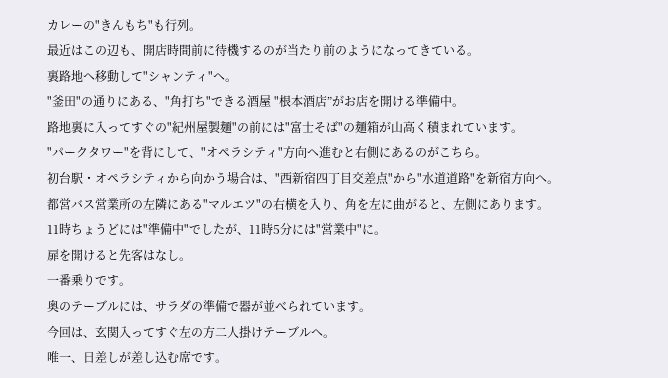カレーの"きんもち"も行列。
最近はこの辺も、開店時間前に待機するのが当たり前のようになってきている。
裏路地へ移動して"シャンティ"へ。
"釜田"の通りにある、"角打ち"できる酒屋 "根本酒店”がお店を開ける準備中。
路地裏に入ってすぐの"紀州屋製麺"の前には"富士そば"の麺箱が山高く積まれています。
"パークタワー"を背にして、"オペラシティ"方向へ進むと右側にあるのがこちら。
初台駅・オペラシティから向かう場合は、"西新宿四丁目交差点"から"水道道路"を新宿方向へ。
都営バス営業所の左隣にある"マルエツ"の右横を入り、角を左に曲がると、左側にあります。
11時ちょうどには"準備中"でしたが、11時5分には"営業中"に。
扉を開けると先客はなし。
一番乗りです。
奥のテーブルには、サラダの準備で器が並べられています。
今回は、玄関入ってすぐ左の方二人掛けテーブルへ。
唯一、日差しが差し込む席です。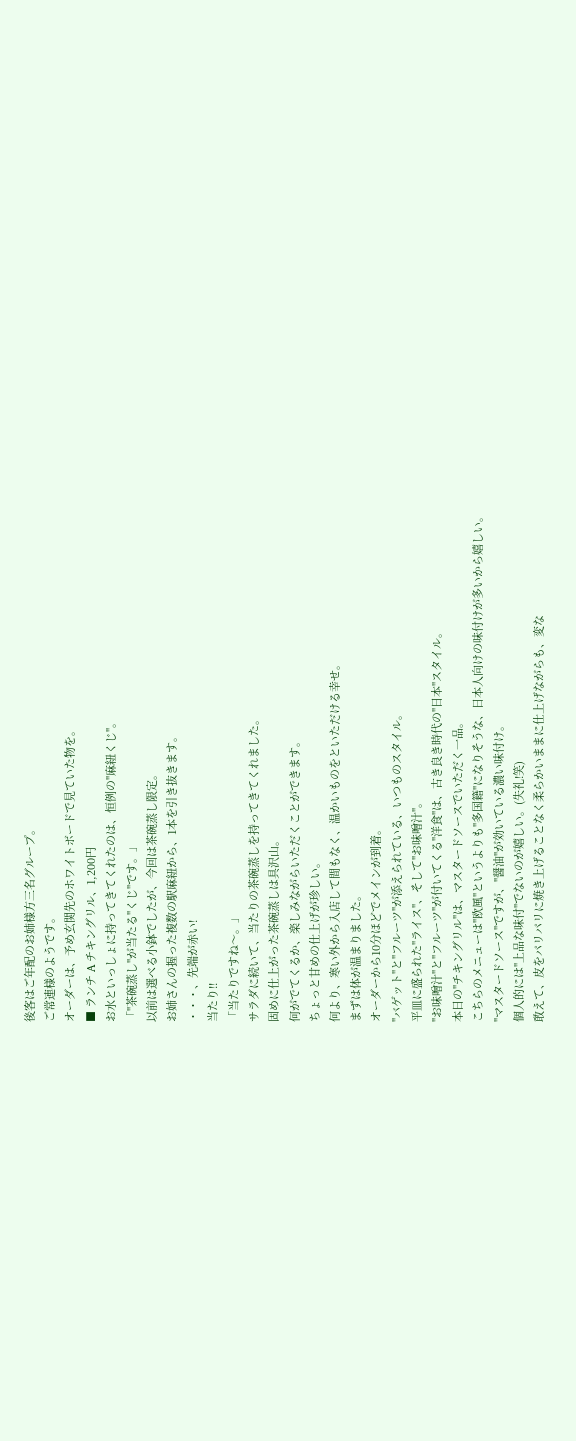後客はご年配のお姉様方三名グループ。
ご常連様のようです。
オーダーは、予め玄関先のホワイトボードで見ていた物を。
■ ランチ A チキングリル、1,200円
お水といっしょに持ってきてくれたのは、恒例の"麻紐くじ"。
「"茶碗蒸し"が当たる"くじ"です。」
以前は選べる小鉢でしたが、今回は茶碗蒸し限定。
お姉さんの握った複数の駅麻紐から、1本を引き抜きます。
・・・、先端が赤い!
当たり!!
「当たりですね〜。」
サラダに続いて、当たりの茶碗蒸しを持ってきてくれました。
固めに仕上がった茶碗蒸しは具沢山。
何がでてくるか、楽しみながらいただくことができます。
ちょっと甘めの仕上げが珍しい。
何より、寒い外から入店して間もなく、温かいものをといただける幸せ。
まずは体が温まりました。
オーダーから10分ほどでメインが到着。
"バゲット"と"フルーツ"が添えられている、いつものスタイル。
平皿に盛られた"ライス"、そして"お味噌汁"。
"お味噌汁"と"フルーツ"が付いてくる"洋食"は、古き良き時代の"日本"スタイル。
本日の"チキングリル"は、マスタードソースでいただく一品。
こちらのメニューは"欧風"というよりも"多国籍"になりそうな、日本人向けの味付けが多いから嬉しい。
"マスタードソース"ですが、"醤油"が効いている濃い味付け。
個人的には"上品な味付"でないのが嬉しい。(失礼!笑)
敢えて、皮をパリパリに焼き上げることなく柔らかいままに仕上げながらも、変な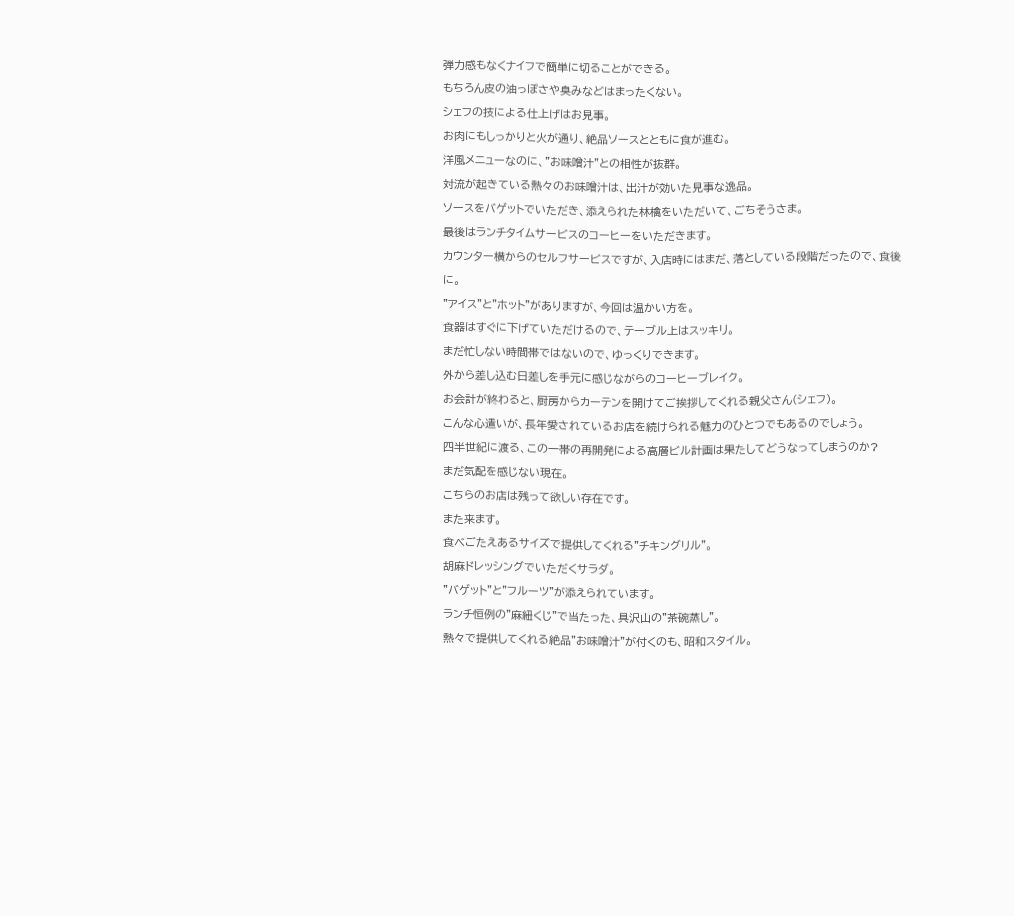弾力感もなくナイフで簡単に切ることができる。
もちろん皮の油っぽさや臭みなどはまったくない。
シェフの技による仕上げはお見事。
お肉にもしっかりと火が通り、絶品ソースとともに食が進む。
洋風メニューなのに、"お味噌汁"との相性が抜群。
対流が起きている熱々のお味噌汁は、出汁が効いた見事な逸品。
ソースをバゲットでいただき、添えられた林檎をいただいて、ごちそうさま。
最後はランチタイムサービスのコーヒーをいただきます。
カウンター横からのセルフサービスですが、入店時にはまだ、落としている段階だったので、食後に。
"アイス"と"ホット"がありますが、今回は温かい方を。
食器はすぐに下げていただけるので、テーブル上はスッキリ。
まだ忙しない時間帯ではないので、ゆっくりできます。
外から差し込む日差しを手元に感じながらのコーヒーブレイク。
お会計が終わると、厨房からカーテンを開けてご挨拶してくれる親父さん(シェフ)。
こんな心遣いが、長年愛されているお店を続けられる魅力のひとつでもあるのでしょう。
四半世紀に渡る、この一帯の再開発による高層ビル計画は果たしてどうなってしまうのか?
まだ気配を感じない現在。
こちらのお店は残って欲しい存在です。
また来ます。
食べごたえあるサイズで提供してくれる"チキングリル"。
胡麻ドレッシングでいただくサラダ。
"バゲット"と"フルーツ"が添えられています。
ランチ恒例の"麻紐くじ"で当たった、具沢山の"茶碗蒸し"。
熱々で提供してくれる絶品"お味噌汁"が付くのも、昭和スタイル。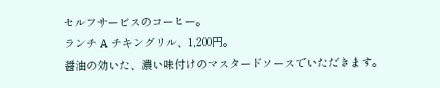セルフサービスのコーヒー。
ランチ A チキングリル、1,200円。
醤油の効いた、濃い味付けのマスタードソースでいただきます。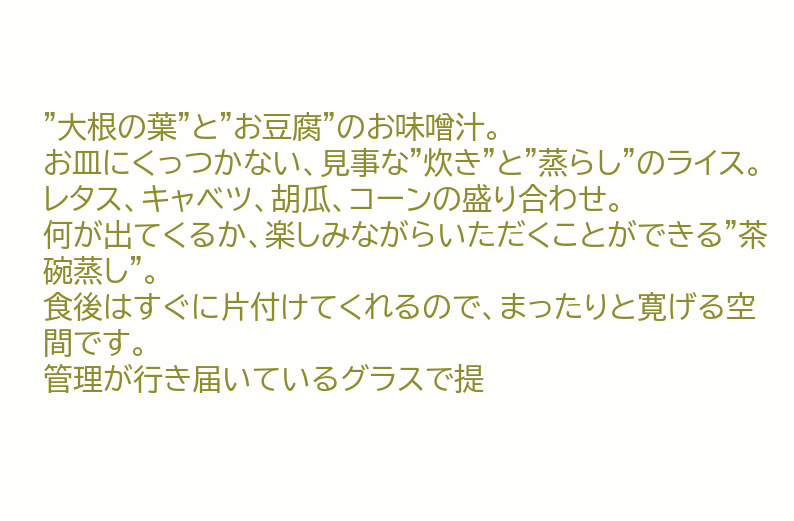"大根の葉"と"お豆腐"のお味噌汁。
お皿にくっつかない、見事な"炊き"と"蒸らし"のライス。
レタス、キャベツ、胡瓜、コーンの盛り合わせ。
何が出てくるか、楽しみながらいただくことができる"茶碗蒸し"。
食後はすぐに片付けてくれるので、まったりと寛げる空間です。
管理が行き届いているグラスで提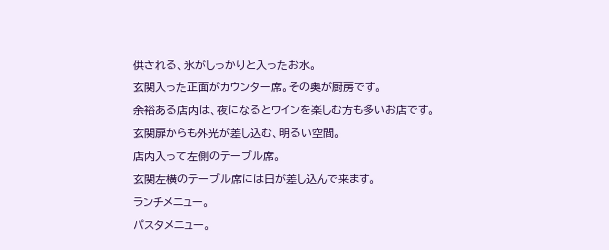供される、氷がしっかりと入ったお水。
玄関入った正面がカウンター席。その奥が厨房です。
余裕ある店内は、夜になるとワインを楽しむ方も多いお店です。
玄関扉からも外光が差し込む、明るい空間。
店内入って左側のテーブル席。
玄関左横のテーブル席には日が差し込んで来ます。
ランチメニュー。
パスタメニュー。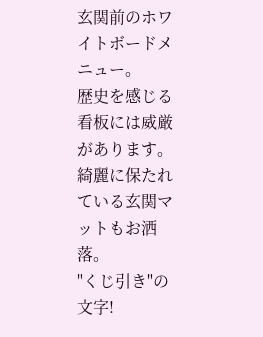玄関前のホワイトボードメニュー。
歴史を感じる看板には威厳があります。
綺麗に保たれている玄関マットもお洒落。
"くじ引き"の文字!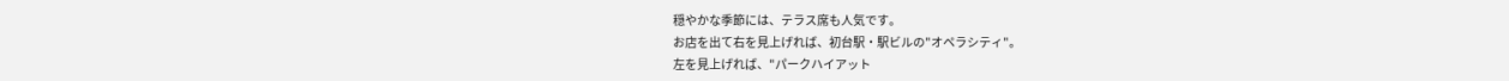穏やかな季節には、テラス席も人気です。
お店を出て右を見上げれば、初台駅・駅ビルの"オペラシティ"。
左を見上げれば、"パークハイアット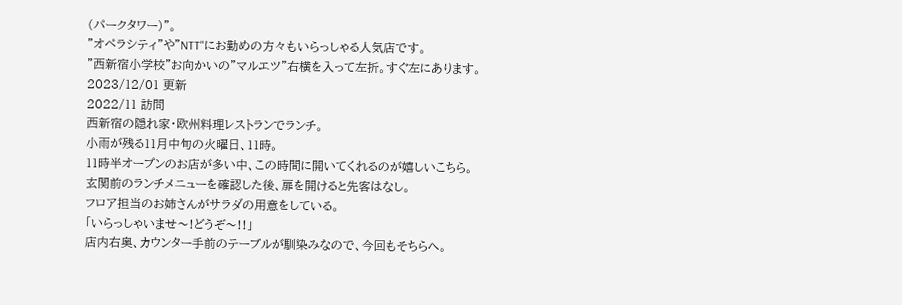(パークタワー)"。
"オペラシティ"や"NTT"にお勤めの方々もいらっしゃる人気店です。
"西新宿小学校"お向かいの"マルエツ"右横を入って左折。すぐ左にあります。
2023/12/01 更新
2022/11 訪問
西新宿の隠れ家・欧州料理レストランでランチ。
小雨が残る11月中旬の火曜日、11時。
11時半オープンのお店が多い中、この時間に開いてくれるのが嬉しいこちら。
玄関前のランチメニューを確認した後、扉を開けると先客はなし。
フロア担当のお姉さんがサラダの用意をしている。
「いらっしゃいませ〜!どうぞ〜!!」
店内右奥、カウンター手前のテーブルが馴染みなので、今回もそちらへ。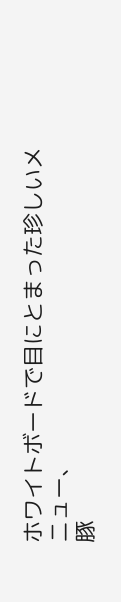ホワイトボードで目にとまった珍しいメニュー、
豚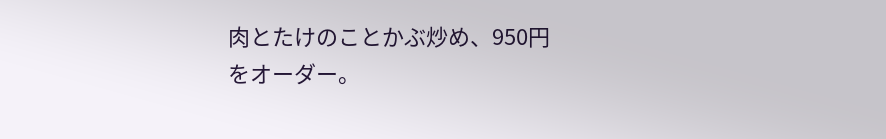肉とたけのことかぶ炒め、950円
をオーダー。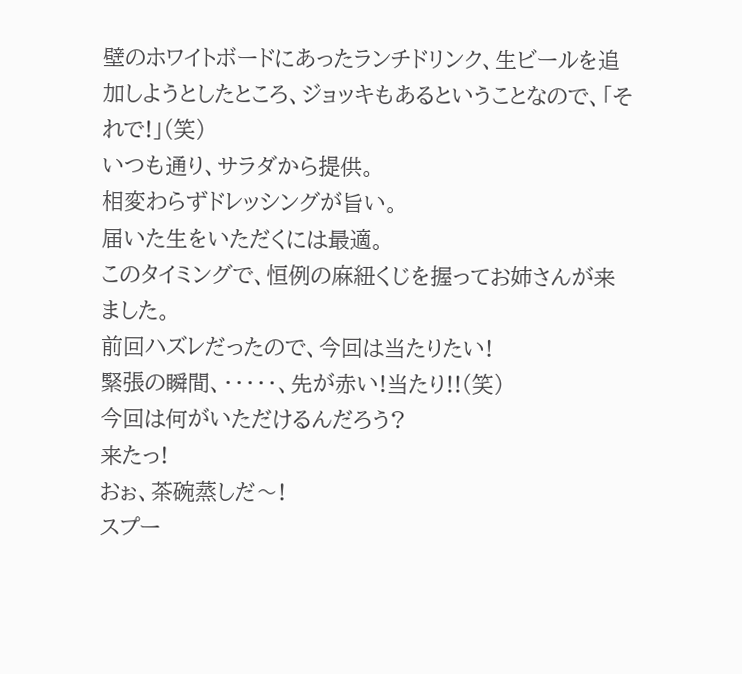壁のホワイトボードにあったランチドリンク、生ビールを追加しようとしたところ、ジョッキもあるということなので、「それで!」(笑)
いつも通り、サラダから提供。
相変わらずドレッシングが旨い。
届いた生をいただくには最適。
このタイミングで、恒例の麻紐くじを握ってお姉さんが来ました。
前回ハズレだったので、今回は当たりたい!
緊張の瞬間、・・・・・、先が赤い!当たり!!(笑)
今回は何がいただけるんだろう?
来たっ!
おぉ、茶碗蒸しだ〜!
スプー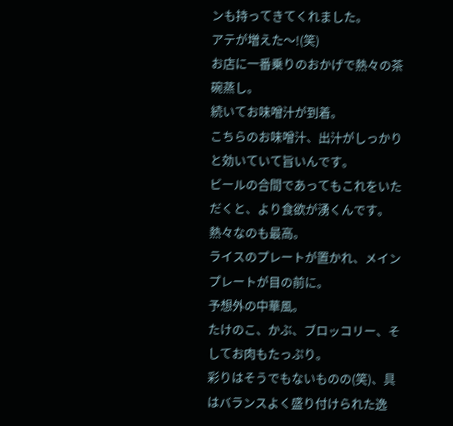ンも持ってきてくれました。
アテが増えた〜!(笑)
お店に一番乗りのおかげで熱々の茶碗蒸し。
続いてお味噌汁が到着。
こちらのお味噌汁、出汁がしっかりと効いていて旨いんです。
ビールの合間であってもこれをいただくと、より食欲が湧くんです。
熱々なのも最高。
ライスのプレートが置かれ、メインプレートが目の前に。
予想外の中華風。
たけのこ、かぶ、ブロッコリー、そしてお肉もたっぷり。
彩りはそうでもないものの(笑)、具はバランスよく盛り付けられた逸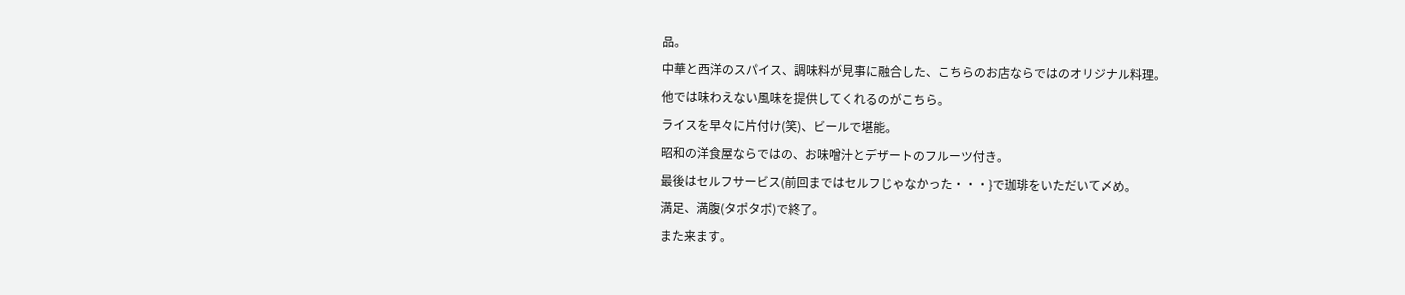品。
中華と西洋のスパイス、調味料が見事に融合した、こちらのお店ならではのオリジナル料理。
他では味わえない風味を提供してくれるのがこちら。
ライスを早々に片付け(笑)、ビールで堪能。
昭和の洋食屋ならではの、お味噌汁とデザートのフルーツ付き。
最後はセルフサービス(前回まではセルフじゃなかった・・・}で珈琲をいただいて〆め。
満足、満腹(タポタポ)で終了。
また来ます。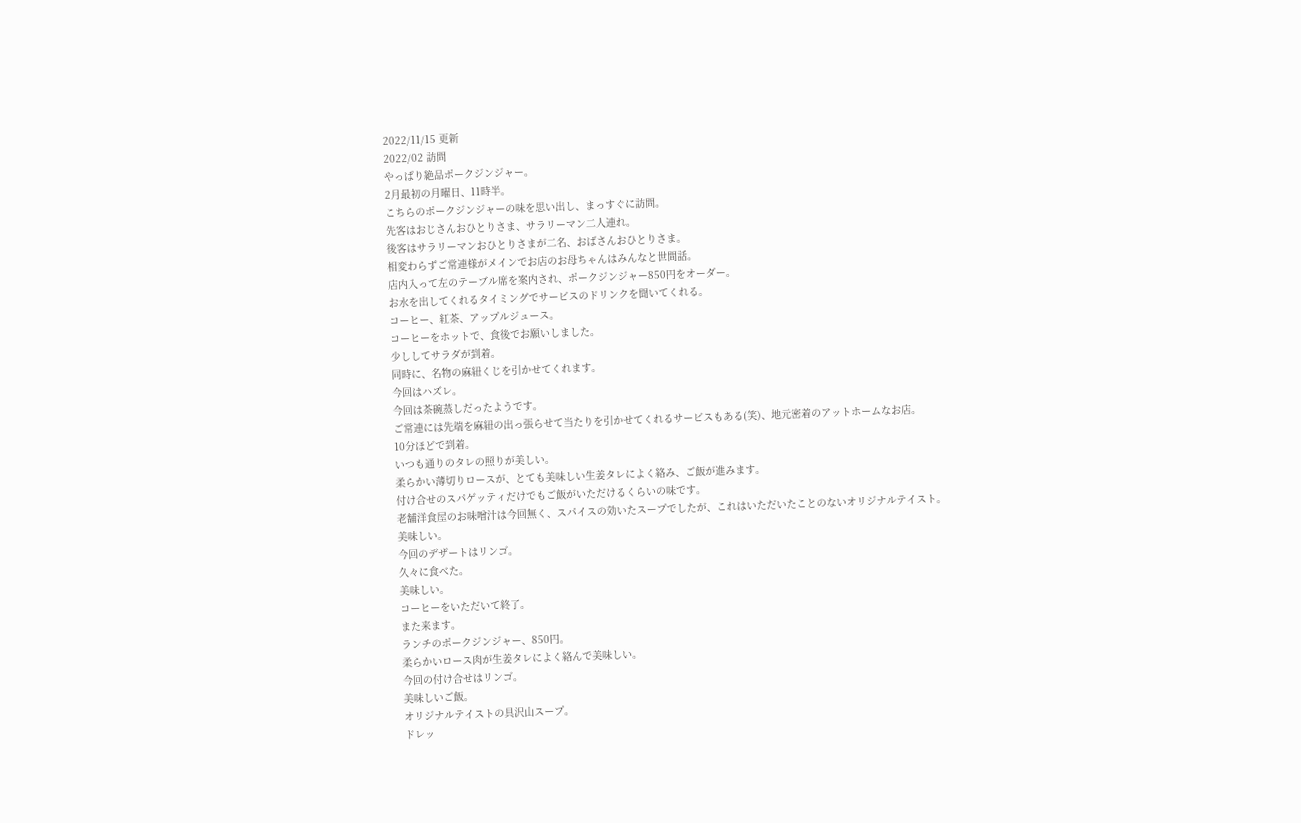2022/11/15 更新
2022/02 訪問
やっぱり絶品ポークジンジャー。
2月最初の月曜日、11時半。
こちらのポークジンジャーの味を思い出し、まっすぐに訪問。
先客はおじさんおひとりさま、サラリーマン二人連れ。
後客はサラリーマンおひとりさまが二名、おばさんおひとりさま。
相変わらずご常連様がメインでお店のお母ちゃんはみんなと世間話。
店内入って左のテーブル席を案内され、ポークジンジャー850円をオーダー。
お水を出してくれるタイミングでサービスのドリンクを聞いてくれる。
コーヒー、紅茶、アップルジュース。
コーヒーをホットで、食後でお願いしました。
少ししてサラダが到着。
同時に、名物の麻紐くじを引かせてくれます。
今回はハズレ。
今回は茶碗蒸しだったようです。
ご常連には先端を麻紐の出っ張らせて当たりを引かせてくれるサービスもある(笑)、地元密着のアットホームなお店。
10分ほどで到着。
いつも通りのタレの照りが美しい。
柔らかい薄切りロースが、とても美味しい生姜タレによく絡み、ご飯が進みます。
付け合せのスパゲッティだけでもご飯がいただけるくらいの味です。
老舗洋食屋のお味噌汁は今回無く、スパイスの効いたスープでしたが、これはいただいたことのないオリジナルテイスト。
美味しい。
今回のデザートはリンゴ。
久々に食べた。
美味しい。
コーヒーをいただいて終了。
また来ます。
ランチのポークジンジャー、850円。
柔らかいロース肉が生姜タレによく絡んで美味しい。
今回の付け合せはリンゴ。
美味しいご飯。
オリジナルテイストの具沢山スープ。
ドレッ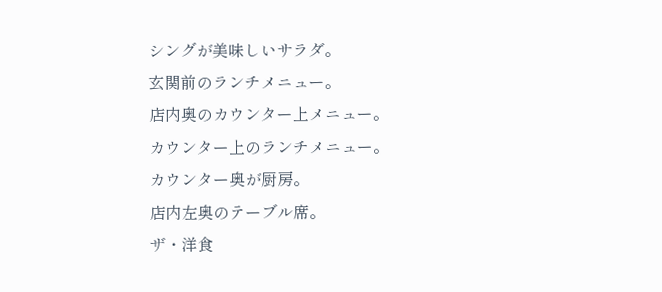シングが美味しいサラダ。
玄関前のランチメニュー。
店内奥のカウンター上メニュー。
カウンター上のランチメニュー。
カウンター奥が厨房。
店内左奥のテーブル席。
ザ・洋食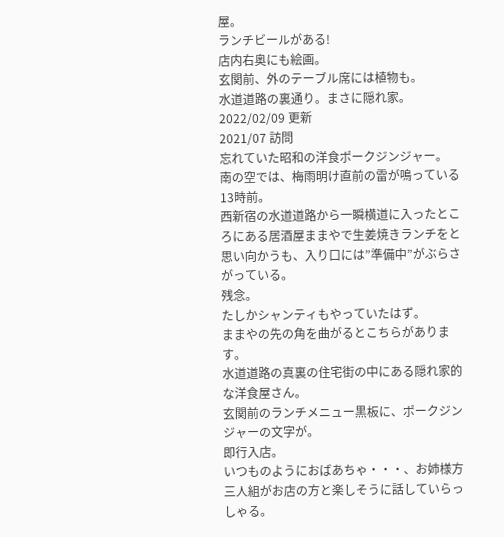屋。
ランチビールがある!
店内右奥にも絵画。
玄関前、外のテーブル席には植物も。
水道道路の裏通り。まさに隠れ家。
2022/02/09 更新
2021/07 訪問
忘れていた昭和の洋食ポークジンジャー。
南の空では、梅雨明け直前の雷が鳴っている13時前。
西新宿の水道道路から一瞬横道に入ったところにある居酒屋ままやで生姜焼きランチをと思い向かうも、入り口には”準備中”がぶらさがっている。
残念。
たしかシャンティもやっていたはず。
ままやの先の角を曲がるとこちらがあります。
水道道路の真裏の住宅街の中にある隠れ家的な洋食屋さん。
玄関前のランチメニュー黒板に、ポークジンジャーの文字が。
即行入店。
いつものようにおばあちゃ・・・、お姉様方三人組がお店の方と楽しそうに話していらっしゃる。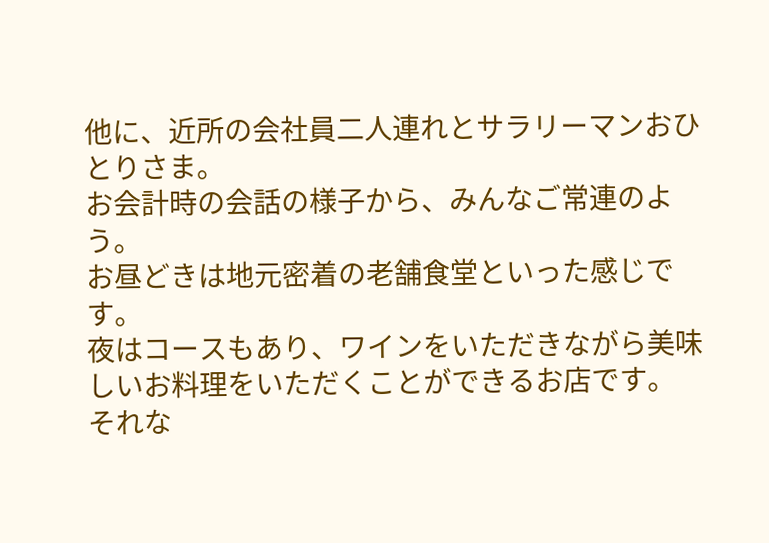他に、近所の会社員二人連れとサラリーマンおひとりさま。
お会計時の会話の様子から、みんなご常連のよう。
お昼どきは地元密着の老舗食堂といった感じです。
夜はコースもあり、ワインをいただきながら美味しいお料理をいただくことができるお店です。
それな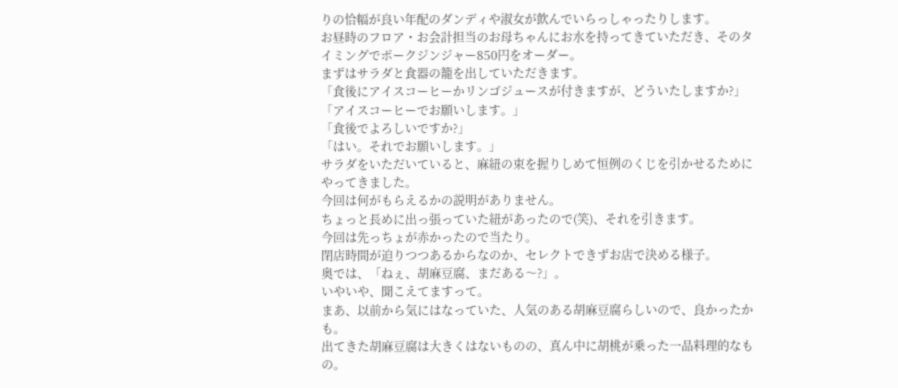りの恰幅が良い年配のダンディや淑女が飲んでいらっしゃったりします。
お昼時のフロア・お会計担当のお母ちゃんにお水を持ってきていただき、そのタイミングでポークジンジャー850円をオーダー。
まずはサラダと食器の籠を出していただきます。
「食後にアイスコーヒーかリンゴジュースが付きますが、どういたしますか?」
「アイスコーヒーでお願いします。」
「食後でよろしいですか?」
「はい。それでお願いします。」
サラダをいただいていると、麻紐の束を握りしめて恒例のくじを引かせるためにやってきました。
今回は何がもらえるかの説明がありません。
ちょっと長めに出っ張っていた紐があったので(笑)、それを引きます。
今回は先っちょが赤かったので当たり。
閉店時間が迫りつつあるからなのか、セレクトできずお店で決める様子。
奥では、「ねぇ、胡麻豆腐、まだある〜?」。
いやいや、聞こえてますって。
まあ、以前から気にはなっていた、人気のある胡麻豆腐らしいので、良かったかも。
出てきた胡麻豆腐は大きくはないものの、真ん中に胡桃が乗った一品料理的なもの。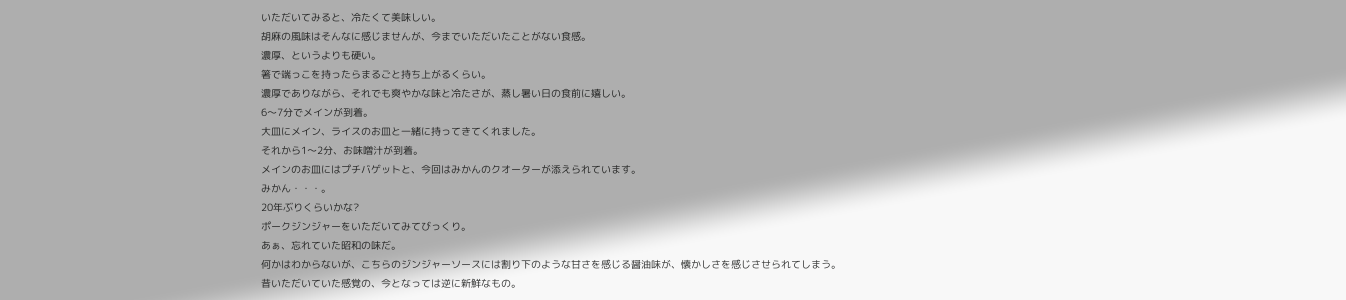いただいてみると、冷たくて美味しい。
胡麻の風味はそんなに感じませんが、今までいただいたことがない食感。
濃厚、というよりも硬い。
箸で端っこを持ったらまるごと持ち上がるくらい。
濃厚でありながら、それでも爽やかな味と冷たさが、蒸し暑い日の食前に嬉しい。
6〜7分でメインが到着。
大皿にメイン、ライスのお皿と一緒に持ってきてくれました。
それから1〜2分、お味噌汁が到着。
メインのお皿にはプチバゲットと、今回はみかんのクオーターが添えられています。
みかん・・・。
20年ぶりくらいかな?
ポークジンジャーをいただいてみてびっくり。
あぁ、忘れていた昭和の味だ。
何かはわからないが、こちらのジンジャーソースには割り下のような甘さを感じる醤油味が、懐かしさを感じさせられてしまう。
昔いただいていた感覚の、今となっては逆に新鮮なもの。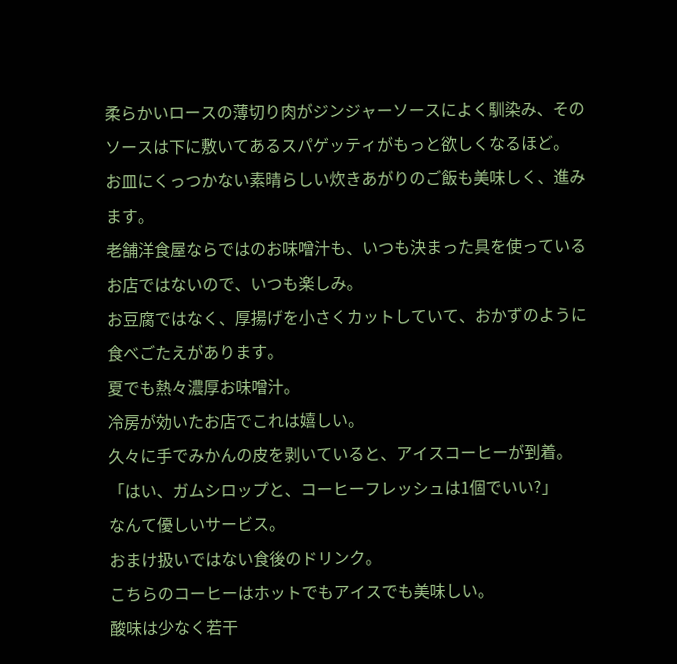柔らかいロースの薄切り肉がジンジャーソースによく馴染み、そのソースは下に敷いてあるスパゲッティがもっと欲しくなるほど。
お皿にくっつかない素晴らしい炊きあがりのご飯も美味しく、進みます。
老舗洋食屋ならではのお味噌汁も、いつも決まった具を使っているお店ではないので、いつも楽しみ。
お豆腐ではなく、厚揚げを小さくカットしていて、おかずのように食べごたえがあります。
夏でも熱々濃厚お味噌汁。
冷房が効いたお店でこれは嬉しい。
久々に手でみかんの皮を剥いていると、アイスコーヒーが到着。
「はい、ガムシロップと、コーヒーフレッシュは1個でいい?」
なんて優しいサービス。
おまけ扱いではない食後のドリンク。
こちらのコーヒーはホットでもアイスでも美味しい。
酸味は少なく若干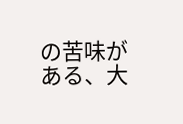の苦味がある、大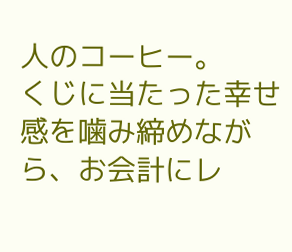人のコーヒー。
くじに当たった幸せ感を噛み締めながら、お会計にレ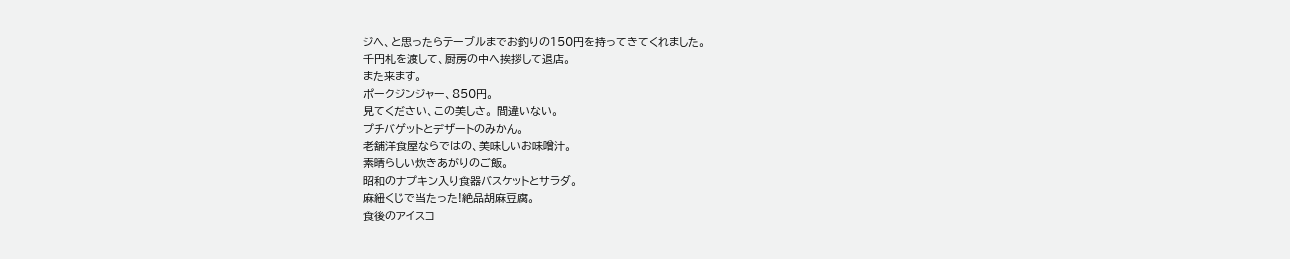ジへ、と思ったらテーブルまでお釣りの150円を持ってきてくれました。
千円札を渡して、厨房の中へ挨拶して退店。
また来ます。
ポークジンジャー、850円。
見てください、この美しさ。 間違いない。
プチバゲットとデザートのみかん。
老舗洋食屋ならではの、美味しいお味噌汁。
素晴らしい炊きあがりのご飯。
昭和のナプキン入り食器バスケットとサラダ。
麻紐くじで当たった!絶品胡麻豆腐。
食後のアイスコ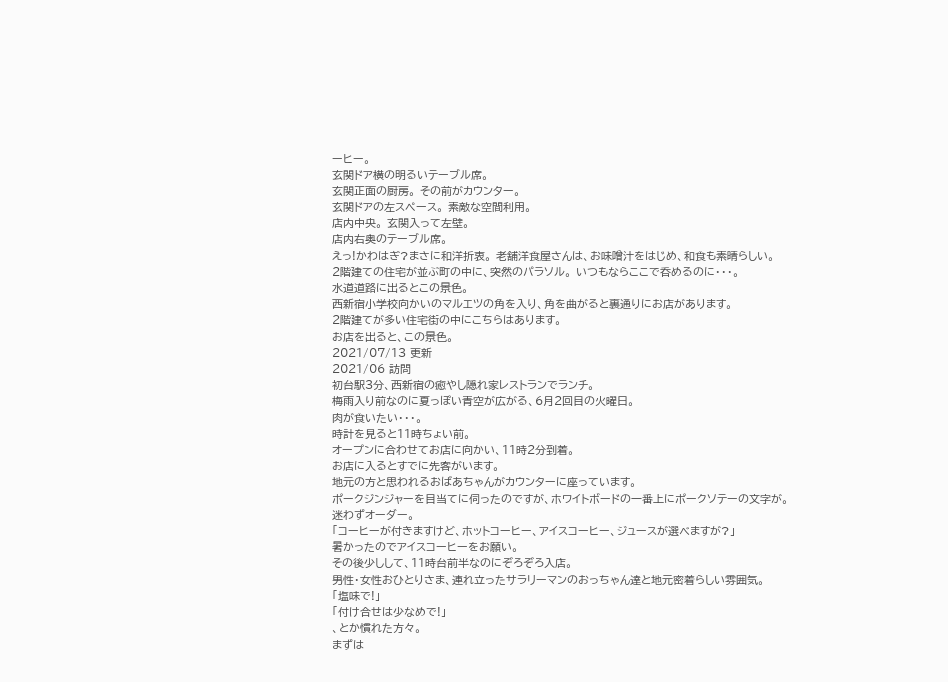ーヒー。
玄関ドア横の明るいテーブル席。
玄関正面の厨房。 その前がカウンター。
玄関ドアの左スペース。 素敵な空間利用。
店内中央。 玄関入って左壁。
店内右奥のテーブル席。
えっ!かわはぎ?まさに和洋折衷。 老舗洋食屋さんは、お味噌汁をはじめ、和食も素晴らしい。
2階建ての住宅が並ぶ町の中に、突然のパラソル。 いつもならここで呑めるのに・・・。
水道道路に出るとこの景色。
西新宿小学校向かいのマルエツの角を入り、角を曲がると裏通りにお店があります。
2階建てが多い住宅街の中にこちらはあります。
お店を出ると、この景色。
2021/07/13 更新
2021/06 訪問
初台駅3分、西新宿の癒やし隠れ家レストランでランチ。
梅雨入り前なのに夏っぽい青空が広がる、6月2回目の火曜日。
肉が食いたい・・・。
時計を見ると11時ちょい前。
オープンに合わせてお店に向かい、11時2分到着。
お店に入るとすでに先客がいます。
地元の方と思われるおばあちゃんがカウンターに座っています。
ポークジンジャーを目当てに伺ったのですが、ホワイトボードの一番上にポークソテーの文字が。
迷わずオーダー。
「コーヒーが付きますけど、ホットコーヒー、アイスコーヒー、ジュースが選べますが?」
暑かったのでアイスコーヒーをお願い。
その後少しして、11時台前半なのにぞろぞろ入店。
男性・女性おひとりさま、連れ立ったサラリーマンのおっちゃん達と地元密着らしい雰囲気。
「塩味で!」
「付け合せは少なめで!」
、とか慣れた方々。
まずは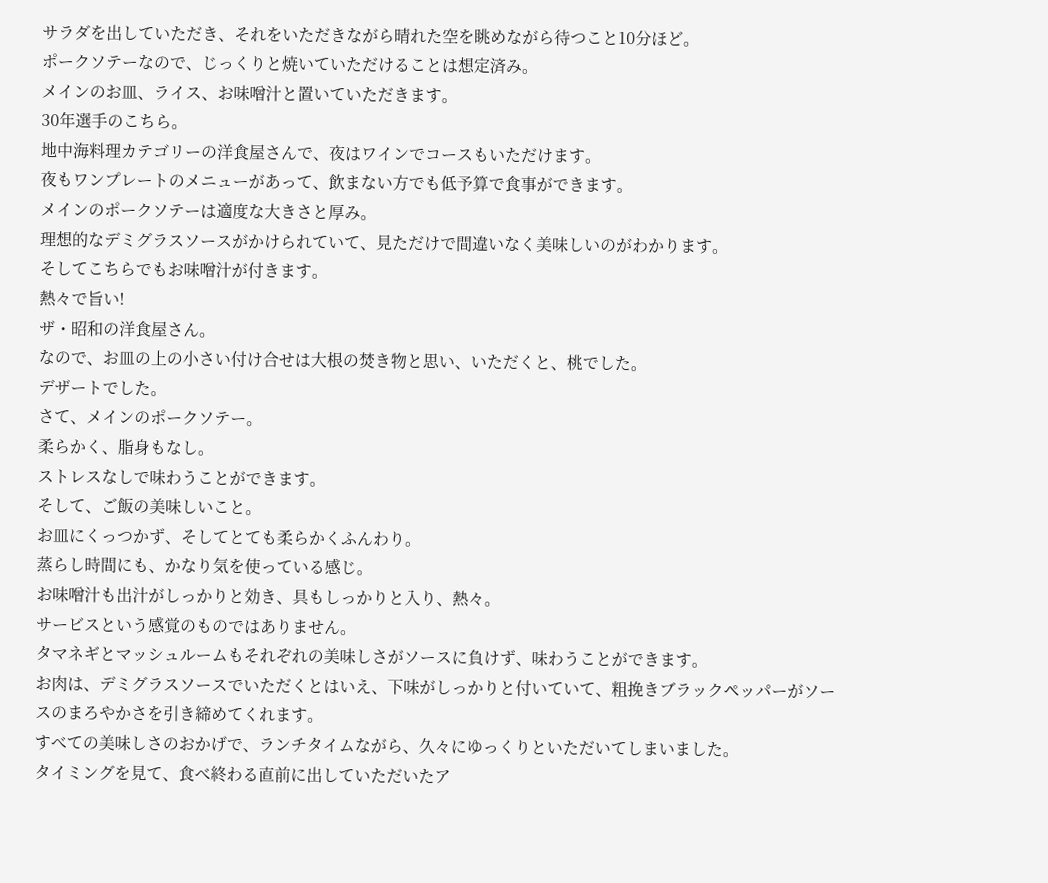サラダを出していただき、それをいただきながら晴れた空を眺めながら待つこと10分ほど。
ポークソテーなので、じっくりと焼いていただけることは想定済み。
メインのお皿、ライス、お味噌汁と置いていただきます。
30年選手のこちら。
地中海料理カテゴリーの洋食屋さんで、夜はワインでコースもいただけます。
夜もワンプレートのメニューがあって、飲まない方でも低予算で食事ができます。
メインのポークソテーは適度な大きさと厚み。
理想的なデミグラスソースがかけられていて、見ただけで間違いなく美味しいのがわかります。
そしてこちらでもお味噌汁が付きます。
熱々で旨い!
ザ・昭和の洋食屋さん。
なので、お皿の上の小さい付け合せは大根の焚き物と思い、いただくと、桃でした。
デザートでした。
さて、メインのポークソテー。
柔らかく、脂身もなし。
ストレスなしで味わうことができます。
そして、ご飯の美味しいこと。
お皿にくっつかず、そしてとても柔らかくふんわり。
蒸らし時間にも、かなり気を使っている感じ。
お味噌汁も出汁がしっかりと効き、具もしっかりと入り、熱々。
サービスという感覚のものではありません。
タマネギとマッシュルームもそれぞれの美味しさがソースに負けず、味わうことができます。
お肉は、デミグラスソースでいただくとはいえ、下味がしっかりと付いていて、粗挽きブラックペッパーがソースのまろやかさを引き締めてくれます。
すべての美味しさのおかげで、ランチタイムながら、久々にゆっくりといただいてしまいました。
タイミングを見て、食べ終わる直前に出していただいたア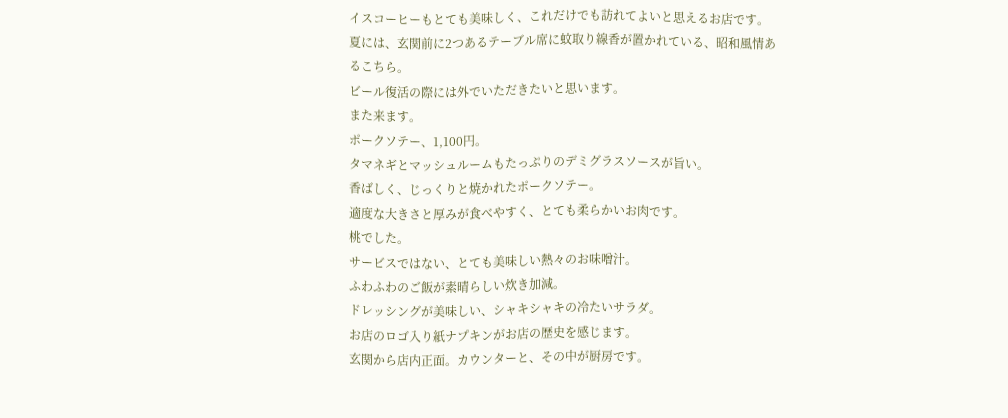イスコーヒーもとても美味しく、これだけでも訪れてよいと思えるお店です。
夏には、玄関前に2つあるテーブル席に蚊取り線香が置かれている、昭和風情あるこちら。
ビール復活の際には外でいただきたいと思います。
また来ます。
ポークソテー、1,100円。
タマネギとマッシュルームもたっぷりのデミグラスソースが旨い。
香ばしく、じっくりと焼かれたポークソテー。
適度な大きさと厚みが食べやすく、とても柔らかいお肉です。
桃でした。
サービスではない、とても美味しい熱々のお味噌汁。
ふわふわのご飯が素晴らしい炊き加減。
ドレッシングが美味しい、シャキシャキの冷たいサラダ。
お店のロゴ入り紙ナプキンがお店の歴史を感じます。
玄関から店内正面。カウンターと、その中が厨房です。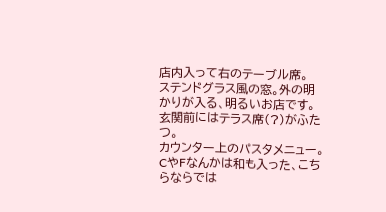店内入って右のテーブル席。
ステンドグラス風の窓。外の明かりが入る、明るいお店です。
玄関前にはテラス席(?)がふたつ。
カウンター上のパスタメニュー。
CやFなんかは和も入った、こちらならでは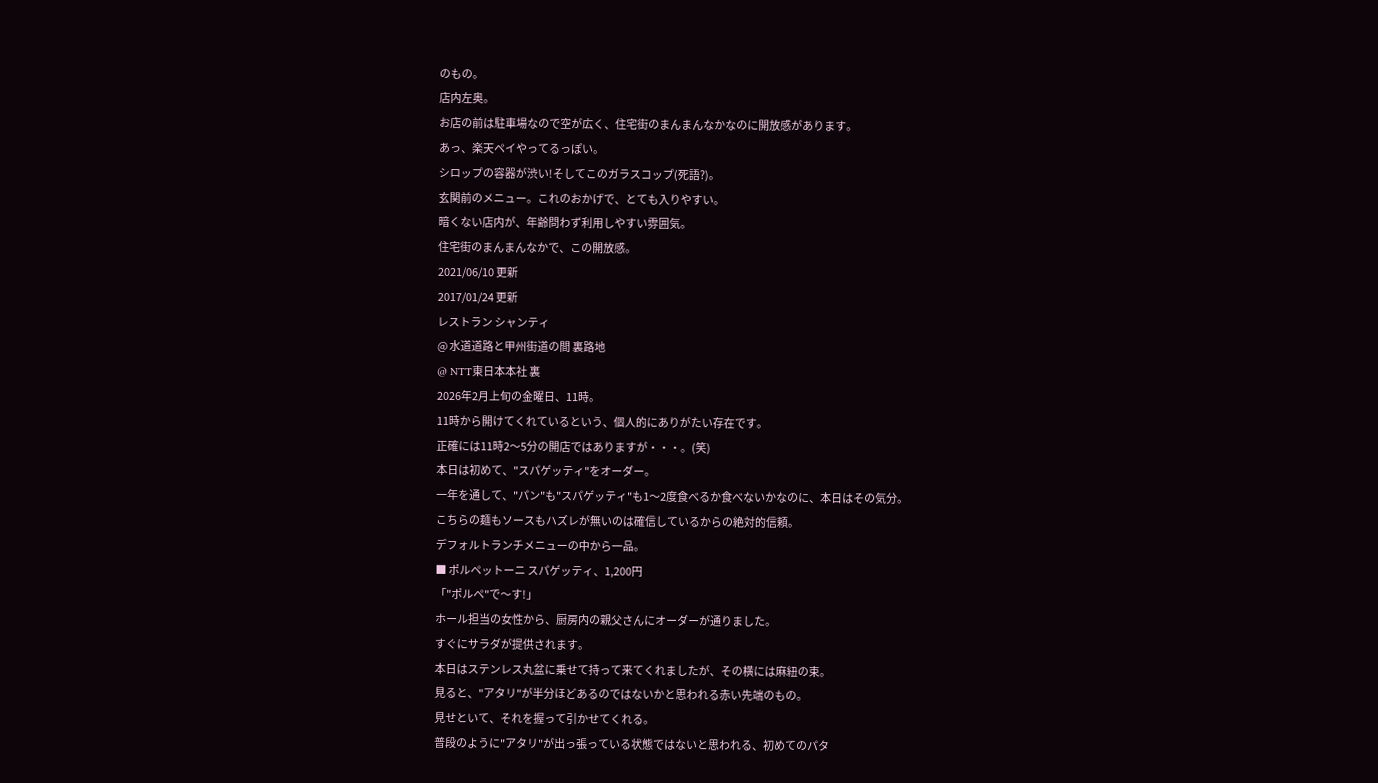のもの。
店内左奥。
お店の前は駐車場なので空が広く、住宅街のまんまんなかなのに開放感があります。
あっ、楽天ペイやってるっぽい。
シロップの容器が渋い!そしてこのガラスコップ(死語?)。
玄関前のメニュー。これのおかげで、とても入りやすい。
暗くない店内が、年齢問わず利用しやすい雰囲気。
住宅街のまんまんなかで、この開放感。
2021/06/10 更新
2017/01/24 更新
レストラン シャンティ
@ 水道道路と甲州街道の間 裏路地
@ NTT東日本本社 裏
2026年2月上旬の金曜日、11時。
11時から開けてくれているという、個人的にありがたい存在です。
正確には11時2〜5分の開店ではありますが・・・。(笑)
本日は初めて、"スパゲッティ"をオーダー。
一年を通して、"パン"も"スパゲッティ"も1〜2度食べるか食べないかなのに、本日はその気分。
こちらの麺もソースもハズレが無いのは確信しているからの絶対的信頼。
デフォルトランチメニューの中から一品。
■ ポルペットーニ スパゲッティ、1,200円
「"ポルペ"で〜す!」
ホール担当の女性から、厨房内の親父さんにオーダーが通りました。
すぐにサラダが提供されます。
本日はステンレス丸盆に乗せて持って来てくれましたが、その横には麻紐の束。
見ると、"アタリ"が半分ほどあるのではないかと思われる赤い先端のもの。
見せといて、それを握って引かせてくれる。
普段のように"アタリ"が出っ張っている状態ではないと思われる、初めてのパタ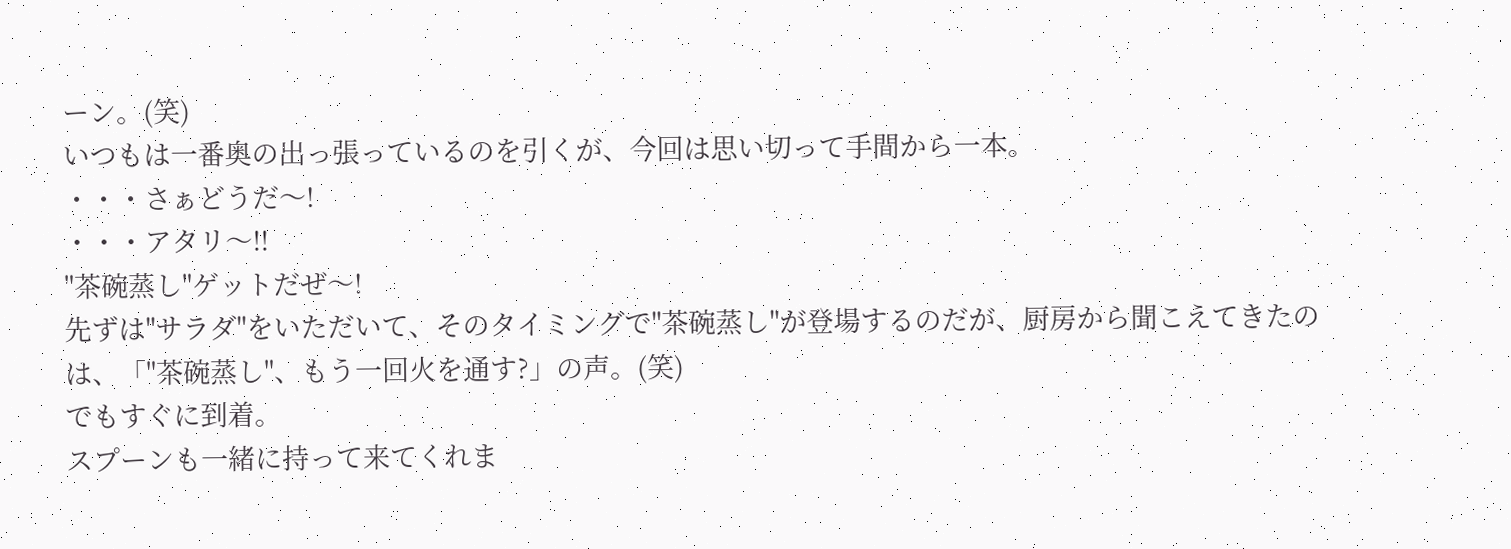ーン。(笑)
いつもは一番奥の出っ張っているのを引くが、今回は思い切って手間から一本。
・・・さぁどうだ〜!
・・・アタリ〜!!
"茶碗蒸し"ゲットだぜ〜!
先ずは"サラダ"をいただいて、そのタイミングで"茶碗蒸し"が登場するのだが、厨房から聞こえてきたのは、「"茶碗蒸し"、もう一回火を通す?」の声。(笑)
でもすぐに到着。
スプーンも一緒に持って来てくれま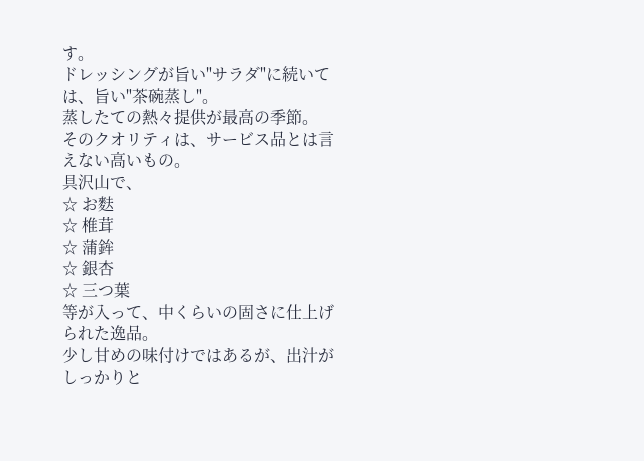す。
ドレッシングが旨い"サラダ"に続いては、旨い"茶碗蒸し"。
蒸したての熱々提供が最高の季節。
そのクオリティは、サービス品とは言えない高いもの。
具沢山で、
☆ お麩
☆ 椎茸
☆ 蒲鉾
☆ 銀杏
☆ 三つ葉
等が入って、中くらいの固さに仕上げられた逸品。
少し甘めの味付けではあるが、出汁がしっかりと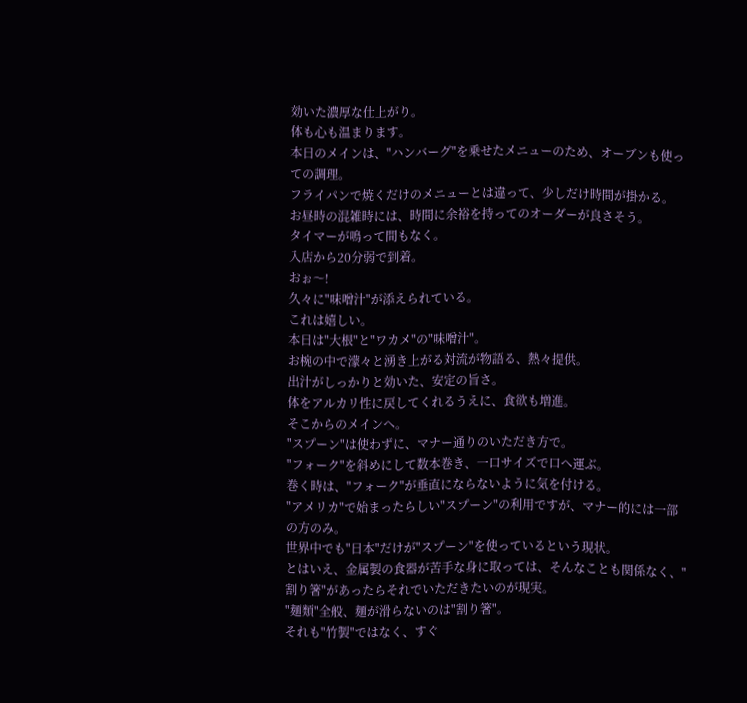効いた濃厚な仕上がり。
体も心も温まります。
本日のメインは、"ハンバーグ"を乗せたメニューのため、オーブンも使っての調理。
フライパンで焼くだけのメニューとは違って、少しだけ時間が掛かる。
お昼時の混雑時には、時間に余裕を持ってのオーダーが良さそう。
タイマーが鳴って間もなく。
入店から20分弱で到着。
おぉ〜!
久々に"味噌汁"が添えられている。
これは嬉しい。
本日は"大根"と"ワカメ"の"味噌汁"。
お椀の中で濛々と湧き上がる対流が物語る、熱々提供。
出汁がしっかりと効いた、安定の旨さ。
体をアルカリ性に戻してくれるうえに、食欲も増進。
そこからのメインへ。
"スプーン"は使わずに、マナー通りのいただき方で。
"フォーク"を斜めにして数本巻き、一口サイズで口へ運ぶ。
巻く時は、"フォーク"が垂直にならないように気を付ける。
"アメリカ"で始まったらしい"スプーン"の利用ですが、マナー的には一部の方のみ。
世界中でも"日本"だけが"スプーン"を使っているという現状。
とはいえ、金属製の食器が苦手な身に取っては、そんなことも関係なく、"割り箸"があったらそれでいただきたいのが現実。
"麺類"全般、麺が滑らないのは"割り箸"。
それも"竹製"ではなく、すぐ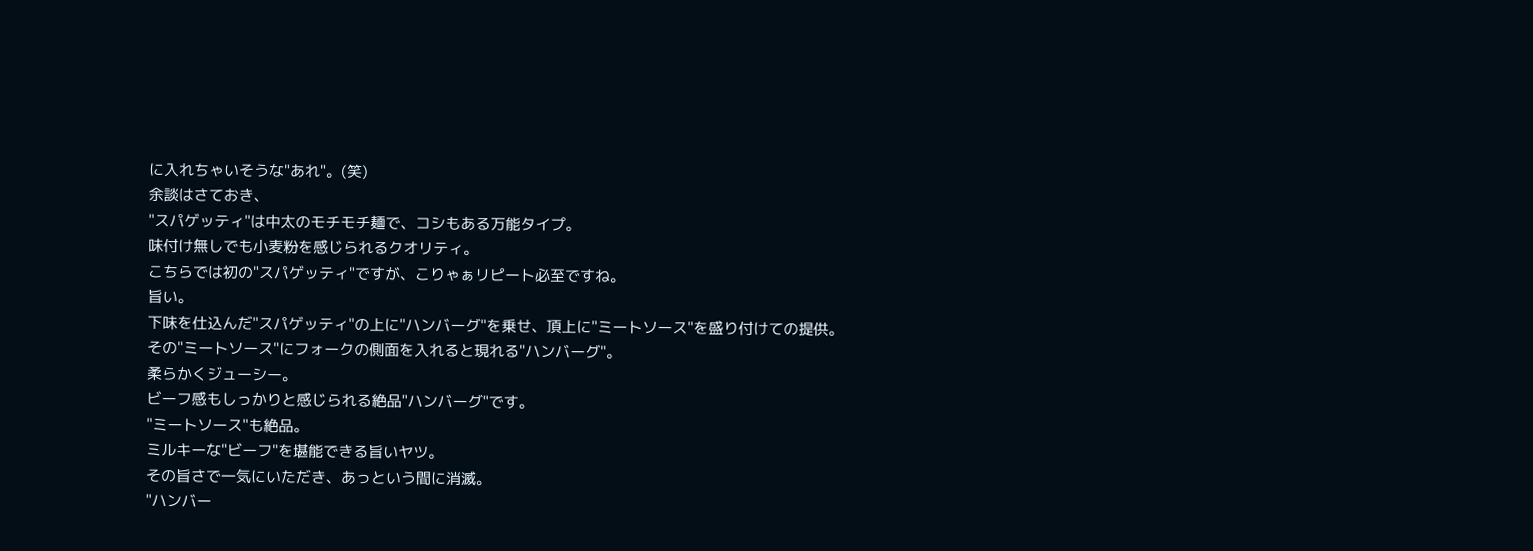に入れちゃいそうな"あれ"。(笑)
余談はさておき、
"スパゲッティ"は中太のモチモチ麺で、コシもある万能タイプ。
味付け無しでも小麦粉を感じられるクオリティ。
こちらでは初の"スパゲッティ"ですが、こりゃぁリピート必至ですね。
旨い。
下味を仕込んだ"スパゲッティ"の上に"ハンバーグ"を乗せ、頂上に"ミートソース"を盛り付けての提供。
その"ミートソース"にフォークの側面を入れると現れる"ハンバーグ"。
柔らかくジューシー。
ビーフ感もしっかりと感じられる絶品"ハンバーグ"です。
"ミートソース"も絶品。
ミルキーな"ビーフ"を堪能できる旨いヤツ。
その旨さで一気にいただき、あっという間に消滅。
"ハンバー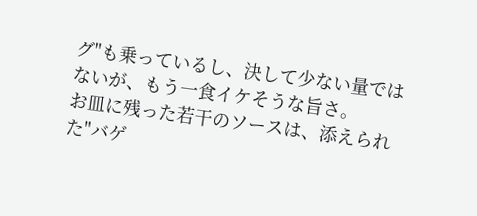グ"も乗っているし、決して少ない量ではないが、もう一食イケそうな旨さ。
お皿に残った若干のソースは、添えられた"バゲ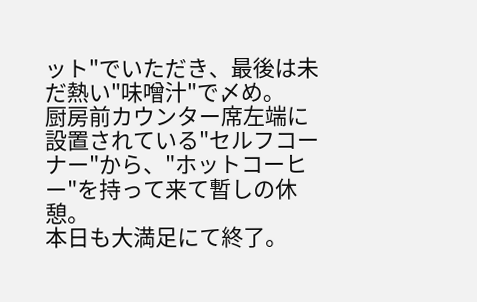ット"でいただき、最後は未だ熱い"味噌汁"で〆め。
厨房前カウンター席左端に設置されている"セルフコーナー"から、"ホットコーヒー"を持って来て暫しの休憩。
本日も大満足にて終了。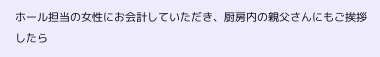ホール担当の女性にお会計していただき、厨房内の親父さんにもご挨拶したら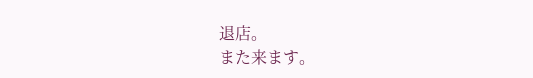退店。
また来ます。